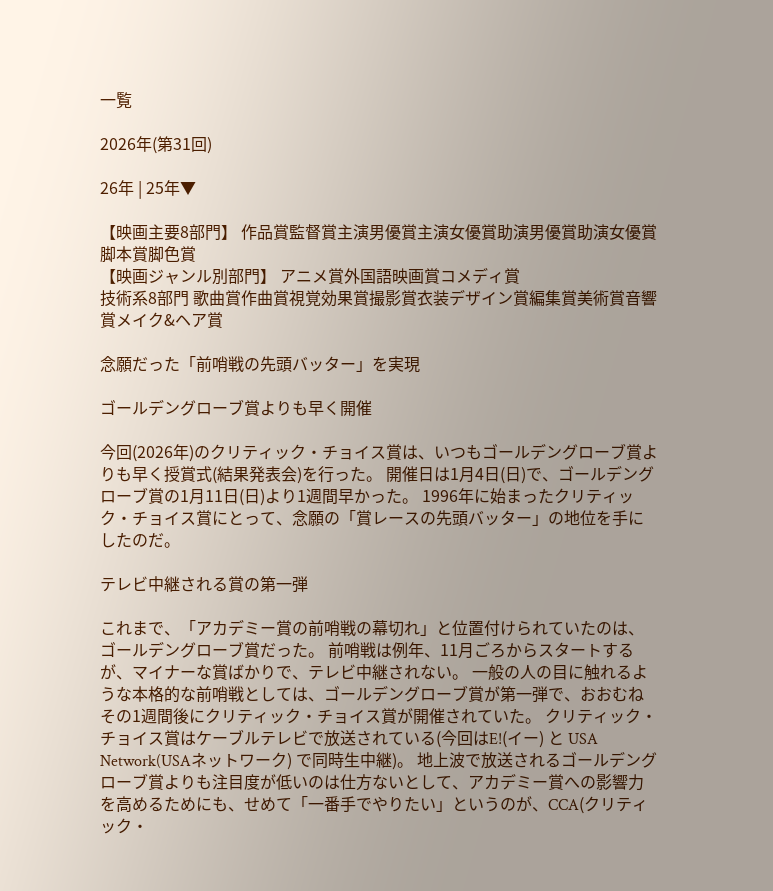一覧

2026年(第31回)

26年 | 25年▼

【映画主要8部門】 作品賞監督賞主演男優賞主演女優賞助演男優賞助演女優賞脚本賞脚色賞
【映画ジャンル別部門】 アニメ賞外国語映画賞コメディ賞
技術系8部門 歌曲賞作曲賞視覚効果賞撮影賞衣装デザイン賞編集賞美術賞音響賞メイク&ヘア賞

念願だった「前哨戦の先頭バッター」を実現

ゴールデングローブ賞よりも早く開催

今回(2026年)のクリティック・チョイス賞は、いつもゴールデングローブ賞よりも早く授賞式(結果発表会)を行った。 開催日は1月4日(日)で、ゴールデングローブ賞の1月11日(日)より1週間早かった。 1996年に始まったクリティック・チョイス賞にとって、念願の「賞レースの先頭バッター」の地位を手にしたのだ。

テレビ中継される賞の第一弾

これまで、「アカデミー賞の前哨戦の幕切れ」と位置付けられていたのは、ゴールデングローブ賞だった。 前哨戦は例年、11月ごろからスタートするが、マイナーな賞ばかりで、テレビ中継されない。 一般の人の目に触れるような本格的な前哨戦としては、ゴールデングローブ賞が第一弾で、おおむねその1週間後にクリティック・チョイス賞が開催されていた。 クリティック・チョイス賞はケーブルテレビで放送されている(今回はE!(イー) と USA Network(USAネットワーク) で同時生中継)。 地上波で放送されるゴールデングローブ賞よりも注目度が低いのは仕方ないとして、アカデミー賞への影響力を高めるためにも、せめて「一番手でやりたい」というのが、CCA(クリティック・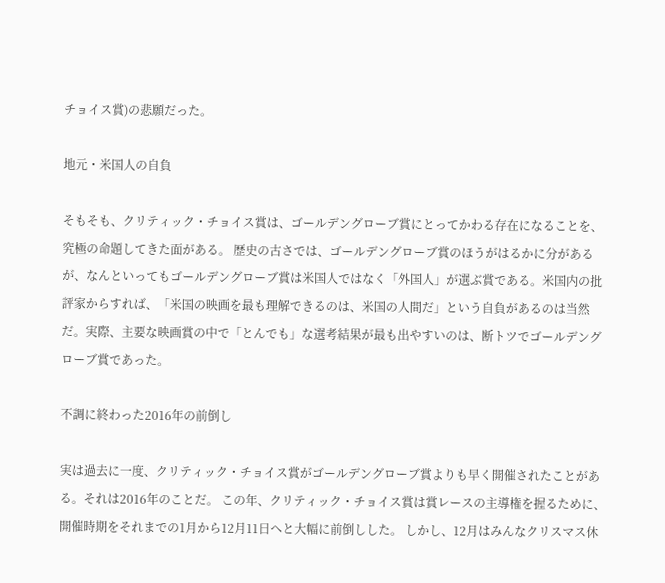チョイス賞)の悲願だった。

地元・米国人の自負

そもそも、クリティック・チョイス賞は、ゴールデングローブ賞にとってかわる存在になることを、究極の命題してきた面がある。 歴史の古さでは、ゴールデングローブ賞のほうがはるかに分があるが、なんといってもゴールデングローブ賞は米国人ではなく「外国人」が選ぶ賞である。米国内の批評家からすれば、「米国の映画を最も理解できるのは、米国の人間だ」という自負があるのは当然だ。実際、主要な映画賞の中で「とんでも」な選考結果が最も出やすいのは、断トツでゴールデングローブ賞であった。

不調に終わった2016年の前倒し

実は過去に一度、クリティック・チョイス賞がゴールデングローブ賞よりも早く開催されたことがある。それは2016年のことだ。 この年、クリティック・チョイス賞は賞レースの主導権を握るために、開催時期をそれまでの1月から12月11日へと大幅に前倒しした。 しかし、12月はみんなクリスマス休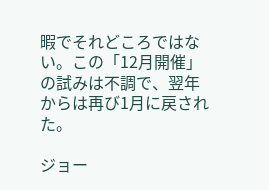暇でそれどころではない。この「12月開催」の試みは不調で、翌年からは再び1月に戻された。

ジョー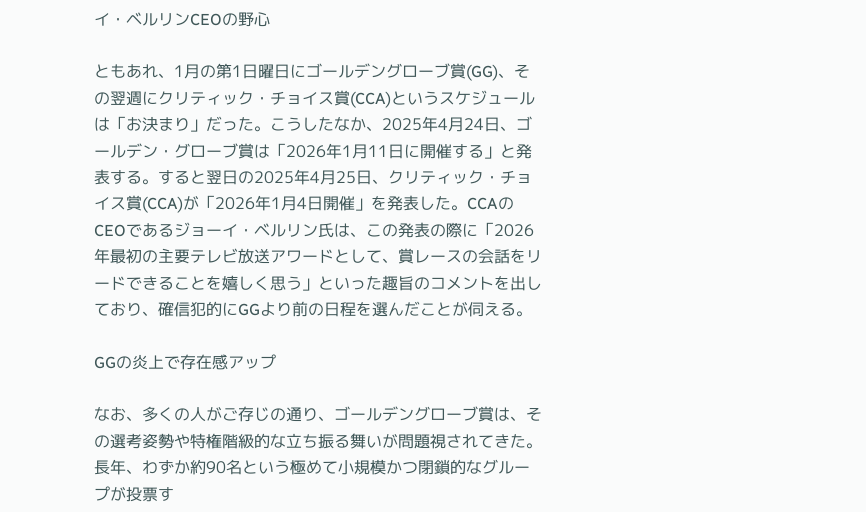イ・ベルリンCEOの野心

ともあれ、1月の第1日曜日にゴールデングローブ賞(GG)、その翌週にクリティック・チョイス賞(CCA)というスケジュールは「お決まり」だった。こうしたなか、2025年4月24日、ゴールデン・グローブ賞は「2026年1月11日に開催する」と発表する。すると翌日の2025年4月25日、クリティック・チョイス賞(CCA)が「2026年1月4日開催」を発表した。CCAのCEOであるジョーイ・ベルリン氏は、この発表の際に「2026年最初の主要テレビ放送アワードとして、賞レースの会話をリードできることを嬉しく思う」といった趣旨のコメントを出しており、確信犯的にGGより前の日程を選んだことが伺える。

GGの炎上で存在感アップ

なお、多くの人がご存じの通り、ゴールデングローブ賞は、その選考姿勢や特権階級的な立ち振る舞いが問題視されてきた。長年、わずか約90名という極めて小規模かつ閉鎖的なグループが投票す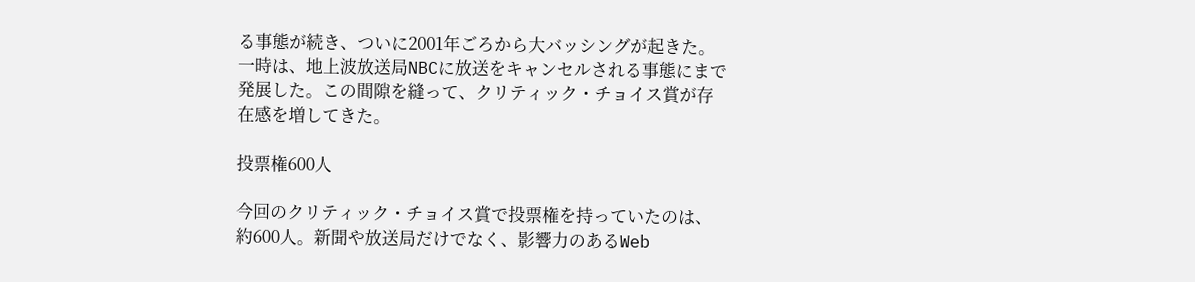る事態が続き、ついに2001年ごろから大バッシングが起きた。一時は、地上波放送局NBCに放送をキャンセルされる事態にまで発展した。この間隙を縫って、クリティック・チョイス賞が存在感を増してきた。

投票権600人

今回のクリティック・チョイス賞で投票権を持っていたのは、約600人。新聞や放送局だけでなく、影響力のあるWeb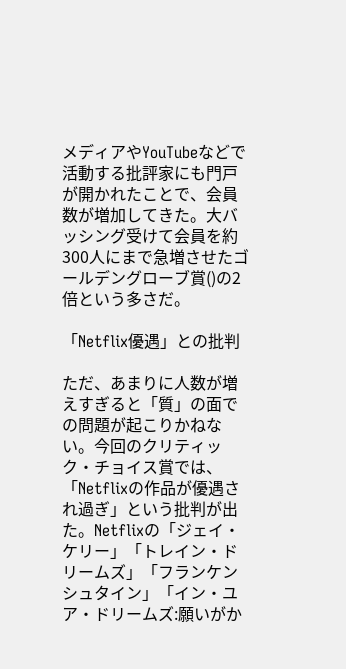メディアやYouTubeなどで活動する批評家にも門戸が開かれたことで、会員数が増加してきた。大バッシング受けて会員を約300人にまで急増させたゴールデングローブ賞()の2倍という多さだ。

「Netflix優遇」との批判

ただ、あまりに人数が増えすぎると「質」の面での問題が起こりかねない。今回のクリティック・チョイス賞では、「Netflixの作品が優遇され過ぎ」という批判が出た。Netflixの「ジェイ・ケリー」「トレイン・ドリームズ」「フランケンシュタイン」「イン・ユア・ドリームズ:願いがか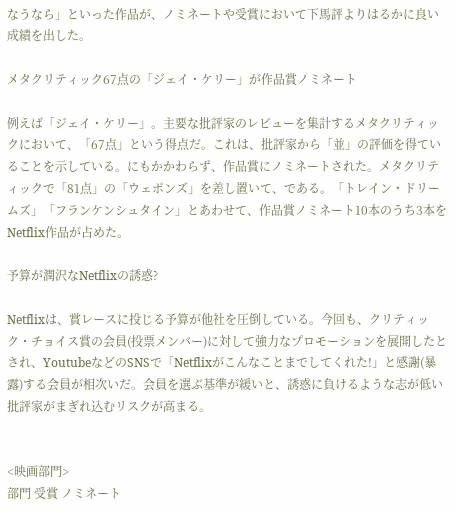なうなら」といった作品が、ノミネートや受賞において下馬評よりはるかに良い成績を出した。

メタクリティック67点の「ジェイ・ケリー」が作品賞ノミネート

例えば「ジェイ・ケリー」。主要な批評家のレビューを集計するメタクリティックにおいて、「67点」という得点だ。これは、批評家から「並」の評価を得ていることを示している。にもかかわらず、作品賞にノミネートされた。メタクリティックで「81点」の「ウェポンズ」を差し置いて、である。「トレイン・ドリームズ」「フランケンシュタイン」とあわせて、作品賞ノミネート10本のうち3本をNetflix作品が占めた。

予算が潤沢なNetflixの誘惑?

Netflixは、賞レースに投じる予算が他社を圧倒している。今回も、クリティック・チョイス賞の会員(投票メンバー)に対して強力なプロモーションを展開したとされ、YoutubeなどのSNSで「Netflixがこんなことまでしてくれた!」と感謝(暴露)する会員が相次いだ。会員を選ぶ基準が緩いと、誘惑に負けるような志が低い批評家がまぎれ込むリスクが高まる。


<映画部門>
部門 受賞 ノミネート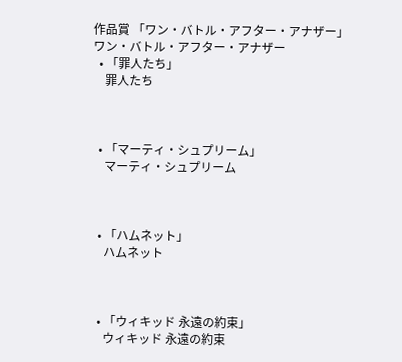作品賞 「ワン・バトル・アフター・アナザー」
ワン・バトル・アフター・アナザー
  • 「罪人たち」
    罪人たち



  • 「マーティ・シュプリーム」
    マーティ・シュプリーム



  • 「ハムネット」
    ハムネット



  • 「ウィキッド 永遠の約束」
    ウィキッド 永遠の約束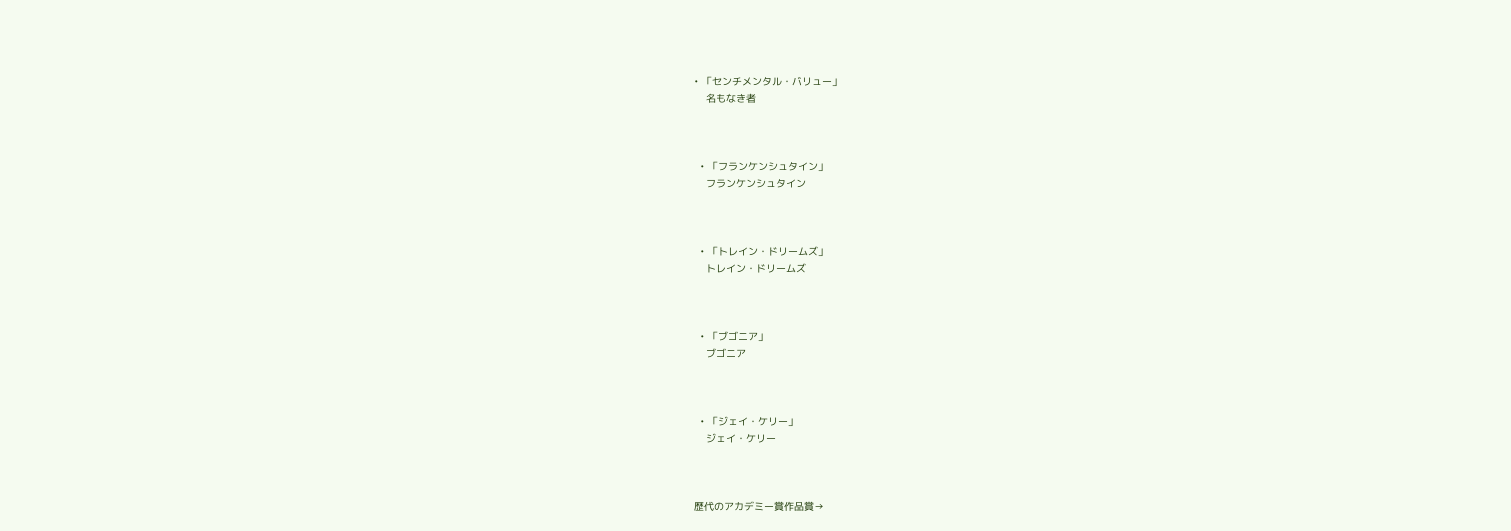• 「センチメンタル・バリュー」
    名もなき者



  • 「フランケンシュタイン」
    フランケンシュタイン



  • 「トレイン・ドリームズ」
    トレイン・ドリームズ



  • 「ブゴニア」
    ブゴニア



  • 「ジェイ・ケリー」
    ジェイ・ケリー



歴代のアカデミー賞作品賞→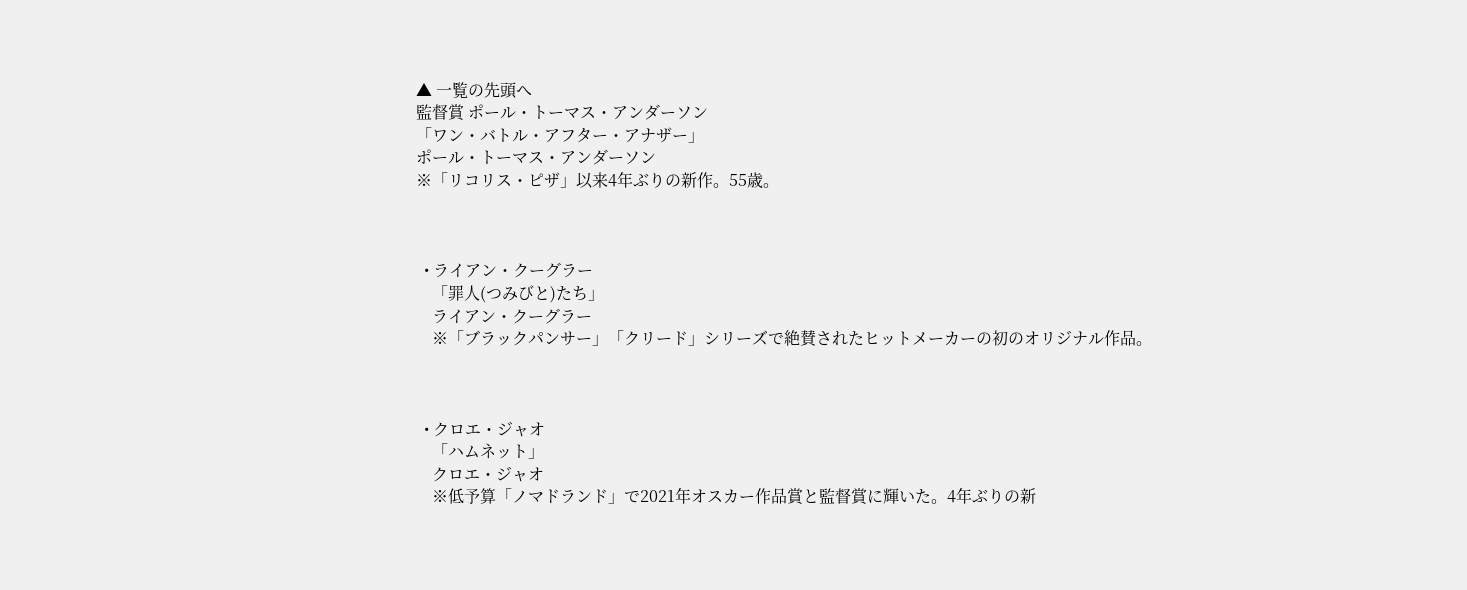▲ 一覧の先頭へ
監督賞 ポール・トーマス・アンダーソン
「ワン・バトル・アフター・アナザー」
ポール・トーマス・アンダーソン
※「リコリス・ピザ」以来4年ぶりの新作。55歳。



  • ライアン・クーグラー
    「罪人(つみびと)たち」
    ライアン・クーグラー
    ※「ブラックパンサー」「クリード」シリーズで絶賛されたヒットメーカーの初のオリジナル作品。



  • クロエ・ジャオ
    「ハムネット」
    クロエ・ジャオ
    ※低予算「ノマドランド」で2021年オスカー作品賞と監督賞に輝いた。4年ぶりの新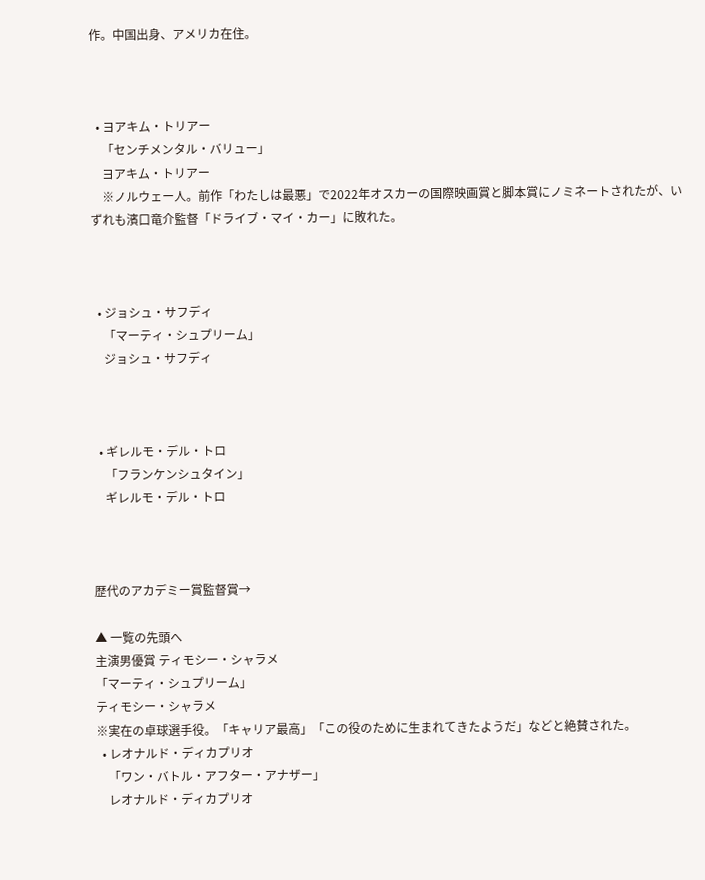作。中国出身、アメリカ在住。



  • ヨアキム・トリアー
    「センチメンタル・バリュー」
    ヨアキム・トリアー
    ※ノルウェー人。前作「わたしは最悪」で2022年オスカーの国際映画賞と脚本賞にノミネートされたが、いずれも濱口竜介監督「ドライブ・マイ・カー」に敗れた。



  • ジョシュ・サフディ
    「マーティ・シュプリーム」
    ジョシュ・サフディ



  • ギレルモ・デル・トロ
    「フランケンシュタイン」
    ギレルモ・デル・トロ



歴代のアカデミー賞監督賞→

▲ 一覧の先頭へ
主演男優賞 ティモシー・シャラメ
「マーティ・シュプリーム」
ティモシー・シャラメ
※実在の卓球選手役。「キャリア最高」「この役のために生まれてきたようだ」などと絶賛された。
  • レオナルド・ディカプリオ
    「ワン・バトル・アフター・アナザー」
    レオナルド・ディカプリオ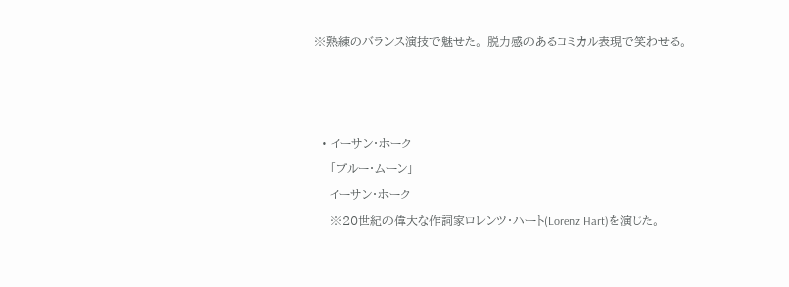※熟練のバランス演技で魅せた。 脱力感のあるコミカル表現で笑わせる。



  • イーサン・ホーク
    「ブルー・ムーン」
    イーサン・ホーク
    ※20世紀の偉大な作詞家ロレンツ・ハート(Lorenz Hart)を演じた。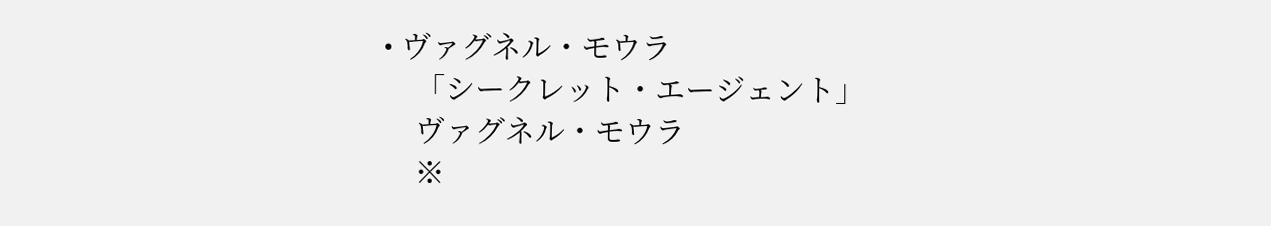• ヴァグネル・モウラ
    「シークレット・エージェント」
    ヴァグネル・モウラ
    ※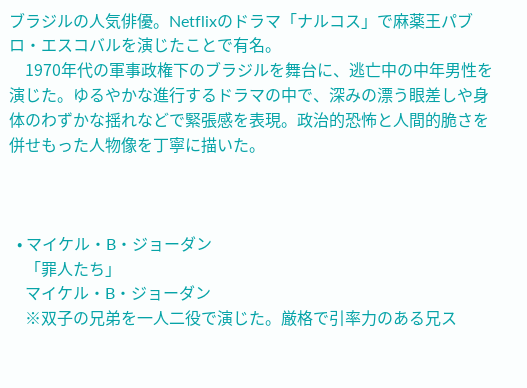ブラジルの人気俳優。Netflixのドラマ「ナルコス」で麻薬王パブロ・エスコバルを演じたことで有名。
    1970年代の軍事政権下のブラジルを舞台に、逃亡中の中年男性を演じた。ゆるやかな進行するドラマの中で、深みの漂う眼差しや身体のわずかな揺れなどで緊張感を表現。政治的恐怖と人間的脆さを併せもった人物像を丁寧に描いた。



  • マイケル・B・ジョーダン
    「罪人たち」
    マイケル・B・ジョーダン
    ※双子の兄弟を一人二役で演じた。厳格で引率力のある兄ス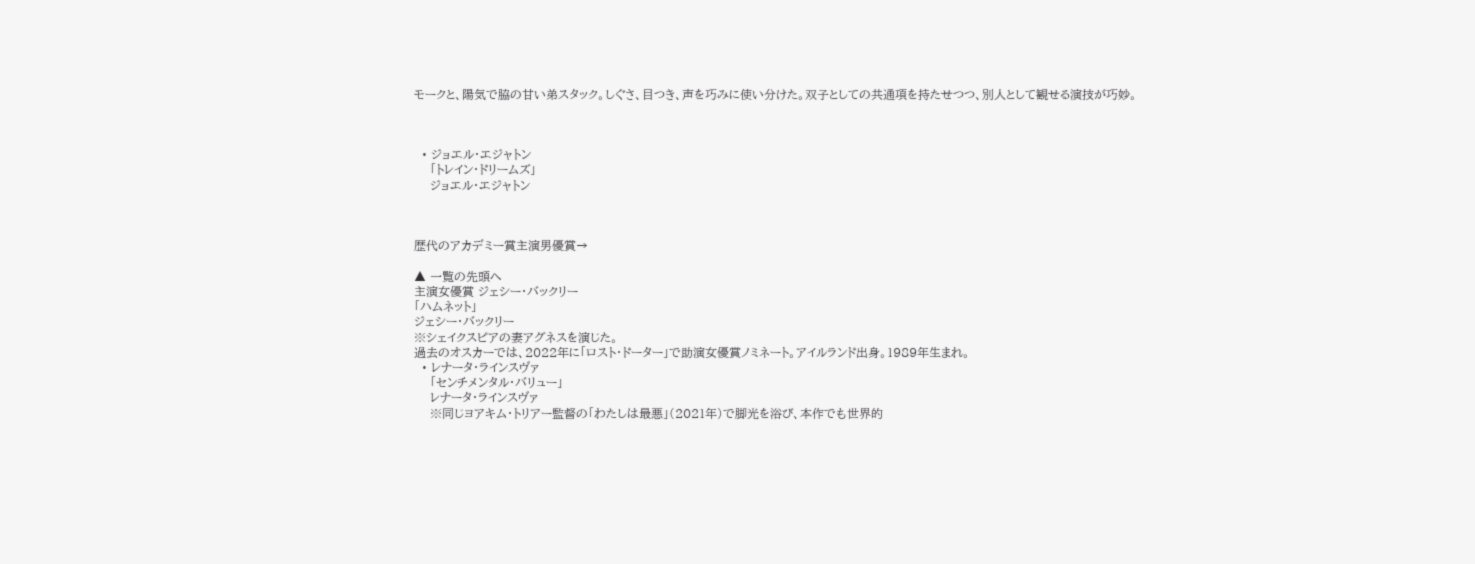モークと、陽気で脇の甘い弟スタック。しぐさ、目つき、声を巧みに使い分けた。双子としての共通項を持たせつつ、別人として観せる演技が巧妙。



  • ジョエル・エジャトン
    「トレイン・ドリームズ」
    ジョエル・エジャトン



歴代のアカデミー賞主演男優賞→

▲ 一覧の先頭へ
主演女優賞 ジェシー・バックリー
「ハムネット」
ジェシー・バックリー
※シェイクスピアの妻アグネスを演じた。
過去のオスカーでは、2022年に「ロスト・ドーター」で助演女優賞ノミネート。アイルランド出身。1989年生まれ。
  • レナータ・ラインスヴァ
    「センチメンタル・バリュー」
    レナータ・ラインスヴァ
    ※同じヨアキム・トリアー監督の「わたしは最悪」(2021年)で脚光を浴び、本作でも世界的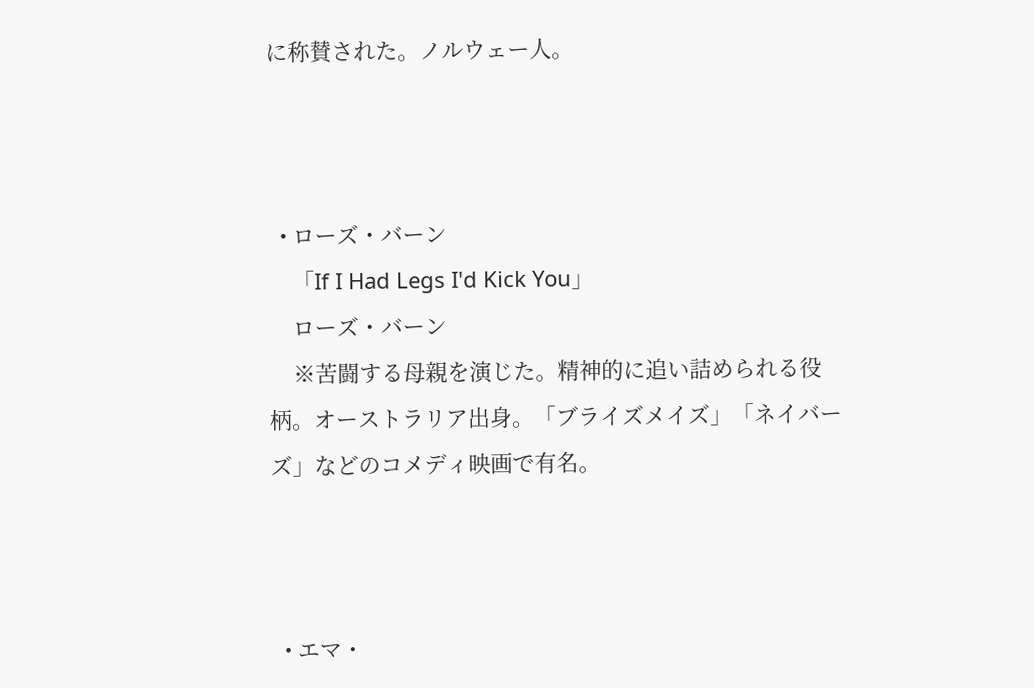に称賛された。ノルウェー人。



  • ローズ・バーン
    「If I Had Legs I'd Kick You」
    ローズ・バーン
    ※苦闘する母親を演じた。精神的に追い詰められる役柄。オーストラリア出身。「ブライズメイズ」「ネイバーズ」などのコメディ映画で有名。



  • エマ・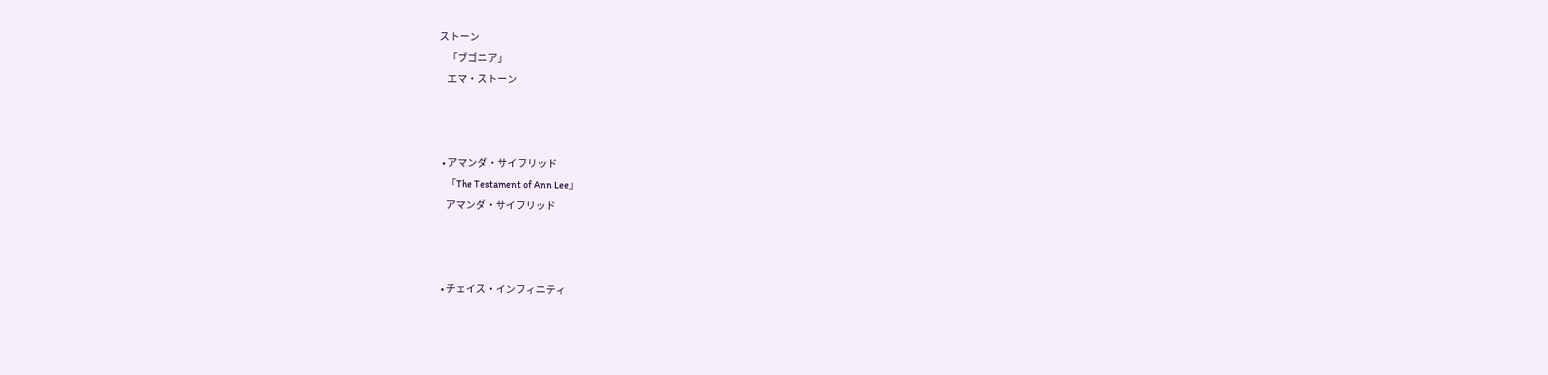ストーン
    「ブゴニア」
    エマ・ストーン



  • アマンダ・サイフリッド
    「The Testament of Ann Lee」
    アマンダ・サイフリッド



  • チェイス・インフィニティ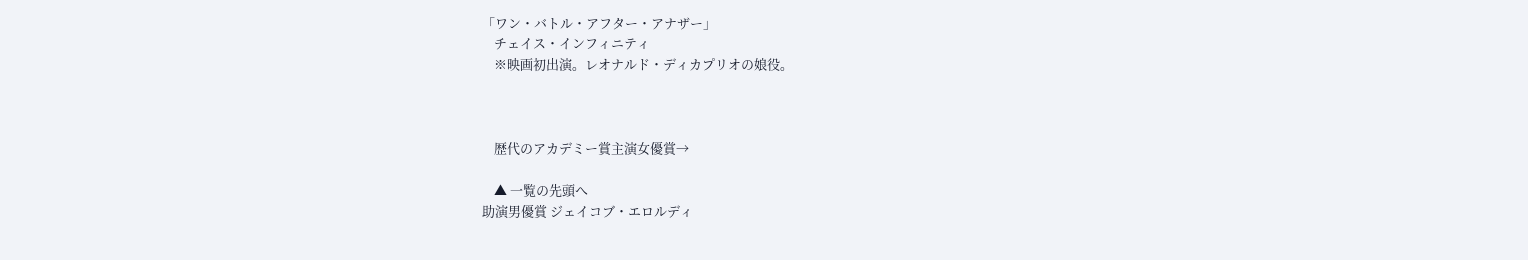「ワン・バトル・アフター・アナザー」
    チェイス・インフィニティ
    ※映画初出演。レオナルド・ディカプリオの娘役。



    歴代のアカデミー賞主演女優賞→

    ▲ 一覧の先頭へ
助演男優賞 ジェイコブ・エロルディ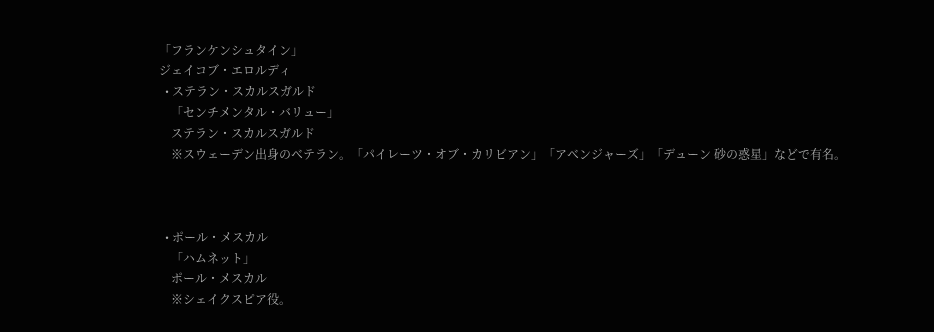「フランケンシュタイン」
ジェイコブ・エロルディ
  • ステラン・スカルスガルド
    「センチメンタル・バリュー」
    ステラン・スカルスガルド
    ※スウェーデン出身のベテラン。「パイレーツ・オブ・カリビアン」「アベンジャーズ」「デューン 砂の惑星」などで有名。



  • ポール・メスカル
    「ハムネット」
    ポール・メスカル
    ※シェイクスピア役。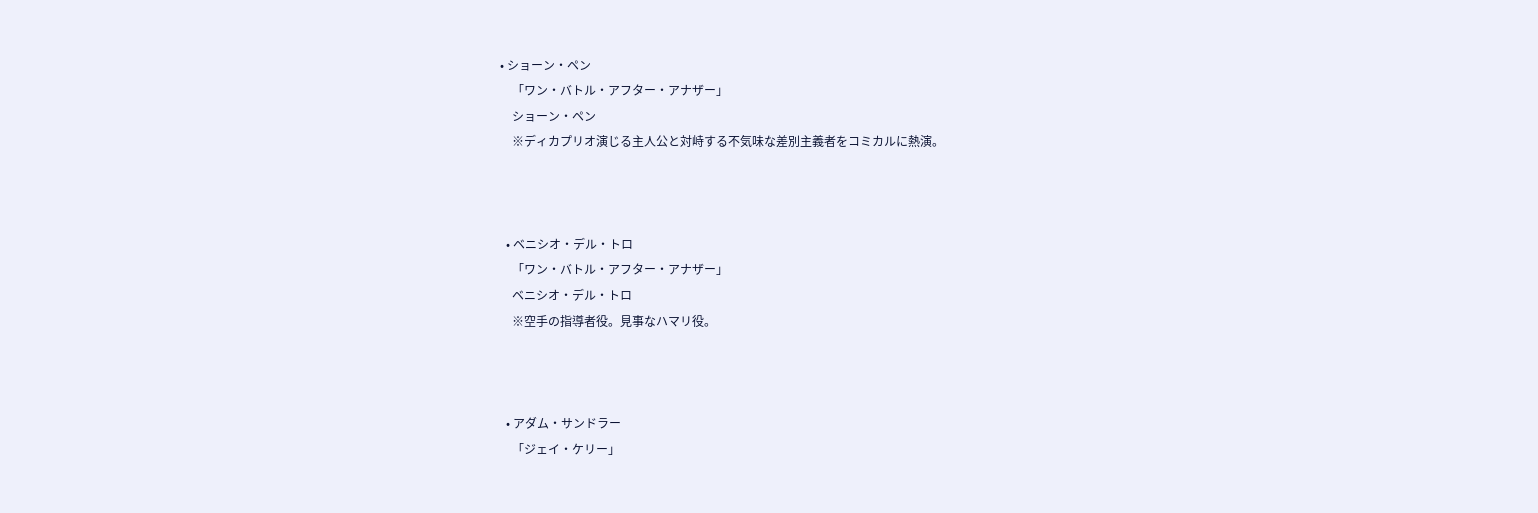• ショーン・ペン
    「ワン・バトル・アフター・アナザー」
    ショーン・ペン
    ※ディカプリオ演じる主人公と対峙する不気味な差別主義者をコミカルに熱演。



  • ベニシオ・デル・トロ
    「ワン・バトル・アフター・アナザー」
    ベニシオ・デル・トロ
    ※空手の指導者役。見事なハマリ役。



  • アダム・サンドラー
    「ジェイ・ケリー」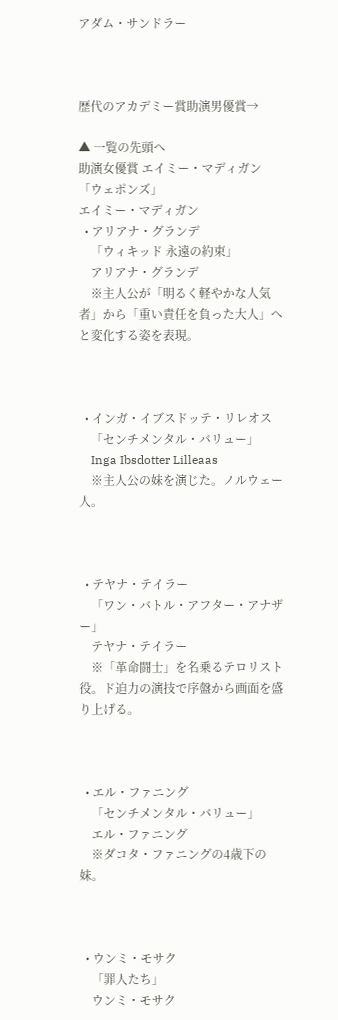アダム・サンドラー



歴代のアカデミー賞助演男優賞→

▲ 一覧の先頭へ
助演女優賞 エイミー・マディガン
「ウェポンズ」
エイミー・マディガン
  • アリアナ・グランデ
    「ウィキッド 永遠の約束」
    アリアナ・グランデ
    ※主人公が「明るく軽やかな人気者」から「重い責任を負った大人」へと変化する姿を表現。



  • インガ・イブスドッテ・リレオス
    「センチメンタル・バリュー」
    Inga Ibsdotter Lilleaas
    ※主人公の妹を演じた。ノルウェー人。



  • テヤナ・テイラー
    「ワン・バトル・アフター・アナザー」
    テヤナ・テイラー
    ※「革命闘士」を名乗るテロリスト役。ド迫力の演技で序盤から画面を盛り上げる。



  • エル・ファニング
    「センチメンタル・バリュー」
    エル・ファニング
    ※ダコタ・ファニングの4歳下の妹。



  • ウンミ・モサク
    「罪人たち」
    ウンミ・モサク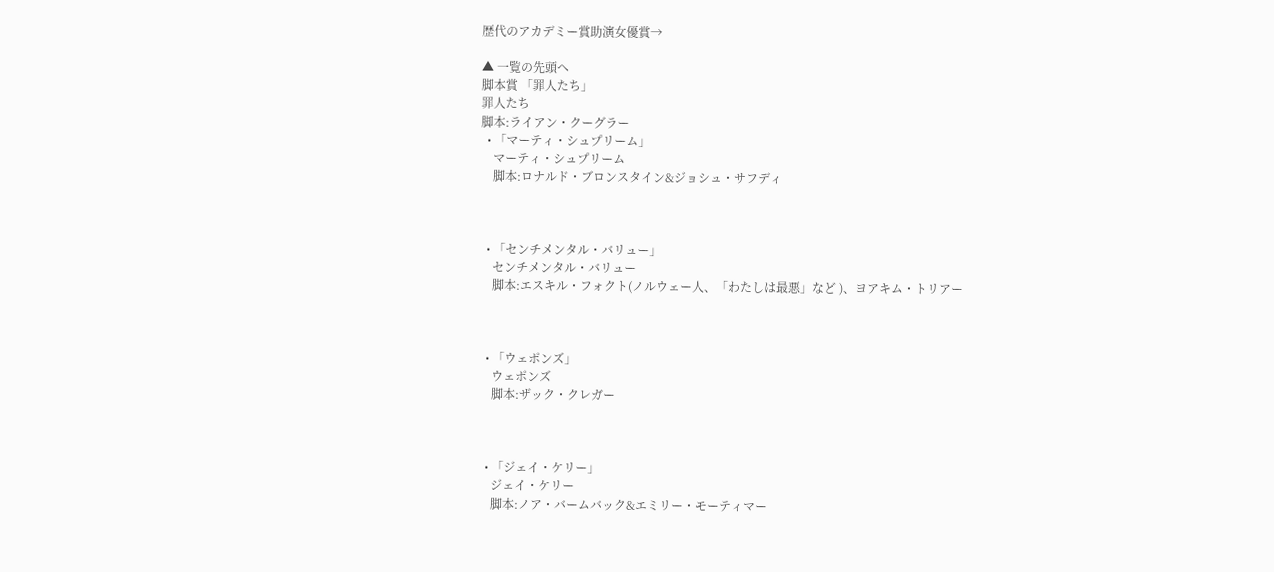歴代のアカデミー賞助演女優賞→

▲ 一覧の先頭へ
脚本賞 「罪人たち」
罪人たち
脚本:ライアン・クーグラー
  • 「マーティ・シュプリーム」
    マーティ・シュプリーム
    脚本:ロナルド・ブロンスタイン&ジョシュ・サフディ



  • 「センチメンタル・バリュー」
    センチメンタル・バリュー
    脚本:エスキル・フォクト(ノルウェー人、「わたしは最悪」など )、ヨアキム・トリアー



  • 「ウェポンズ」
    ウェポンズ
    脚本:ザック・クレガー



  • 「ジェイ・ケリー」
    ジェイ・ケリー
    脚本:ノア・バームバック&エミリー・モーティマー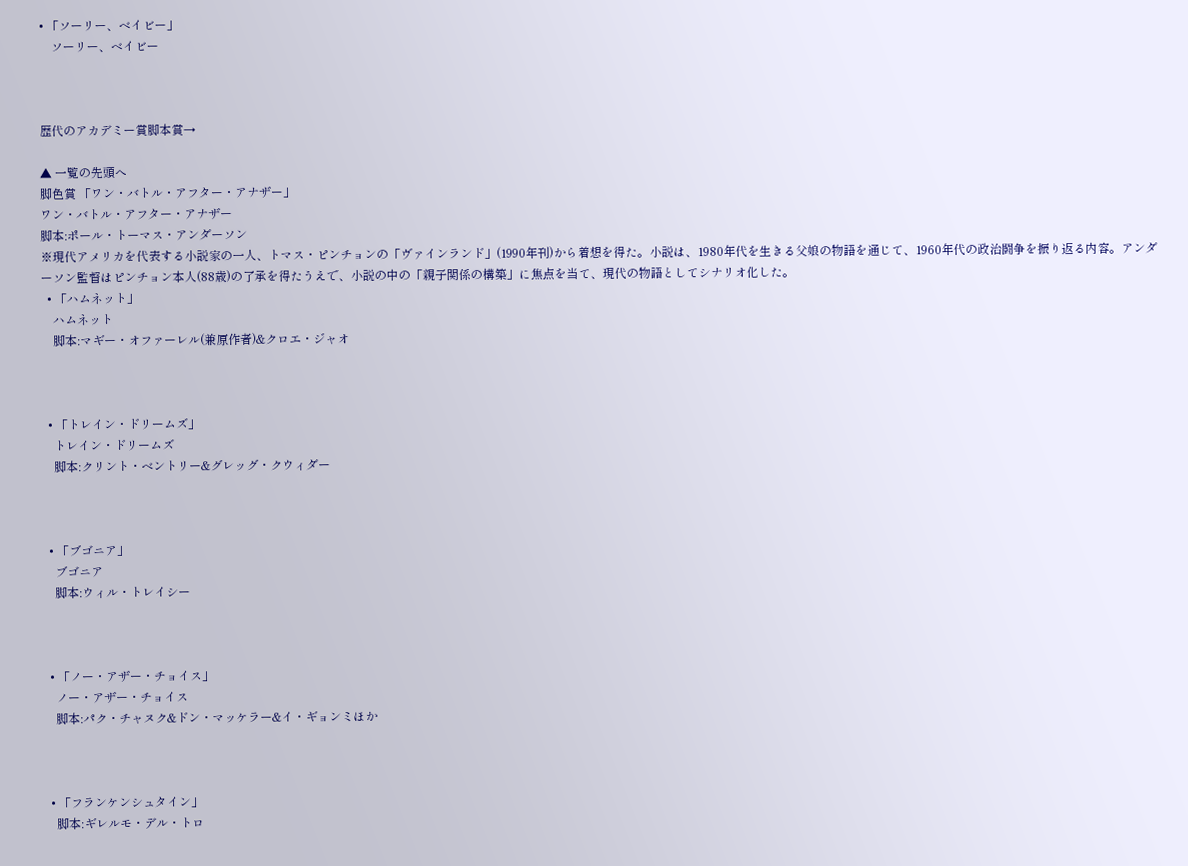• 「ソーリー、ベイビー」
    ソーリー、ベイビー



歴代のアカデミー賞脚本賞→

▲ 一覧の先頭へ
脚色賞 「ワン・バトル・アフター・アナザー」
ワン・バトル・アフター・アナザー
脚本:ポール・トーマス・アンダーソン
※現代アメリカを代表する小説家の一人、トマス・ピンチョンの「ヴァインランド」(1990年刊)から着想を得た。小説は、1980年代を生きる父娘の物語を通じて、1960年代の政治闘争を振り返る内容。アンダーソン監督はピンチョン本人(88歳)の了承を得たうえで、小説の中の「親子関係の構築」に焦点を当て、現代の物語としてシナリオ化した。
  • 「ハムネット」
    ハムネット
    脚本:マギー・オファーレル(兼原作者)&クロエ・ジャオ



  • 「トレイン・ドリームズ」
    トレイン・ドリームズ
    脚本:クリント・ベントリー&グレッグ・クウィダー



  • 「ブゴニア」
    ブゴニア
    脚本:ウィル・トレイシー



  • 「ノー・アザー・チョイス」
    ノー・アザー・チョイス
    脚本:パク・チャヌク&ドン・マッケラー&イ・ギョンミほか



  • 「フランケンシュタイン」
    脚本:ギレルモ・デル・トロ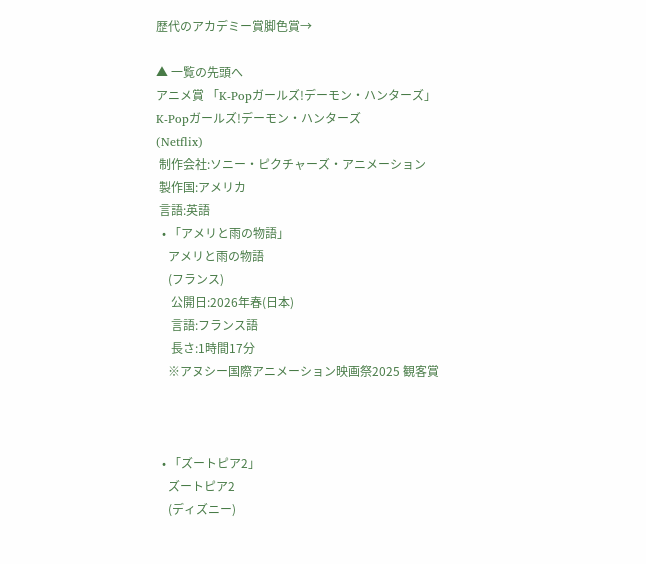歴代のアカデミー賞脚色賞→

▲ 一覧の先頭へ
アニメ賞 「K-Popガールズ!デーモン・ハンターズ」
K-Popガールズ!デーモン・ハンターズ
(Netflix)
 制作会社:ソニー・ピクチャーズ・アニメーション
 製作国:アメリカ
 言語:英語
  • 「アメリと雨の物語」
    アメリと雨の物語
    (フランス)
     公開日:2026年春(日本)
     言語:フランス語
     長さ:1時間17分
    ※アヌシー国際アニメーション映画祭2025 観客賞



  • 「ズートピア2」
    ズートピア2
    (ディズニー)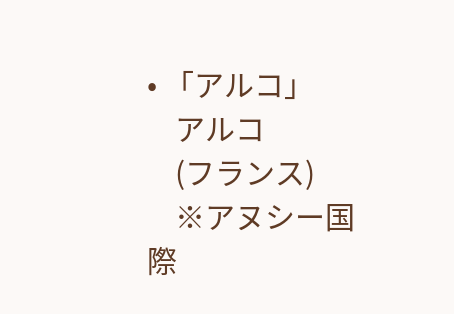• 「アルコ」
    アルコ
    (フランス)
    ※アヌシー国際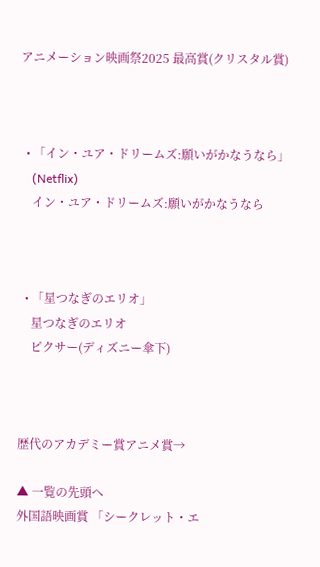アニメーション映画祭2025 最高賞(クリスタル賞)



  • 「イン・ユア・ドリームズ:願いがかなうなら」
    (Netflix)
    イン・ユア・ドリームズ:願いがかなうなら



  • 「星つなぎのエリオ」
    星つなぎのエリオ
    ピクサー(ディズニー傘下)



歴代のアカデミー賞アニメ賞→

▲ 一覧の先頭へ
外国語映画賞 「シークレット・エ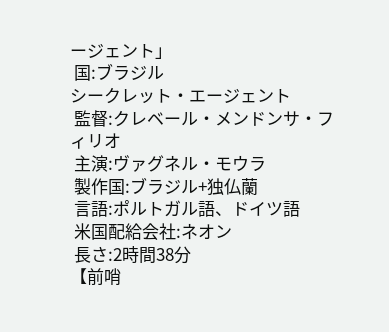ージェント」
 国:ブラジル
シークレット・エージェント
 監督:クレベール・メンドンサ・フィリオ
 主演:ヴァグネル・モウラ
 製作国:ブラジル+独仏蘭
 言語:ポルトガル語、ドイツ語
 米国配給会社:ネオン
 長さ:2時間38分
【前哨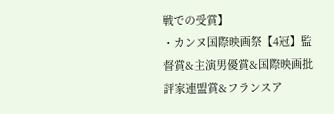戦での受賞】
・カンヌ国際映画祭【4冠】監督賞&主演男優賞&国際映画批評家連盟賞&フランスア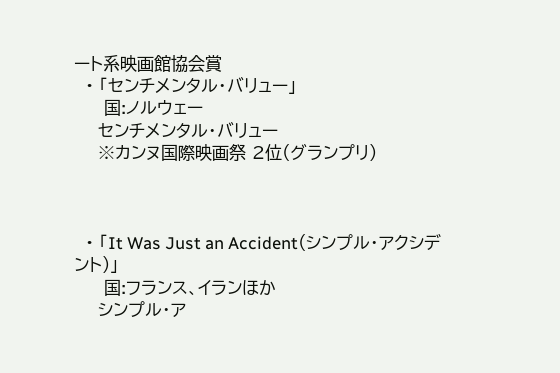ート系映画館協会賞
  • 「センチメンタル・バリュー」
     国:ノルウェー
    センチメンタル・バリュー
    ※カンヌ国際映画祭 2位(グランプリ)



  • 「It Was Just an Accident(シンプル・アクシデント)」
     国:フランス、イランほか
    シンプル・ア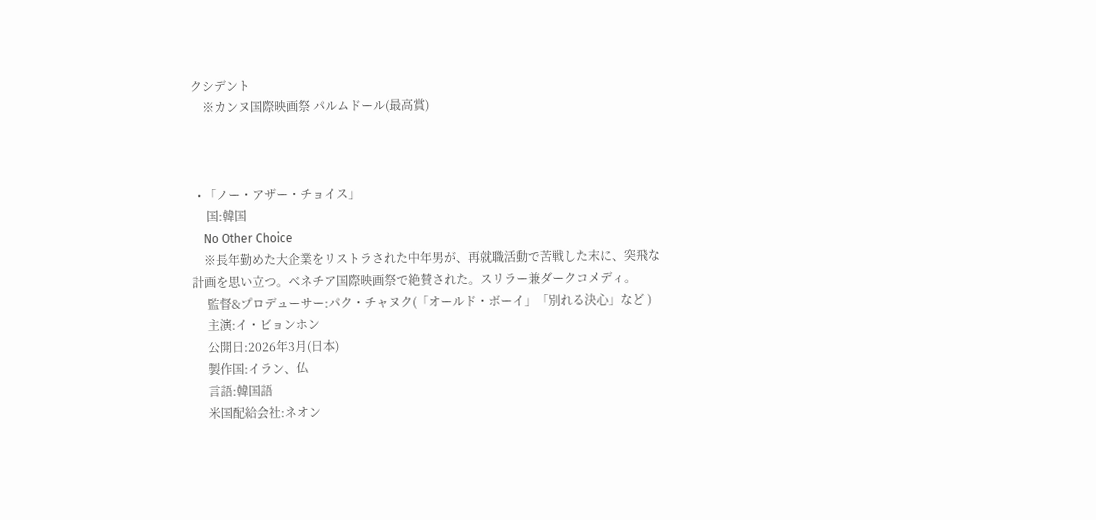クシデント
    ※カンヌ国際映画祭 パルムドール(最高賞)



  • 「ノー・アザー・チョイス」
     国:韓国
    No Other Choice
    ※長年勤めた大企業をリストラされた中年男が、再就職活動で苦戦した末に、突飛な計画を思い立つ。ベネチア国際映画祭で絶賛された。スリラー兼ダークコメディ。
     監督&プロデューサー:パク・チャヌク(「オールド・ボーイ」「別れる決心」など )
     主演:イ・ビョンホン
     公開日:2026年3月(日本)
     製作国:イラン、仏
     言語:韓国語
     米国配給会社:ネオン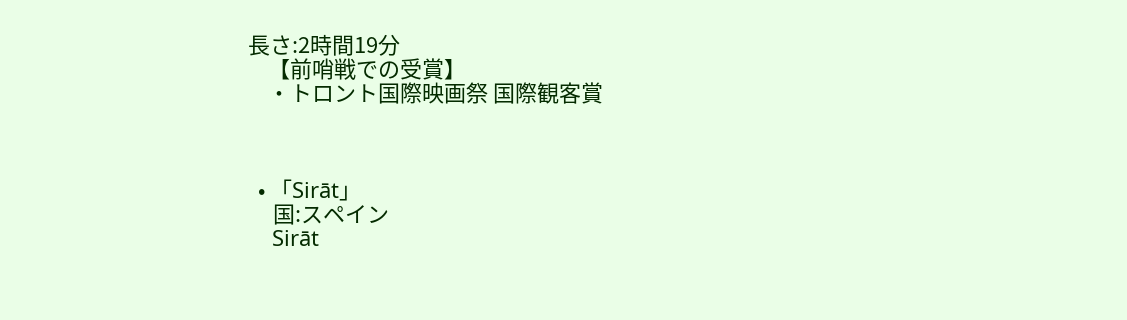長さ:2時間19分
    【前哨戦での受賞】
    ・トロント国際映画祭 国際観客賞



  • 「Sirāt」
     国:スペイン
    Sirāt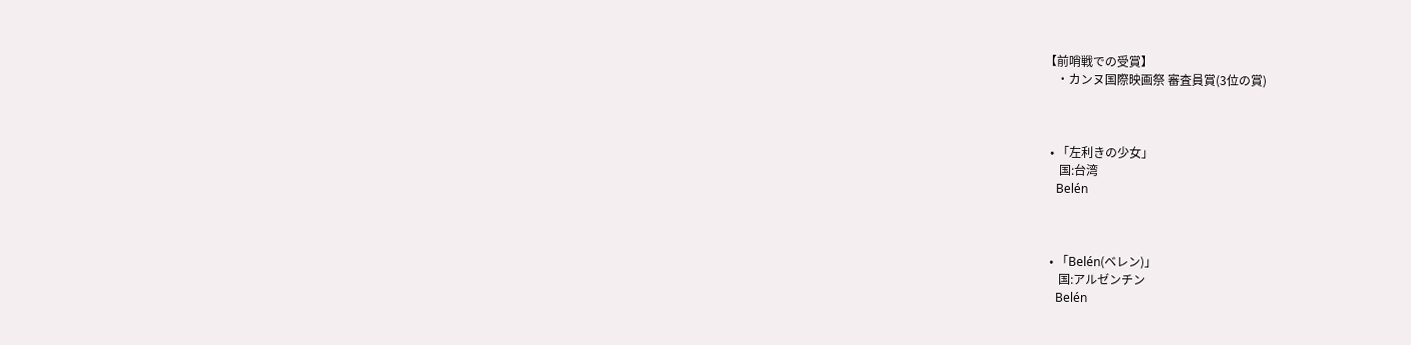【前哨戦での受賞】
    ・カンヌ国際映画祭 審査員賞(3位の賞)



  • 「左利きの少女」
     国:台湾
    Belén



  • 「Belén(ベレン)」
     国:アルゼンチン
    Belén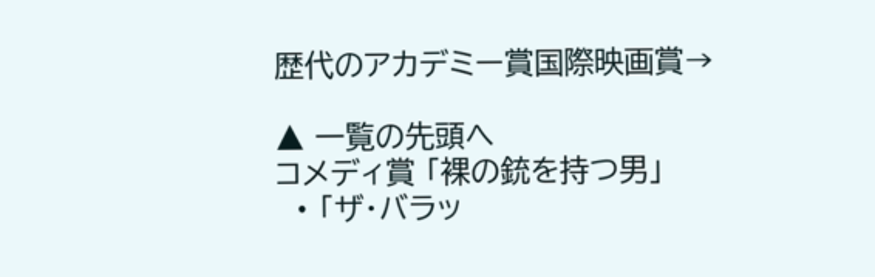歴代のアカデミー賞国際映画賞→

▲ 一覧の先頭へ
コメディ賞 「裸の銃を持つ男」
  • 「ザ・バラッ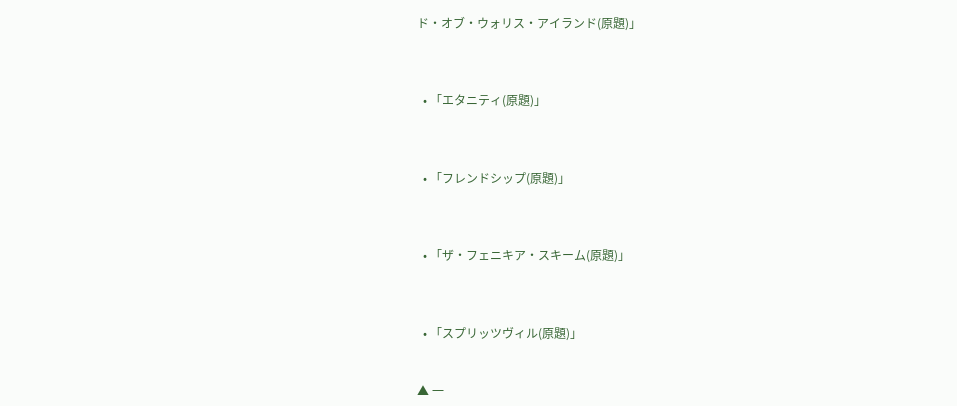ド・オブ・ウォリス・アイランド(原題)」



  • 「エタニティ(原題)」



  • 「フレンドシップ(原題)」



  • 「ザ・フェニキア・スキーム(原題)」



  • 「スプリッツヴィル(原題)」


▲ 一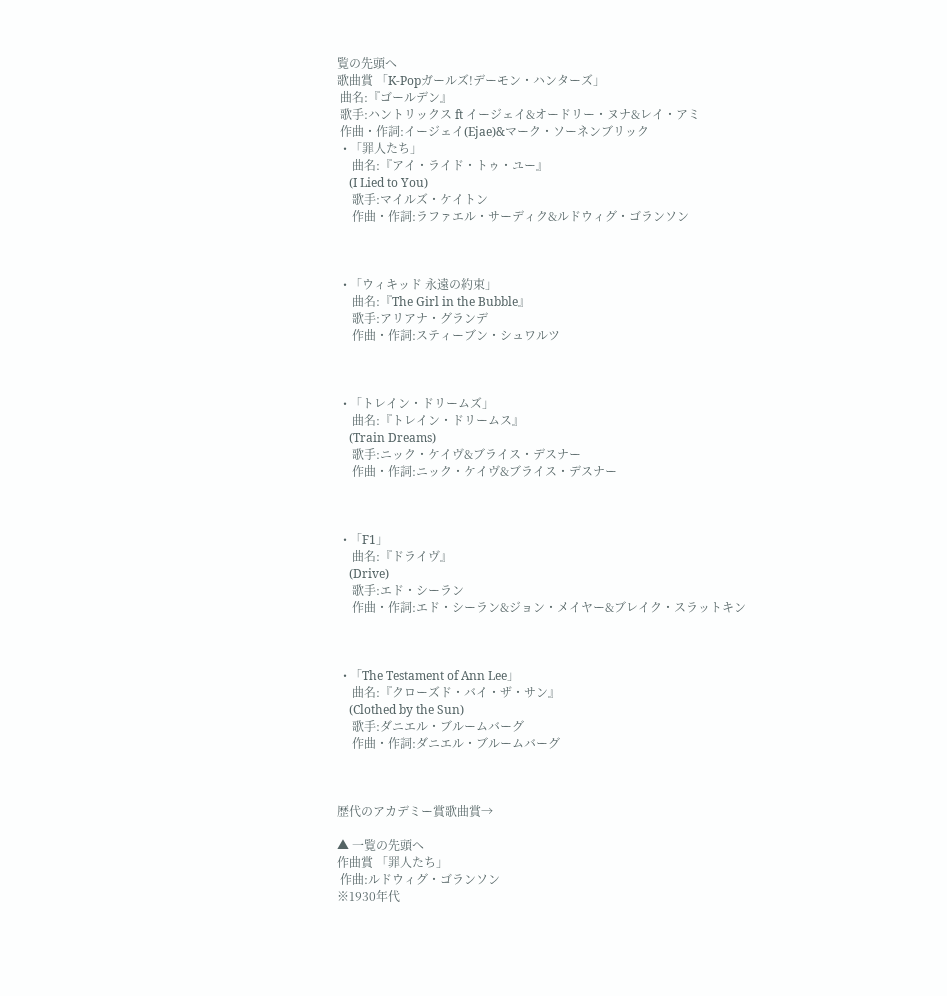覧の先頭へ
歌曲賞 「K-Popガールズ!デーモン・ハンターズ」
 曲名:『ゴールデン』
 歌手:ハントリックス ft イージェイ&オードリー・ヌナ&レイ・アミ
 作曲・作詞:イージェイ(Ejae)&マーク・ソーネンブリック
  • 「罪人たち」
     曲名:『アイ・ライド・トゥ・ユー』
    (I Lied to You)
     歌手:マイルズ・ケイトン
     作曲・作詞:ラファエル・サーディク&ルドウィグ・ゴランソン



  • 「ウィキッド 永遠の約束」
     曲名:『The Girl in the Bubble』
     歌手:アリアナ・グランデ
     作曲・作詞:スティーブン・シュワルツ



  • 「トレイン・ドリームズ」
     曲名:『トレイン・ドリームス』
    (Train Dreams)
     歌手:ニック・ケイヴ&ブライス・デスナー
     作曲・作詞:ニック・ケイヴ&ブライス・デスナー



  • 「F1」
     曲名:『ドライヴ』
    (Drive)
     歌手:エド・シーラン
     作曲・作詞:エド・シーラン&ジョン・メイヤー&ブレイク・スラットキン



  • 「The Testament of Ann Lee」
     曲名:『クローズド・バイ・ザ・サン』
    (Clothed by the Sun)
     歌手:ダニエル・ブルームバーグ
     作曲・作詞:ダニエル・ブルームバーグ



歴代のアカデミー賞歌曲賞→

▲ 一覧の先頭へ
作曲賞 「罪人たち」
 作曲:ルドウィグ・ゴランソン
※1930年代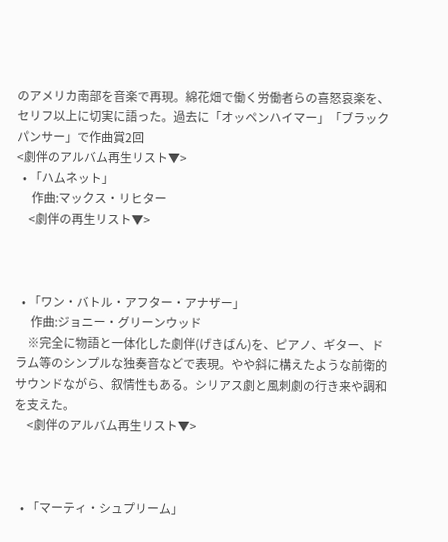のアメリカ南部を音楽で再現。綿花畑で働く労働者らの喜怒哀楽を、セリフ以上に切実に語った。過去に「オッペンハイマー」「ブラックパンサー」で作曲賞2回
<劇伴のアルバム再生リスト▼>
  • 「ハムネット」
     作曲:マックス・リヒター
    <劇伴の再生リスト▼>



  • 「ワン・バトル・アフター・アナザー」
     作曲:ジョニー・グリーンウッド
    ※完全に物語と一体化した劇伴(げきばん)を、ピアノ、ギター、ドラム等のシンプルな独奏音などで表現。やや斜に構えたような前衛的サウンドながら、叙情性もある。シリアス劇と風刺劇の行き来や調和を支えた。
    <劇伴のアルバム再生リスト▼>



  • 「マーティ・シュプリーム」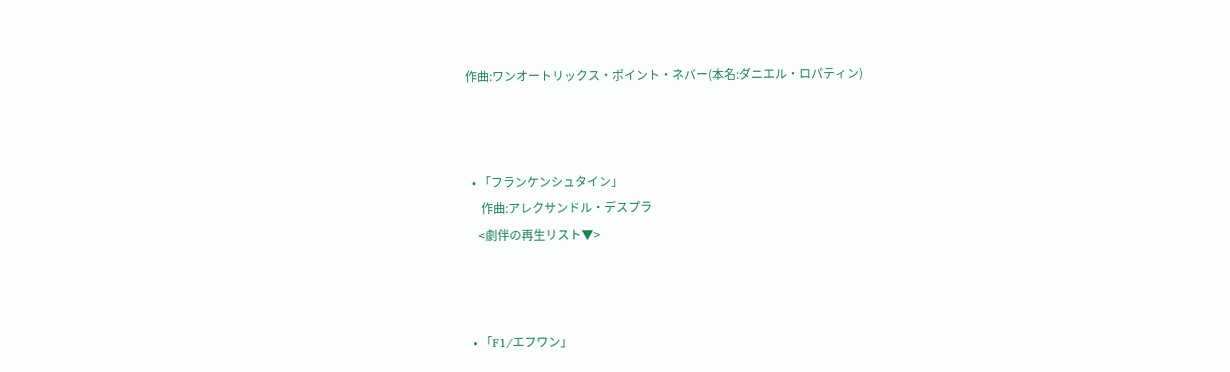作曲:ワンオートリックス・ポイント・ネバー(本名:ダニエル・ロパティン)



  • 「フランケンシュタイン」
     作曲:アレクサンドル・デスプラ
    <劇伴の再生リスト▼>



  • 「F1/エフワン」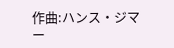作曲:ハンス・ジマー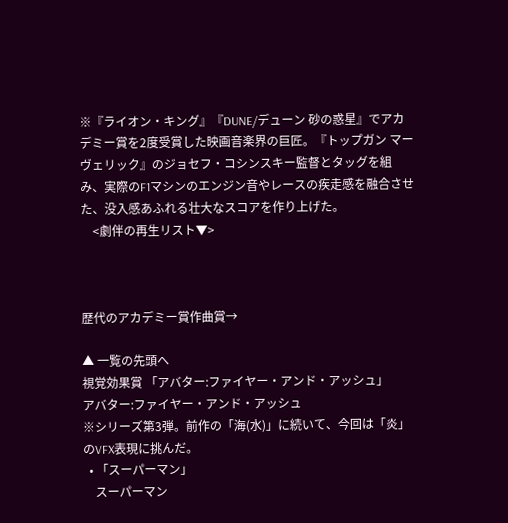※『ライオン・キング』『DUNE/デューン 砂の惑星』でアカデミー賞を2度受賞した映画音楽界の巨匠。『トップガン マーヴェリック』のジョセフ・コシンスキー監督とタッグを組み、実際のF1マシンのエンジン音やレースの疾走感を融合させた、没入感あふれる壮大なスコアを作り上げた。
    <劇伴の再生リスト▼>



歴代のアカデミー賞作曲賞→

▲ 一覧の先頭へ
視覚効果賞 「アバター:ファイヤー・アンド・アッシュ」
アバター:ファイヤー・アンド・アッシュ
※シリーズ第3弾。前作の「海(水)」に続いて、今回は「炎」のVFX表現に挑んだ。
  • 「スーパーマン」
    スーパーマン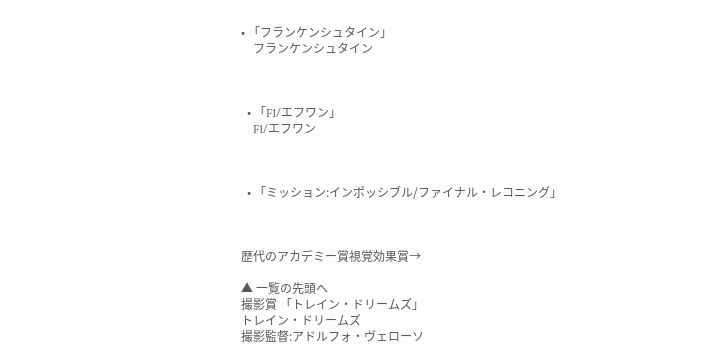• 「フランケンシュタイン」
    フランケンシュタイン



  • 「F1/エフワン」
    F1/エフワン



  • 「ミッション:インポッシブル/ファイナル・レコニング」



歴代のアカデミー賞視覚効果賞→

▲ 一覧の先頭へ
撮影賞 「トレイン・ドリームズ」
トレイン・ドリームズ
撮影監督:アドルフォ・ヴェローソ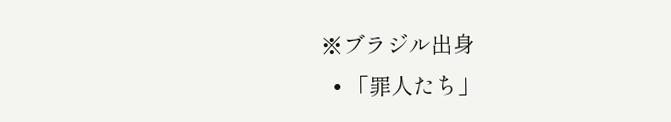※ブラジル出身
  • 「罪人たち」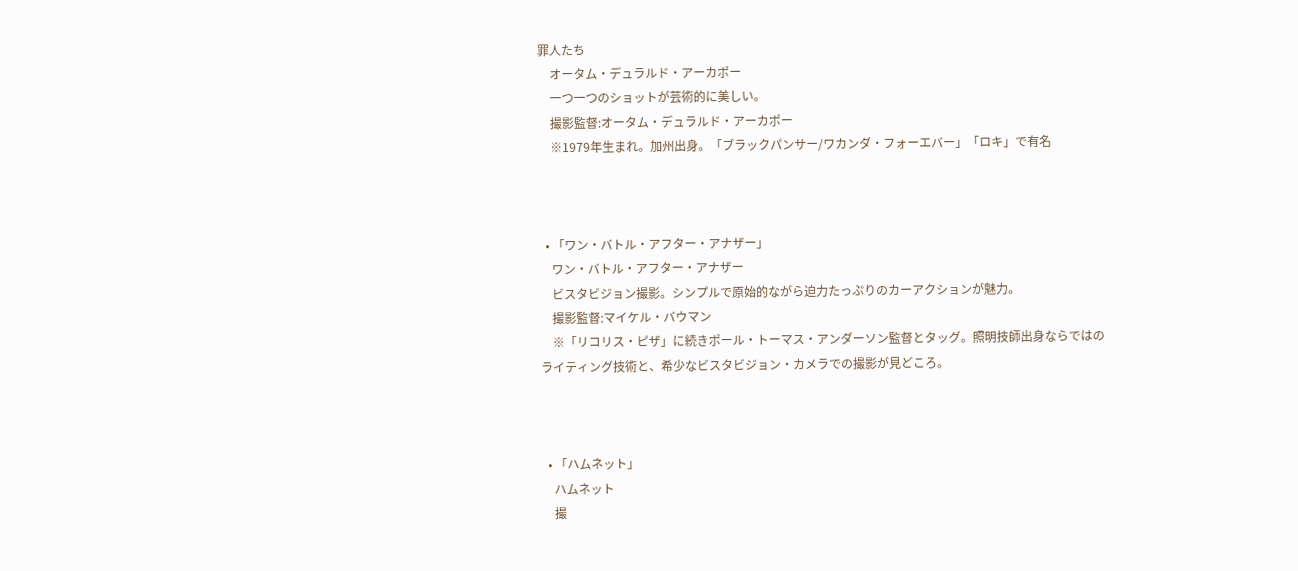罪人たち
    オータム・デュラルド・アーカポー
    一つ一つのショットが芸術的に美しい。
    撮影監督:オータム・デュラルド・アーカポー
    ※1979年生まれ。加州出身。「ブラックパンサー/ワカンダ・フォーエバー」「ロキ」で有名



  • 「ワン・バトル・アフター・アナザー」
    ワン・バトル・アフター・アナザー
    ビスタビジョン撮影。シンプルで原始的ながら迫力たっぷりのカーアクションが魅力。
    撮影監督:マイケル・バウマン
    ※「リコリス・ピザ」に続きポール・トーマス・アンダーソン監督とタッグ。照明技師出身ならではのライティング技術と、希少なビスタビジョン・カメラでの撮影が見どころ。



  • 「ハムネット」
    ハムネット
    撮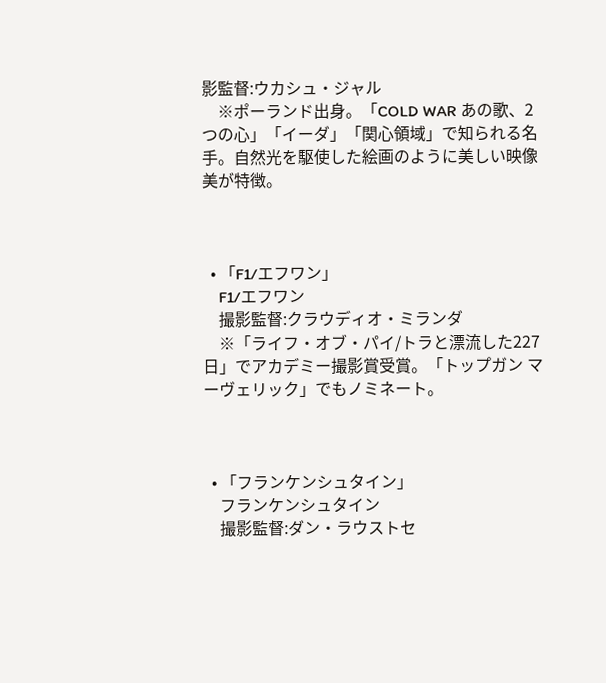影監督:ウカシュ・ジャル
    ※ポーランド出身。「COLD WAR あの歌、2つの心」「イーダ」「関心領域」で知られる名手。自然光を駆使した絵画のように美しい映像美が特徴。



  • 「F1/エフワン」
    F1/エフワン
    撮影監督:クラウディオ・ミランダ
    ※「ライフ・オブ・パイ/トラと漂流した227日」でアカデミー撮影賞受賞。「トップガン マーヴェリック」でもノミネート。



  • 「フランケンシュタイン」
    フランケンシュタイン
    撮影監督:ダン・ラウストセ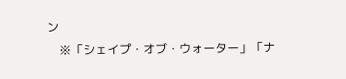ン
    ※「シェイプ・オブ・ウォーター」「ナ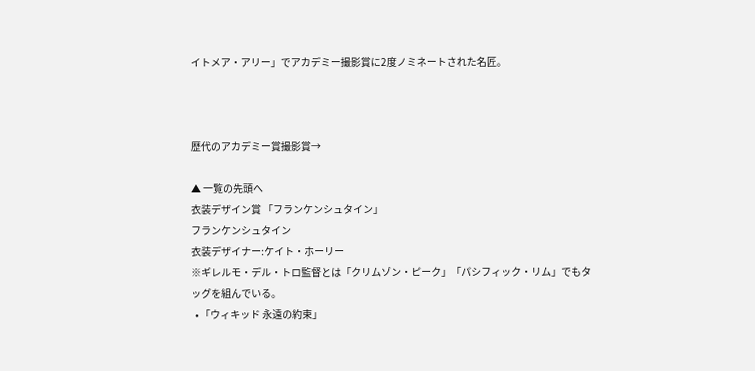イトメア・アリー」でアカデミー撮影賞に2度ノミネートされた名匠。



歴代のアカデミー賞撮影賞→

▲ 一覧の先頭へ
衣装デザイン賞 「フランケンシュタイン」
フランケンシュタイン
衣装デザイナー:ケイト・ホーリー
※ギレルモ・デル・トロ監督とは「クリムゾン・ピーク」「パシフィック・リム」でもタッグを組んでいる。
  • 「ウィキッド 永遠の約束」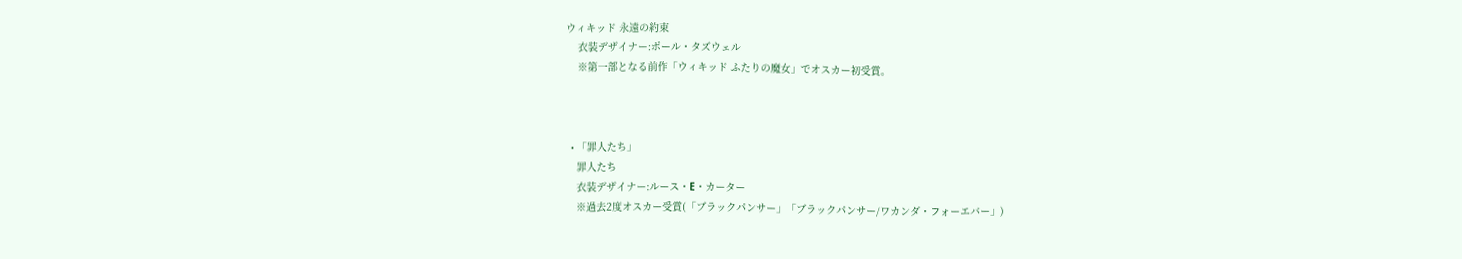ウィキッド 永遠の約束
    衣装デザイナー:ポール・タズウェル
    ※第一部となる前作「ウィキッド ふたりの魔女」でオスカー初受賞。



  • 「罪人たち」
    罪人たち
    衣装デザイナー:ルース・E・カーター
    ※過去2度オスカー受賞(「ブラックパンサー」「ブラックパンサー/ワカンダ・フォーエバー」)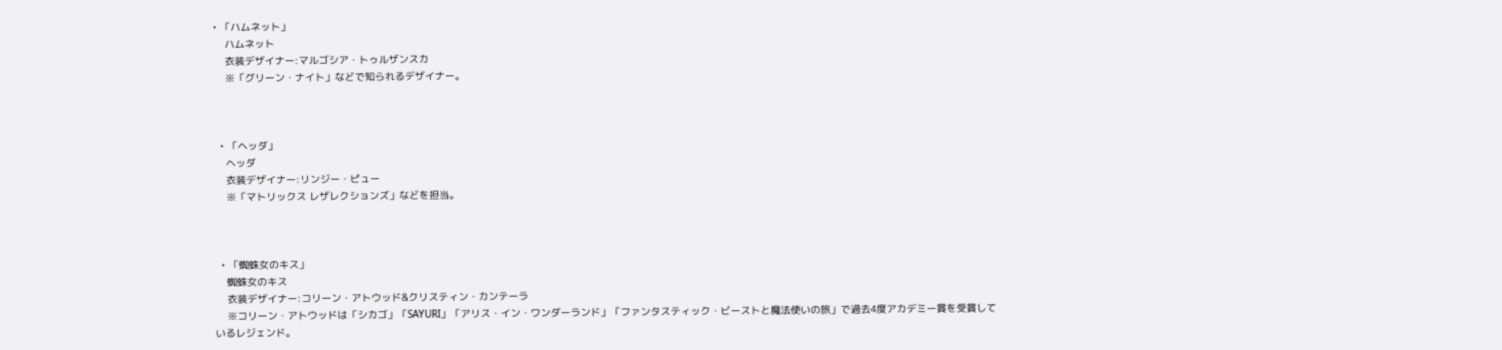• 「ハムネット」
    ハムネット
    衣装デザイナー:マルゴシア・トゥルザンスカ
    ※「グリーン・ナイト」などで知られるデザイナー。



  • 「ヘッダ」
    ヘッダ
    衣装デザイナー:リンジー・ピュー
    ※「マトリックス レザレクションズ」などを担当。



  • 「蜘蛛女のキス」
    蜘蛛女のキス
    衣装デザイナー:コリーン・アトウッド&クリスティン・カンテーラ
    ※コリーン・アトウッドは「シカゴ」「SAYURI」「アリス・イン・ワンダーランド」「ファンタスティック・ビーストと魔法使いの旅」で過去4度アカデミー賞を受賞しているレジェンド。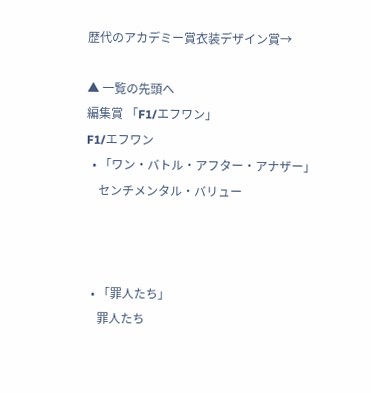歴代のアカデミー賞衣装デザイン賞→

▲ 一覧の先頭へ
編集賞 「F1/エフワン」
F1/エフワン
  • 「ワン・バトル・アフター・アナザー」
    センチメンタル・バリュー



  • 「罪人たち」
    罪人たち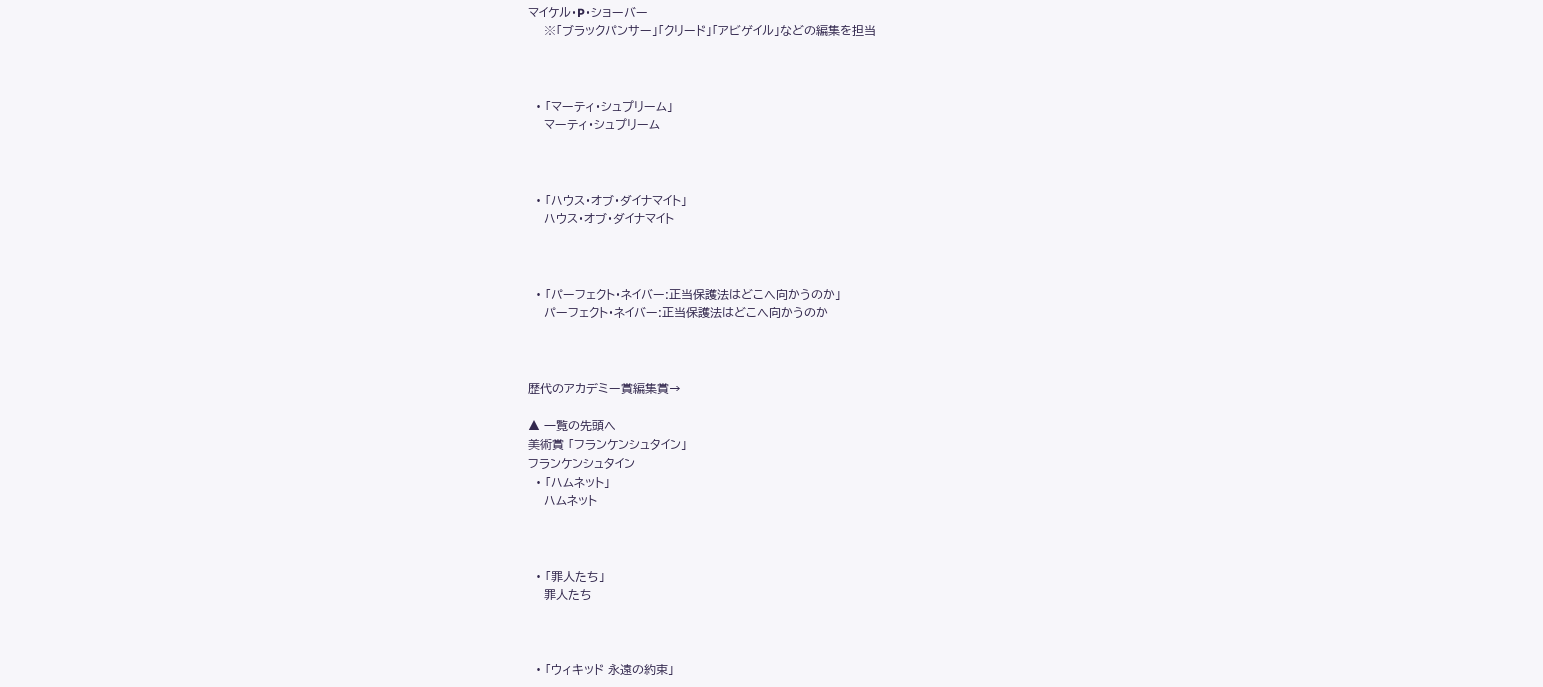マイケル・P・ショーバー
    ※「ブラックパンサー」「クリード」「アビゲイル」などの編集を担当



  • 「マーティ・シュプリーム」
    マーティ・シュプリーム



  • 「ハウス・オブ・ダイナマイト」
    ハウス・オブ・ダイナマイト



  • 「パーフェクト・ネイバー:正当保護法はどこへ向かうのか」
    パーフェクト・ネイバー:正当保護法はどこへ向かうのか



歴代のアカデミー賞編集賞→

▲ 一覧の先頭へ
美術賞 「フランケンシュタイン」
フランケンシュタイン
  • 「ハムネット」
    ハムネット



  • 「罪人たち」
    罪人たち



  • 「ウィキッド 永遠の約束」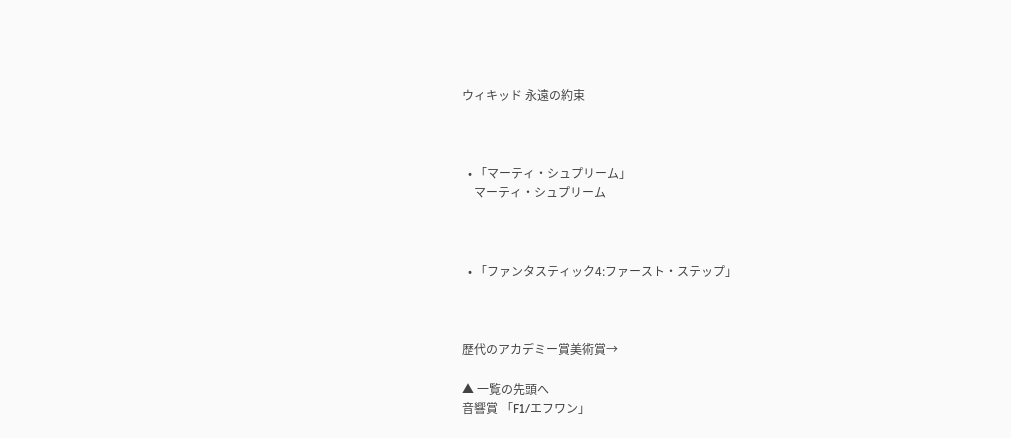ウィキッド 永遠の約束



  • 「マーティ・シュプリーム」
    マーティ・シュプリーム



  • 「ファンタスティック4:ファースト・ステップ」



歴代のアカデミー賞美術賞→

▲ 一覧の先頭へ
音響賞 「F1/エフワン」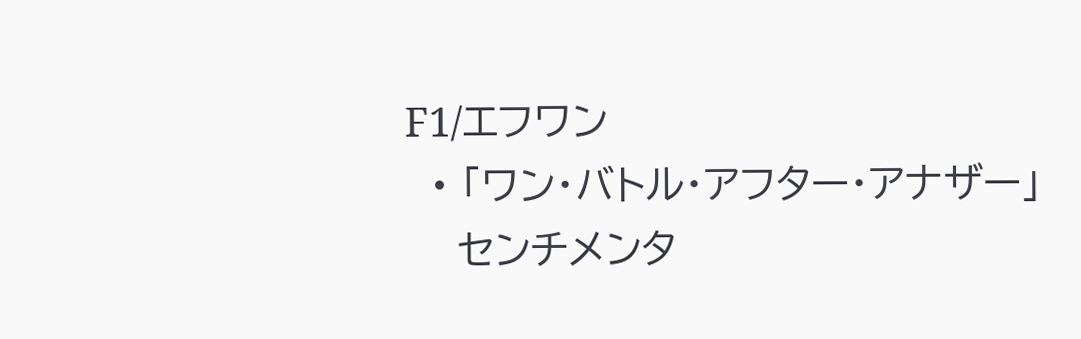F1/エフワン
  • 「ワン・バトル・アフター・アナザー」
    センチメンタ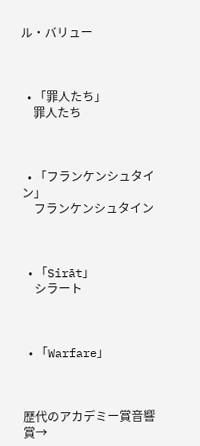ル・バリュー



  • 「罪人たち」
    罪人たち



  • 「フランケンシュタイン」
    フランケンシュタイン



  • 「Sirāt」
    シラート



  • 「Warfare」



歴代のアカデミー賞音響賞→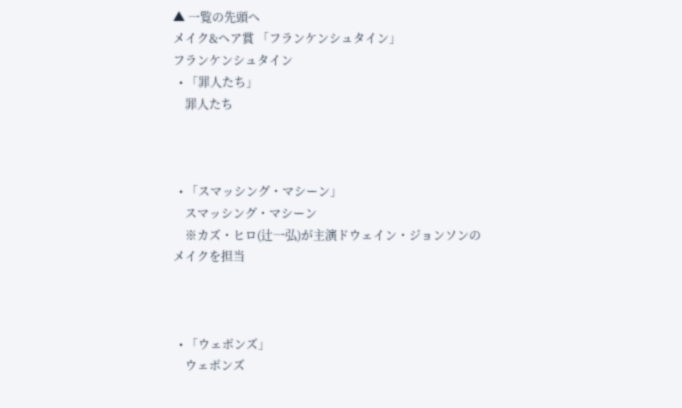▲ 一覧の先頭へ
メイク&ヘア賞 「フランケンシュタイン」
フランケンシュタイン
  • 「罪人たち」
    罪人たち



  • 「スマッシング・マシーン」
    スマッシング・マシーン
    ※カズ・ヒロ(辻一弘)が主演ドウェイン・ジョンソンのメイクを担当



  • 「ウェポンズ」
    ウェポンズ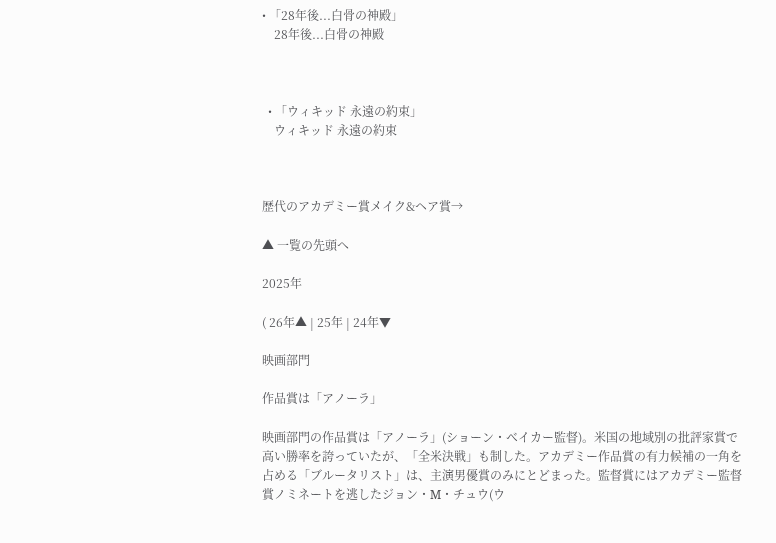• 「28年後...白骨の神殿」
    28年後...白骨の神殿



  • 「ウィキッド 永遠の約束」
    ウィキッド 永遠の約束



歴代のアカデミー賞メイク&ヘア賞→

▲ 一覧の先頭へ

2025年

( 26年▲ | 25年 | 24年▼

映画部門

作品賞は「アノーラ」

映画部門の作品賞は「アノーラ」(ショーン・ベイカー監督)。米国の地域別の批評家賞で高い勝率を誇っていたが、「全米決戦」も制した。アカデミー作品賞の有力候補の一角を占める「ブルータリスト」は、主演男優賞のみにとどまった。監督賞にはアカデミー監督賞ノミネートを逃したジョン・M・チュウ(ウ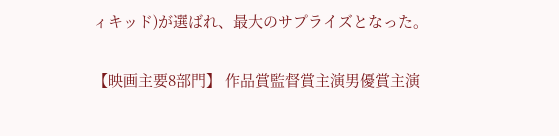ィキッド)が選ばれ、最大のサプライズとなった。

【映画主要8部門】 作品賞監督賞主演男優賞主演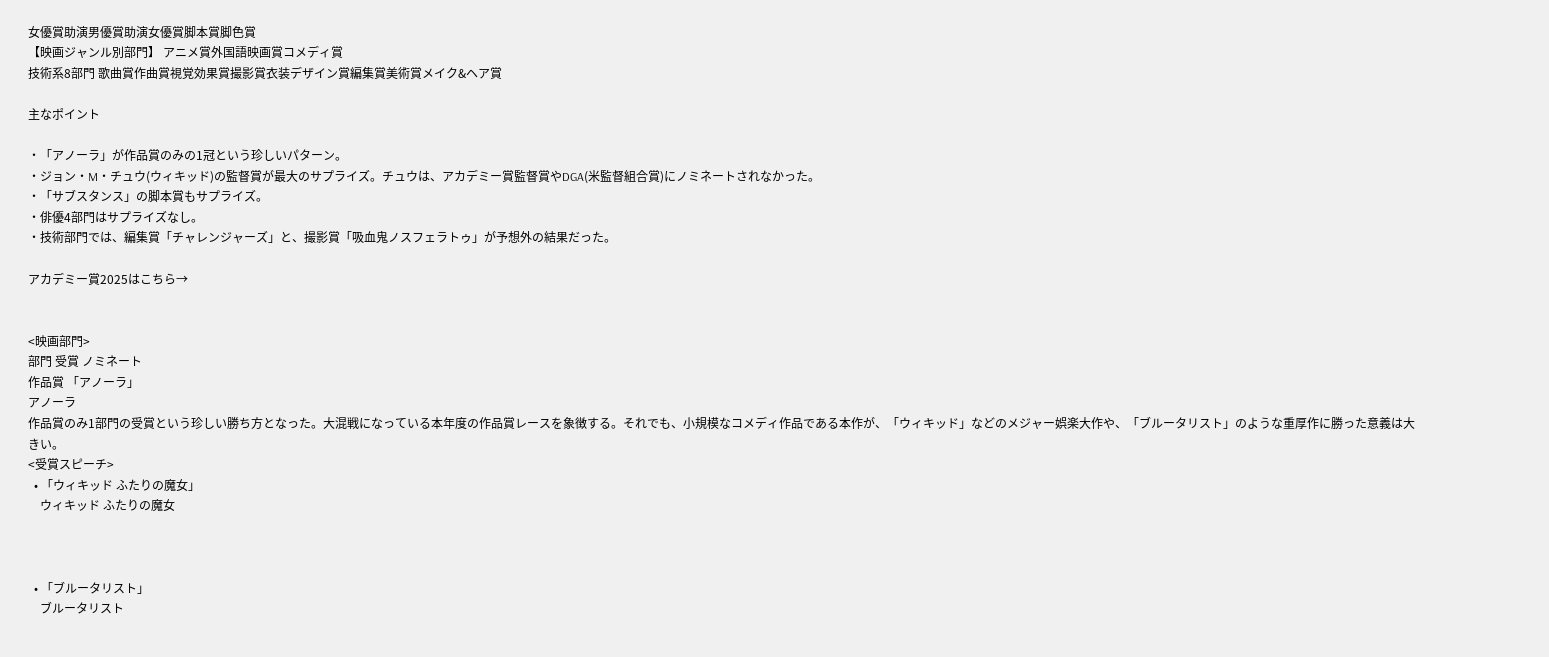女優賞助演男優賞助演女優賞脚本賞脚色賞
【映画ジャンル別部門】 アニメ賞外国語映画賞コメディ賞
技術系8部門 歌曲賞作曲賞視覚効果賞撮影賞衣装デザイン賞編集賞美術賞メイク&ヘア賞

主なポイント

・「アノーラ」が作品賞のみの1冠という珍しいパターン。
・ジョン・M・チュウ(ウィキッド)の監督賞が最大のサプライズ。チュウは、アカデミー賞監督賞やDGA(米監督組合賞)にノミネートされなかった。
・「サブスタンス」の脚本賞もサプライズ。
・俳優4部門はサプライズなし。
・技術部門では、編集賞「チャレンジャーズ」と、撮影賞「吸血鬼ノスフェラトゥ」が予想外の結果だった。

アカデミー賞2025はこちら→


<映画部門>
部門 受賞 ノミネート
作品賞 「アノーラ」
アノーラ
作品賞のみ1部門の受賞という珍しい勝ち方となった。大混戦になっている本年度の作品賞レースを象徴する。それでも、小規模なコメディ作品である本作が、「ウィキッド」などのメジャー娯楽大作や、「ブルータリスト」のような重厚作に勝った意義は大きい。
<受賞スピーチ>
  • 「ウィキッド ふたりの魔女」
    ウィキッド ふたりの魔女



  • 「ブルータリスト」
    ブルータリスト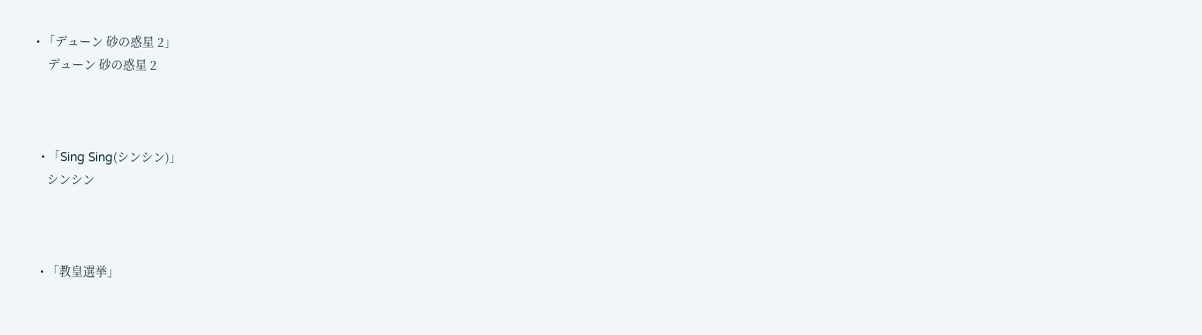• 「デューン 砂の惑星 2」
    デューン 砂の惑星 2



  • 「Sing Sing(シンシン)」
    シンシン



  • 「教皇選挙」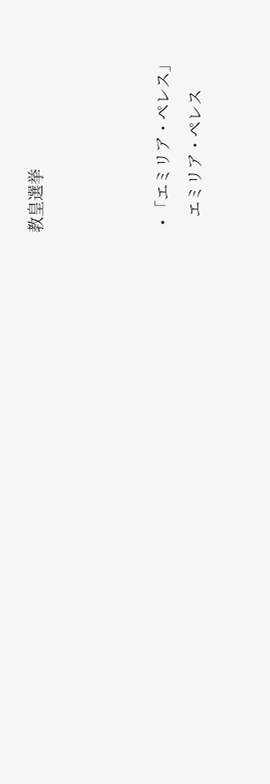教皇選挙



  • 「エミリア・ペレス」
    エミリア・ペレス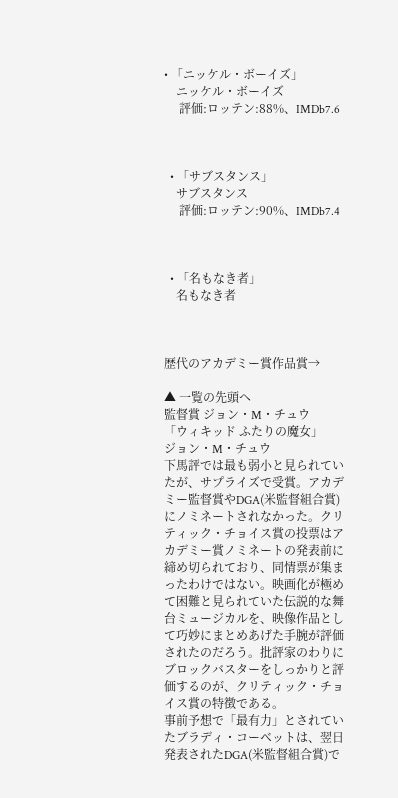• 「ニッケル・ボーイズ」
    ニッケル・ボーイズ
     評価:ロッテン:88%、IMDb7.6



  • 「サブスタンス」
    サブスタンス
     評価:ロッテン:90%、IMDb7.4



  • 「名もなき者」
    名もなき者



歴代のアカデミー賞作品賞→

▲ 一覧の先頭へ
監督賞 ジョン・M・チュウ
「ウィキッド ふたりの魔女」
ジョン・M・チュウ
下馬評では最も弱小と見られていたが、サプライズで受賞。アカデミー監督賞やDGA(米監督組合賞)にノミネートされなかった。クリティック・チョイス賞の投票はアカデミー賞ノミネートの発表前に締め切られており、同情票が集まったわけではない。映画化が極めて困難と見られていた伝説的な舞台ミュージカルを、映像作品として巧妙にまとめあげた手腕が評価されたのだろう。批評家のわりにブロックバスターをしっかりと評価するのが、クリティック・チョイス賞の特徴である。
事前予想で「最有力」とされていたブラディ・コーベットは、翌日発表されたDGA(米監督組合賞)で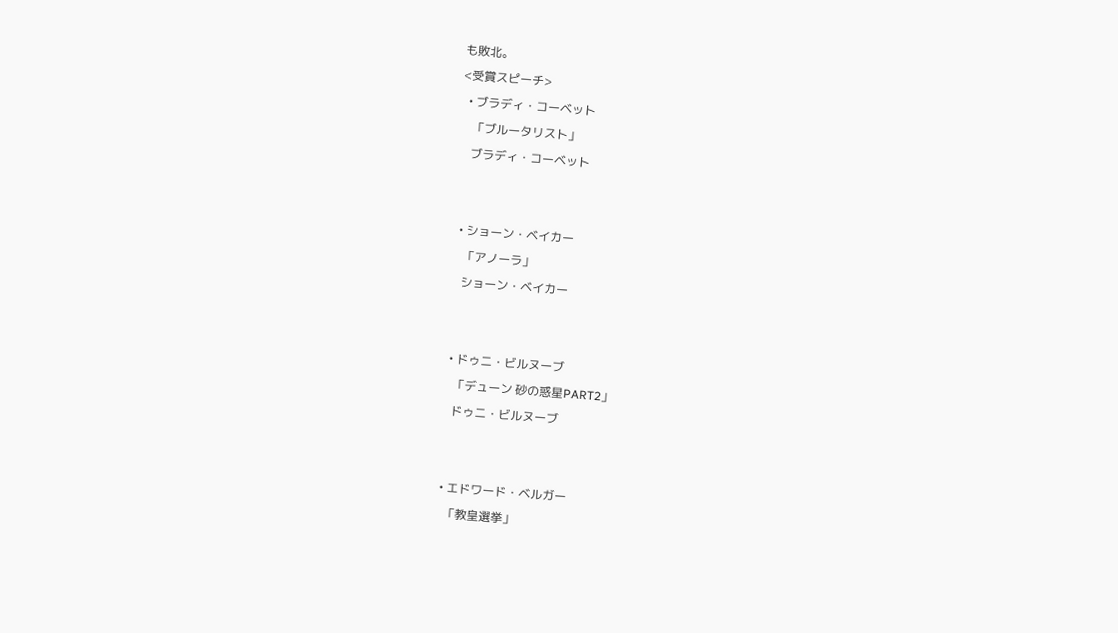も敗北。
<受賞スピーチ>
  • ブラディ・コーベット
    「ブルータリスト」
    ブラディ・コーベット


  • ショーン・ベイカー
    「アノーラ」
    ショーン・ベイカー


  • ドゥニ・ビルヌーブ
    「デューン 砂の惑星PART2」
    ドゥニ・ビルヌーブ


  • エドワード・ベルガー
    「教皇選挙」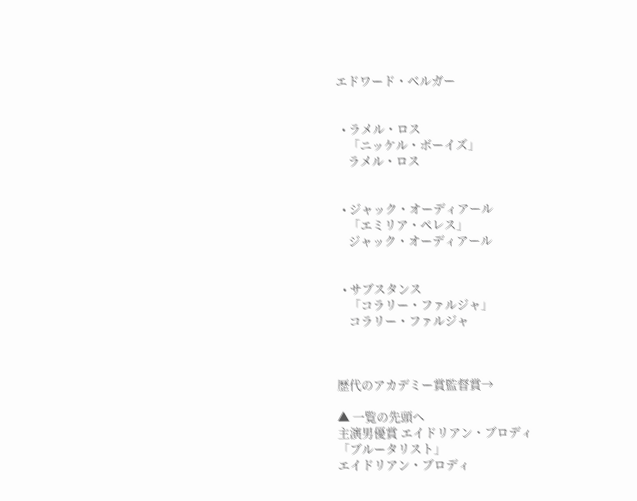エドワード・ベルガー


  • ラメル・ロス
    「ニッケル・ボーイズ」
    ラメル・ロス


  • ジャック・オーディアール
    「エミリア・ペレス」
    ジャック・オーディアール


  • サブスタンス
    「コラリー・ファルジャ」
    コラリー・ファルジャ



歴代のアカデミー賞監督賞→

▲ 一覧の先頭へ
主演男優賞 エイドリアン・ブロディ
「ブルータリスト」
エイドリアン・ブロディ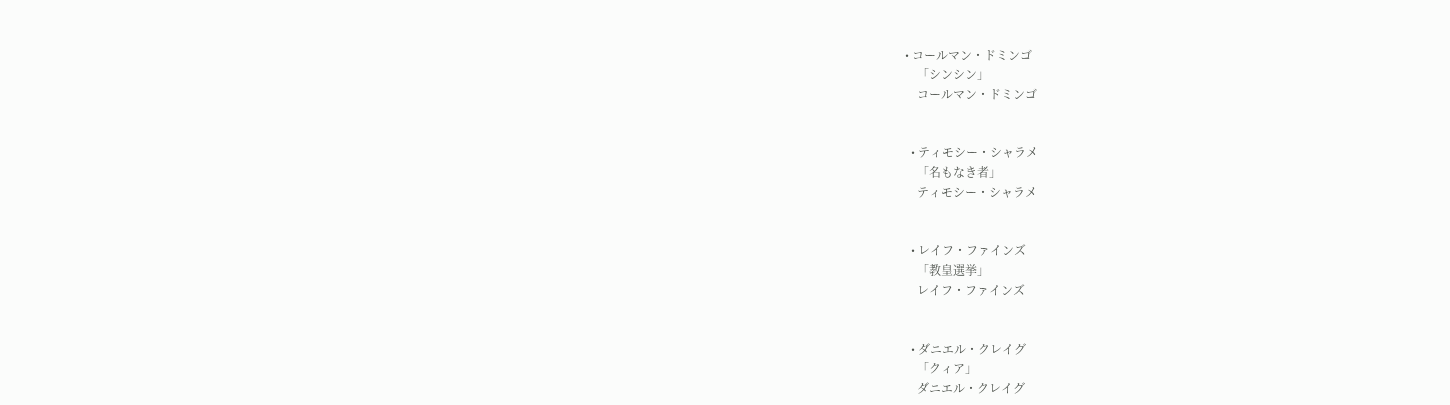• コールマン・ドミンゴ
    「シンシン」
    コールマン・ドミンゴ


  • ティモシー・シャラメ
    「名もなき者」
    ティモシー・シャラメ


  • レイフ・ファインズ
    「教皇選挙」
    レイフ・ファインズ


  • ダニエル・クレイグ
    「クィア」
    ダニエル・クレイグ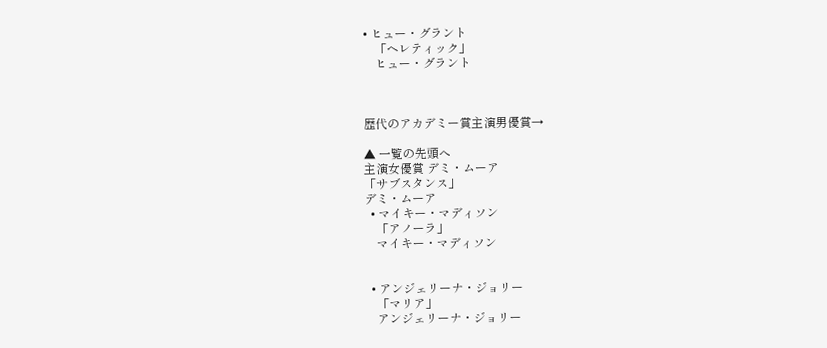• ヒュー・グラント
    「ヘレティック」
    ヒュー・グラント



歴代のアカデミー賞主演男優賞→

▲ 一覧の先頭へ
主演女優賞 デミ・ムーア
「サブスタンス」
デミ・ムーア
  • マイキー・マディソン
    「アノーラ」
    マイキー・マディソン


  • アンジェリーナ・ジョリー
    「マリア」
    アンジェリーナ・ジョリー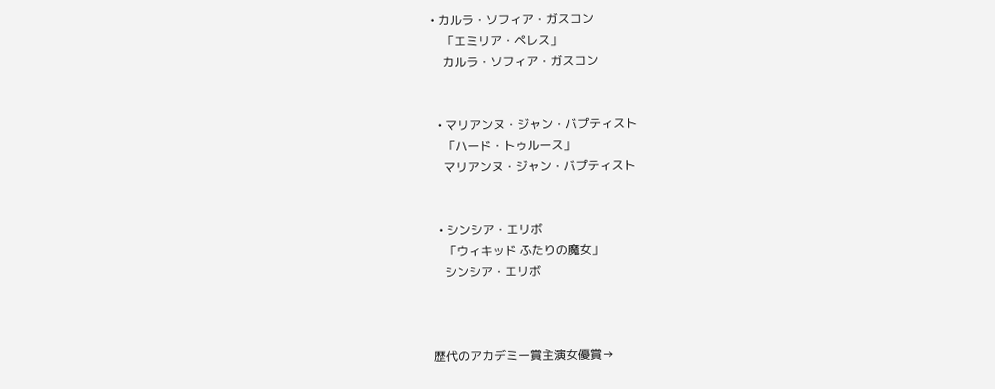• カルラ・ソフィア・ガスコン
    「エミリア・ペレス」
    カルラ・ソフィア・ガスコン


  • マリアンヌ・ジャン・バプティスト
    「ハード・トゥルース」
    マリアンヌ・ジャン・バプティスト


  • シンシア・エリボ
    「ウィキッド ふたりの魔女」
    シンシア・エリボ



歴代のアカデミー賞主演女優賞→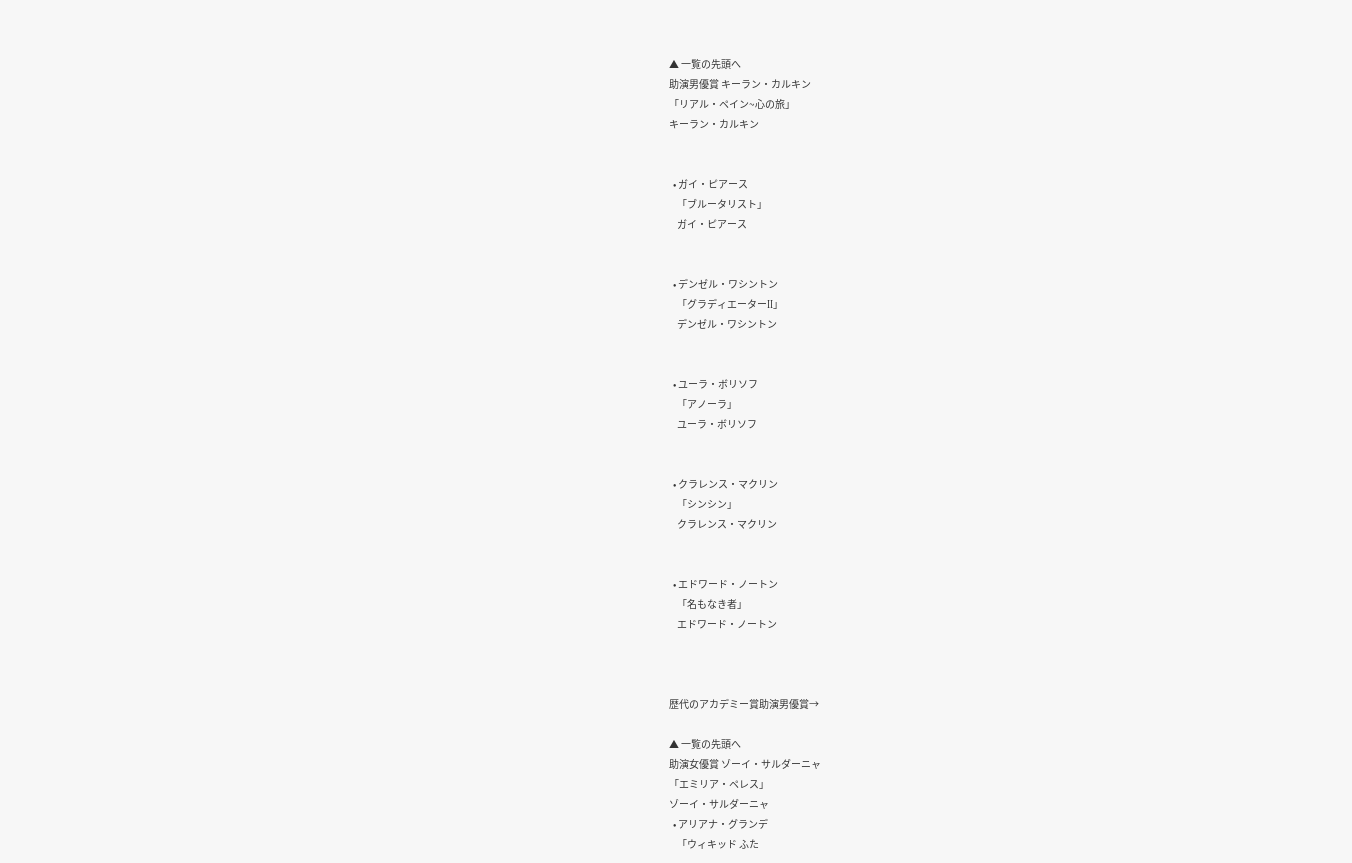▲ 一覧の先頭へ
助演男優賞 キーラン・カルキン
「リアル・ペイン~心の旅」
キーラン・カルキン


  • ガイ・ピアース
    「ブルータリスト」
    ガイ・ピアース


  • デンゼル・ワシントン
    「グラディエーターII」
    デンゼル・ワシントン


  • ユーラ・ボリソフ
    「アノーラ」
    ユーラ・ボリソフ


  • クラレンス・マクリン
    「シンシン」
    クラレンス・マクリン


  • エドワード・ノートン
    「名もなき者」
    エドワード・ノートン



歴代のアカデミー賞助演男優賞→

▲ 一覧の先頭へ
助演女優賞 ゾーイ・サルダーニャ
「エミリア・ペレス」
ゾーイ・サルダーニャ
  • アリアナ・グランデ
    「ウィキッド ふた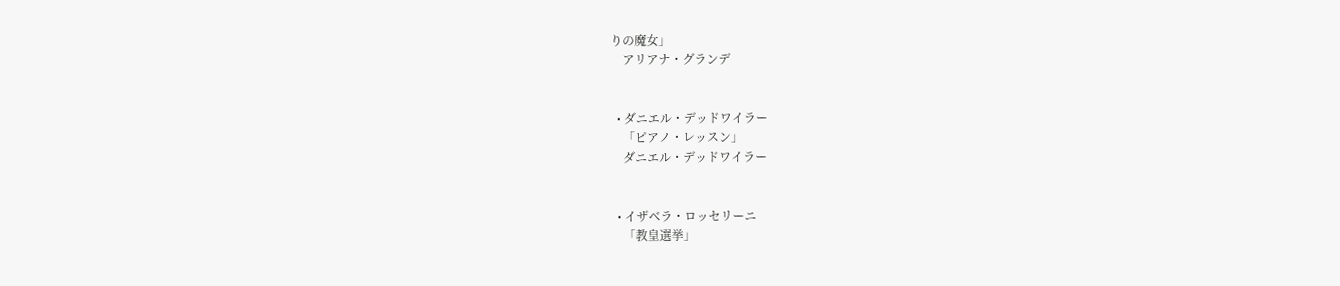りの魔女」
    アリアナ・グランデ


  • ダニエル・デッドワイラー
    「ピアノ・レッスン」
    ダニエル・デッドワイラー


  • イザベラ・ロッセリーニ
    「教皇選挙」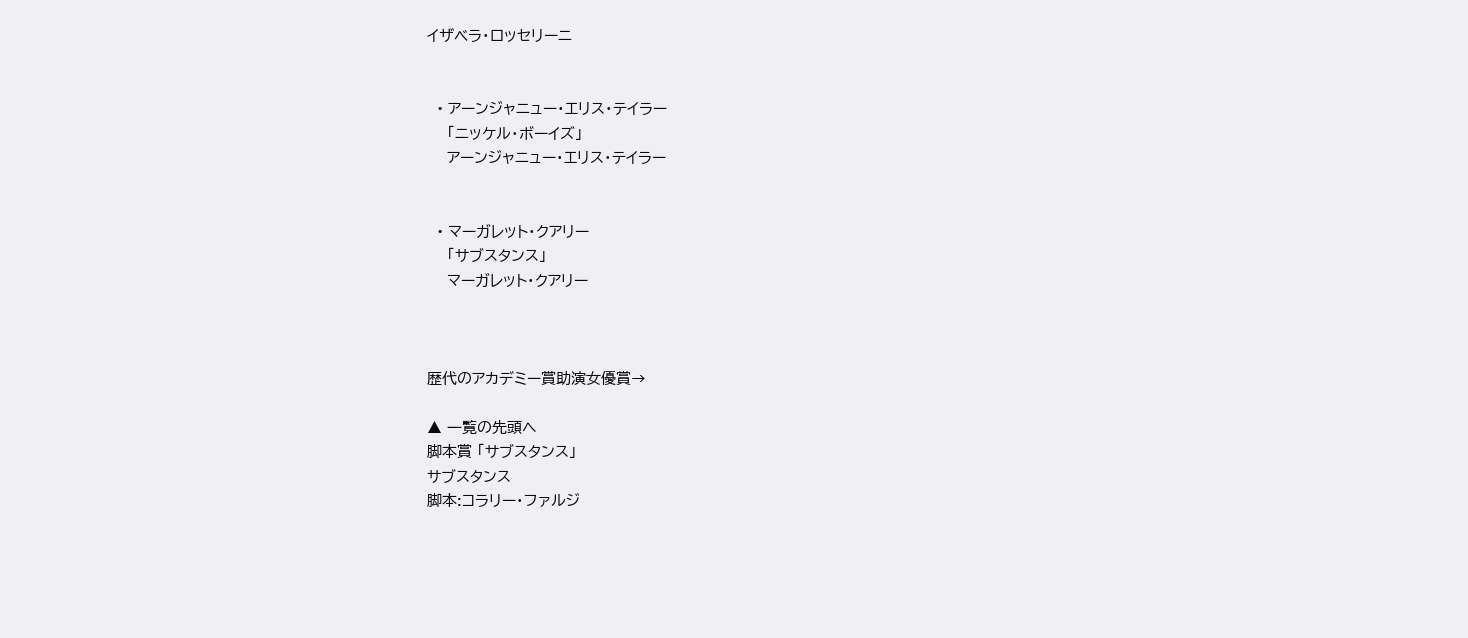イザベラ・ロッセリーニ


  • アーンジャニュー・エリス・テイラー
    「ニッケル・ボーイズ」
    アーンジャニュー・エリス・テイラー


  • マーガレット・クアリー
    「サブスタンス」
    マーガレット・クアリー



歴代のアカデミー賞助演女優賞→

▲ 一覧の先頭へ
脚本賞 「サブスタンス」
サブスタンス
脚本:コラリー・ファルジ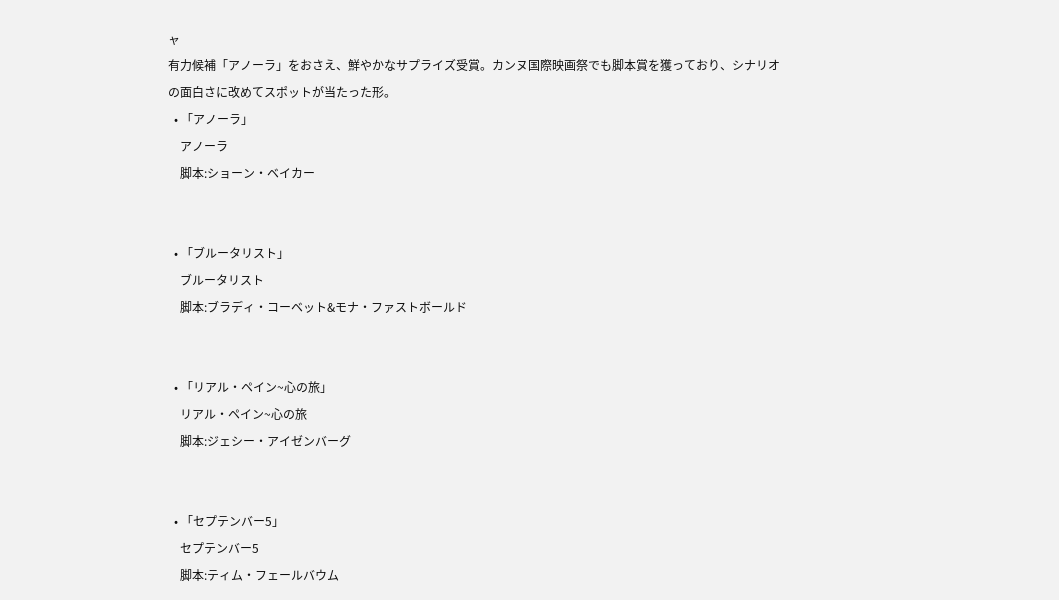ャ
有力候補「アノーラ」をおさえ、鮮やかなサプライズ受賞。カンヌ国際映画祭でも脚本賞を獲っており、シナリオの面白さに改めてスポットが当たった形。
  • 「アノーラ」
    アノーラ
    脚本:ショーン・ベイカー


  • 「ブルータリスト」
    ブルータリスト
    脚本:ブラディ・コーベット&モナ・ファストボールド


  • 「リアル・ペイン~心の旅」
    リアル・ペイン~心の旅
    脚本:ジェシー・アイゼンバーグ


  • 「セプテンバー5」
    セプテンバー5
    脚本:ティム・フェールバウム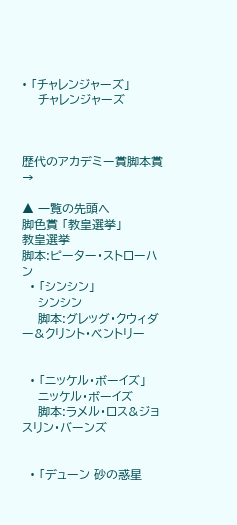• 「チャレンジャーズ」
    チャレンジャーズ



歴代のアカデミー賞脚本賞→

▲ 一覧の先頭へ
脚色賞 「教皇選挙」
教皇選挙
脚本:ピーター・ストローハン
  • 「シンシン」
    シンシン
    脚本:グレッグ・クウィダー&クリント・ベントリー


  • 「ニッケル・ボーイズ」
    ニッケル・ボーイズ
    脚本:ラメル・ロス&ジョスリン・バーンズ


  • 「デューン 砂の惑星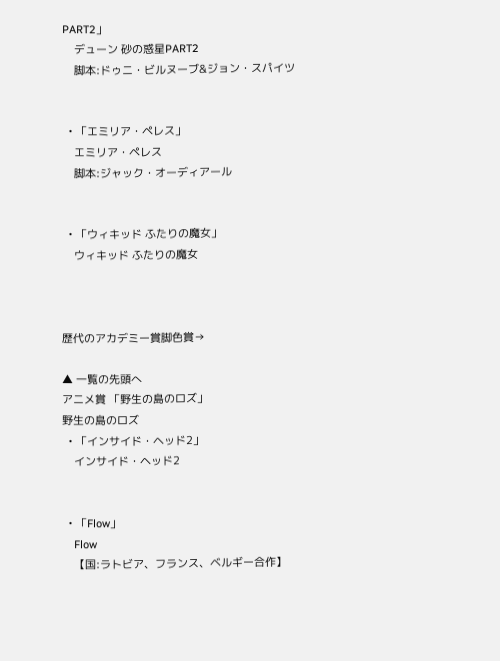PART2」
    デューン 砂の惑星PART2
    脚本:ドゥニ・ビルヌーブ&ジョン・スパイツ


  • 「エミリア・ペレス」
    エミリア・ペレス
    脚本:ジャック・オーディアール


  • 「ウィキッド ふたりの魔女」
    ウィキッド ふたりの魔女



歴代のアカデミー賞脚色賞→

▲ 一覧の先頭へ
アニメ賞 「野生の島のロズ」
野生の島のロズ
  • 「インサイド・ヘッド2」
    インサイド・ヘッド2


  • 「Flow」
    Flow
    【国:ラトビア、フランス、ベルギー合作】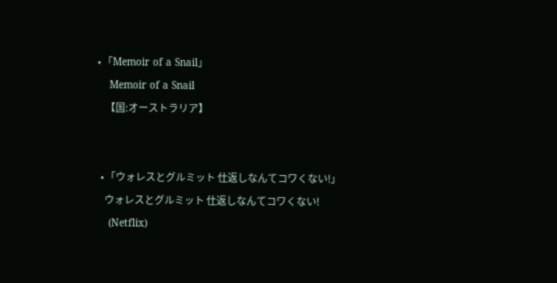• 「Memoir of a Snail」
    Memoir of a Snail
    【国:オーストラリア】


  • 「ウォレスとグルミット 仕返しなんてコワくない!」
    ウォレスとグルミット 仕返しなんてコワくない!
    (Netflix)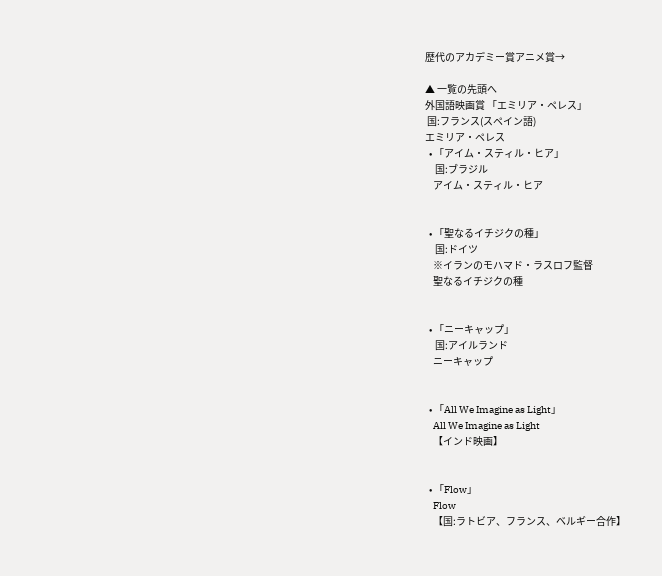歴代のアカデミー賞アニメ賞→

▲ 一覧の先頭へ
外国語映画賞 「エミリア・ペレス」
 国:フランス(スペイン語)
エミリア・ペレス
  • 「アイム・スティル・ヒア」
     国:ブラジル
    アイム・スティル・ヒア


  • 「聖なるイチジクの種」
     国:ドイツ
    ※イランのモハマド・ラスロフ監督
    聖なるイチジクの種


  • 「ニーキャップ」
     国:アイルランド
    ニーキャップ


  • 「All We Imagine as Light」
    All We Imagine as Light
    【インド映画】


  • 「Flow」
    Flow
    【国:ラトビア、フランス、ベルギー合作】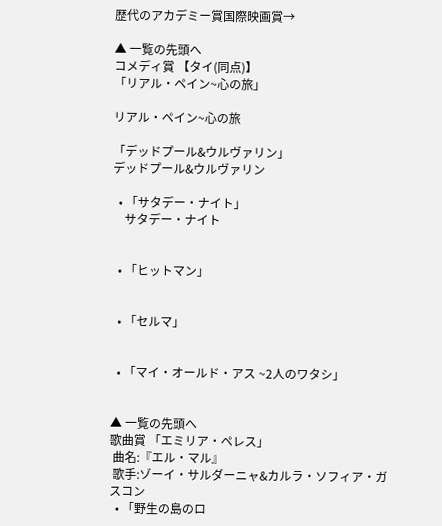歴代のアカデミー賞国際映画賞→

▲ 一覧の先頭へ
コメディ賞 【タイ(同点)】
「リアル・ペイン~心の旅」

リアル・ペイン~心の旅

「デッドプール&ウルヴァリン」
デッドプール&ウルヴァリン

  • 「サタデー・ナイト」
    サタデー・ナイト


  • 「ヒットマン」


  • 「セルマ」


  • 「マイ・オールド・アス ~2人のワタシ」


▲ 一覧の先頭へ
歌曲賞 「エミリア・ペレス」
 曲名:『エル・マル』
 歌手:ゾーイ・サルダーニャ&カルラ・ソフィア・ガスコン
  • 「野生の島のロ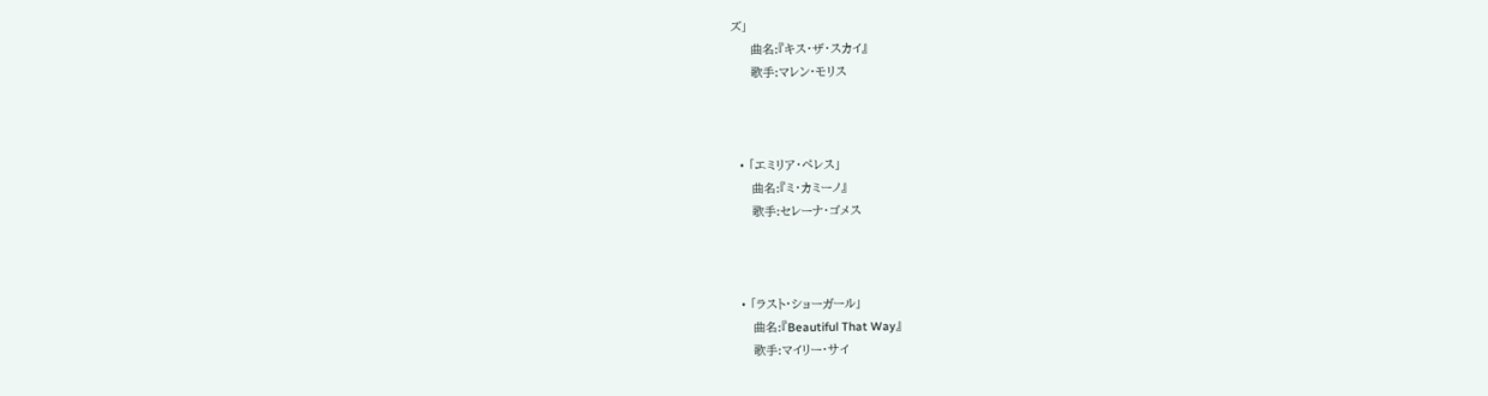ズ」
     曲名:『キス・ザ・スカイ』
     歌手:マレン・モリス



  • 「エミリア・ペレス」
     曲名:『ミ・カミーノ』
     歌手:セレーナ・ゴメス



  • 「ラスト・ショーガール」
     曲名:『Beautiful That Way』
     歌手:マイリー・サイ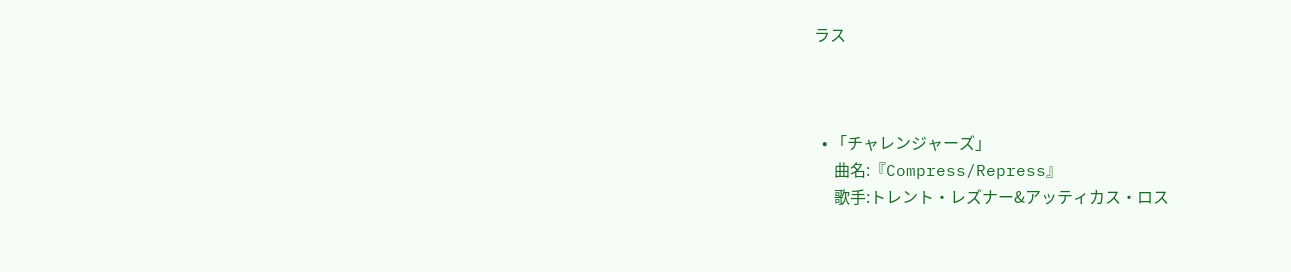ラス



  • 「チャレンジャーズ」
     曲名:『Compress/Repress』
     歌手:トレント・レズナー&アッティカス・ロス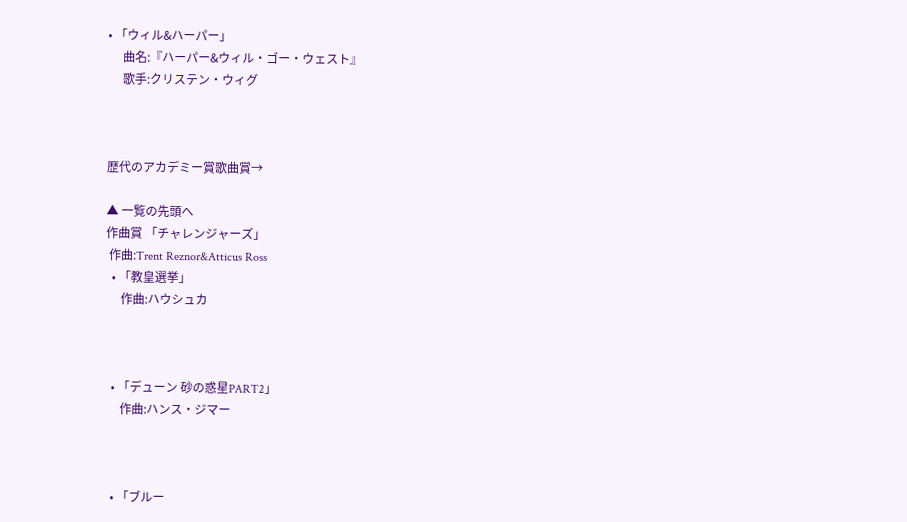• 「ウィル&ハーパー」
     曲名:『ハーパー&ウィル・ゴー・ウェスト』
     歌手:クリステン・ウィグ



歴代のアカデミー賞歌曲賞→

▲ 一覧の先頭へ
作曲賞 「チャレンジャーズ」
 作曲:Trent Reznor&Atticus Ross
  • 「教皇選挙」
     作曲:ハウシュカ



  • 「デューン 砂の惑星PART2」
     作曲:ハンス・ジマー



  • 「ブルー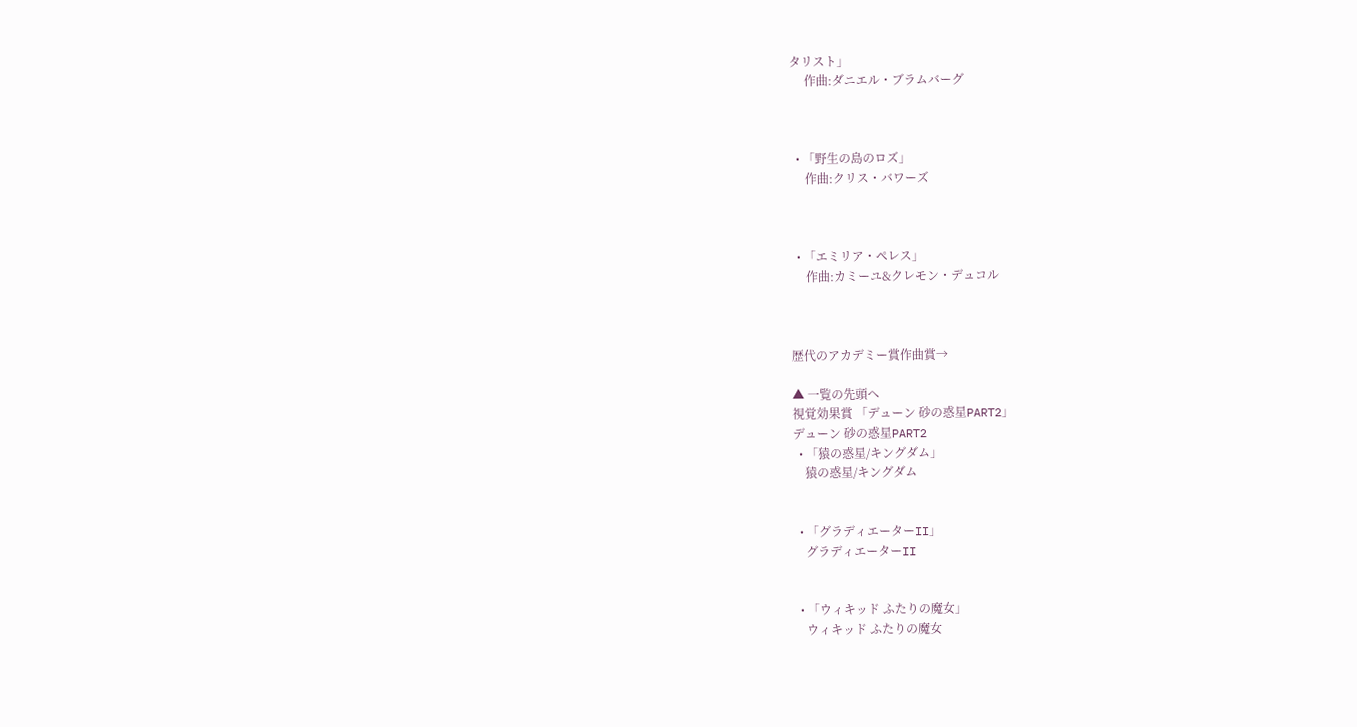タリスト」
     作曲:ダニエル・ブラムバーグ



  • 「野生の島のロズ」
     作曲:クリス・バワーズ



  • 「エミリア・ペレス」
     作曲:カミーユ&クレモン・デュコル



歴代のアカデミー賞作曲賞→

▲ 一覧の先頭へ
視覚効果賞 「デューン 砂の惑星PART2」
デューン 砂の惑星PART2
  • 「猿の惑星/キングダム」
    猿の惑星/キングダム


  • 「グラディエーターII」
    グラディエーターII


  • 「ウィキッド ふたりの魔女」
    ウィキッド ふたりの魔女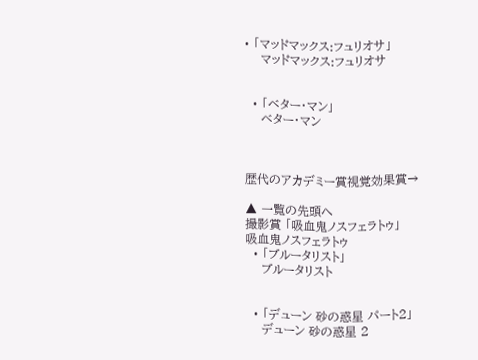• 「マッドマックス:フュリオサ」
    マッドマックス:フュリオサ


  • 「ベター・マン」
    ベター・マン



歴代のアカデミー賞視覚効果賞→

▲ 一覧の先頭へ
撮影賞 「吸血鬼ノスフェラトゥ」
吸血鬼ノスフェラトゥ
  • 「ブルータリスト」
    ブルータリスト


  • 「デューン 砂の惑星 パート2」
    デューン 砂の惑星 2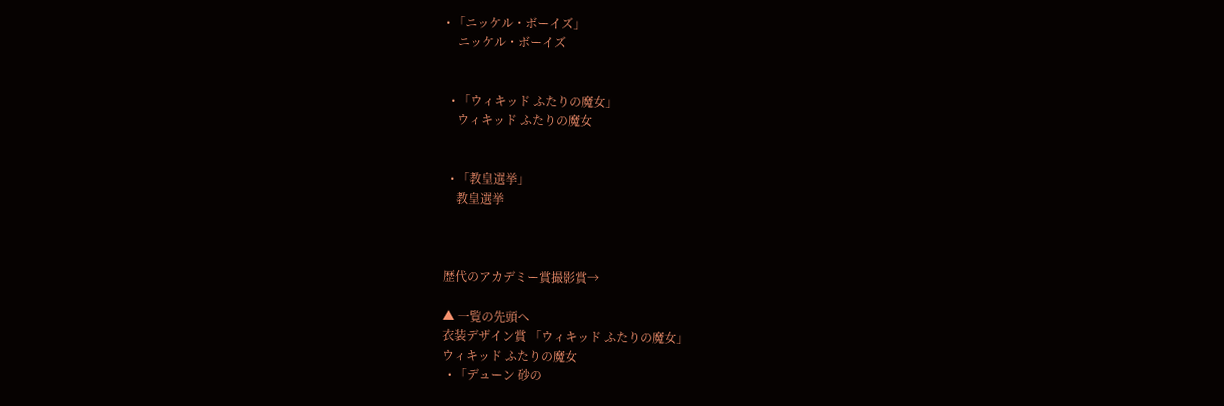• 「ニッケル・ボーイズ」
    ニッケル・ボーイズ


  • 「ウィキッド ふたりの魔女」
    ウィキッド ふたりの魔女


  • 「教皇選挙」
    教皇選挙



歴代のアカデミー賞撮影賞→

▲ 一覧の先頭へ
衣装デザイン賞 「ウィキッド ふたりの魔女」
ウィキッド ふたりの魔女
  • 「デューン 砂の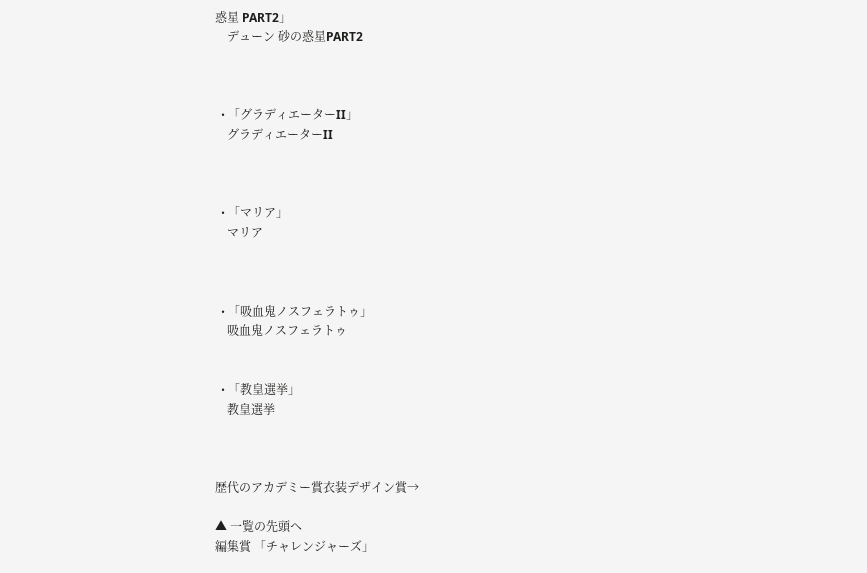惑星 PART2」
    デューン 砂の惑星PART2



  • 「グラディエーターII」
    グラディエーターII



  • 「マリア」
    マリア



  • 「吸血鬼ノスフェラトゥ」
    吸血鬼ノスフェラトゥ


  • 「教皇選挙」
    教皇選挙



歴代のアカデミー賞衣装デザイン賞→

▲ 一覧の先頭へ
編集賞 「チャレンジャーズ」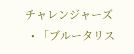チャレンジャーズ
  • 「ブルータリス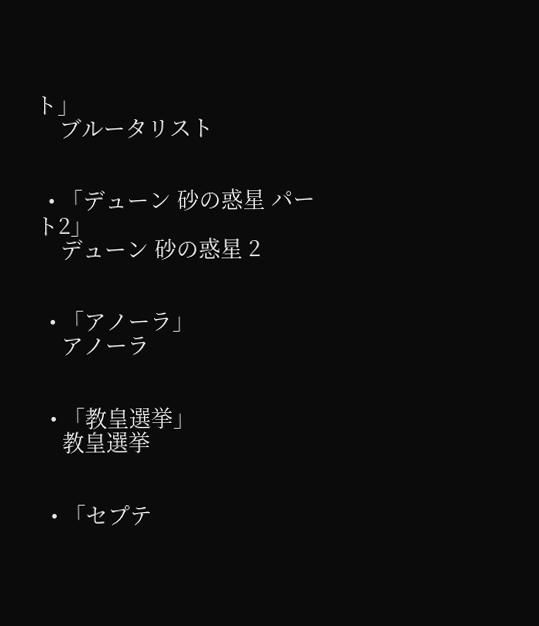ト」
    ブルータリスト


  • 「デューン 砂の惑星 パート2」
    デューン 砂の惑星 2


  • 「アノーラ」
    アノーラ


  • 「教皇選挙」
    教皇選挙


  • 「セプテ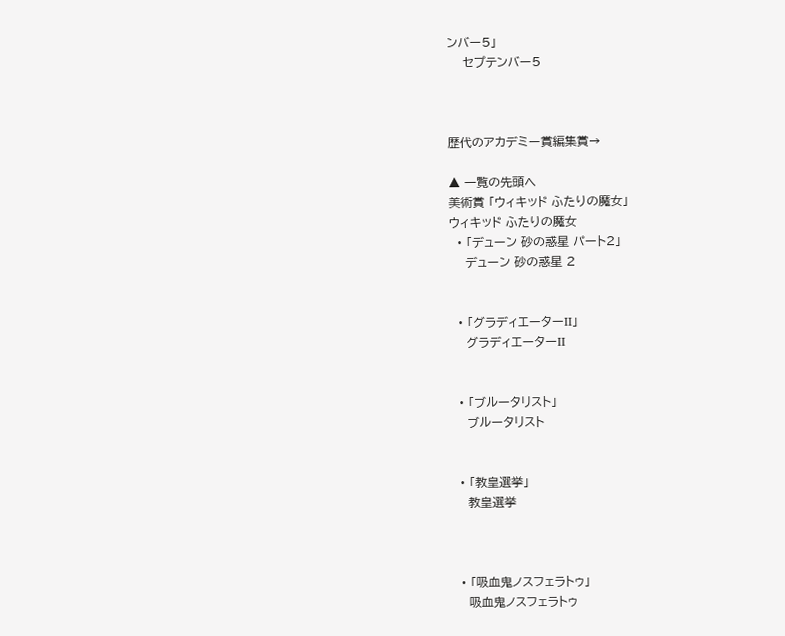ンバー5」
    セプテンバー5



歴代のアカデミー賞編集賞→

▲ 一覧の先頭へ
美術賞 「ウィキッド ふたりの魔女」
ウィキッド ふたりの魔女
  • 「デューン 砂の惑星 パート2」
    デューン 砂の惑星 2


  • 「グラディエーターII」
    グラディエーターII


  • 「ブルータリスト」
    ブルータリスト


  • 「教皇選挙」
    教皇選挙



  • 「吸血鬼ノスフェラトゥ」
    吸血鬼ノスフェラトゥ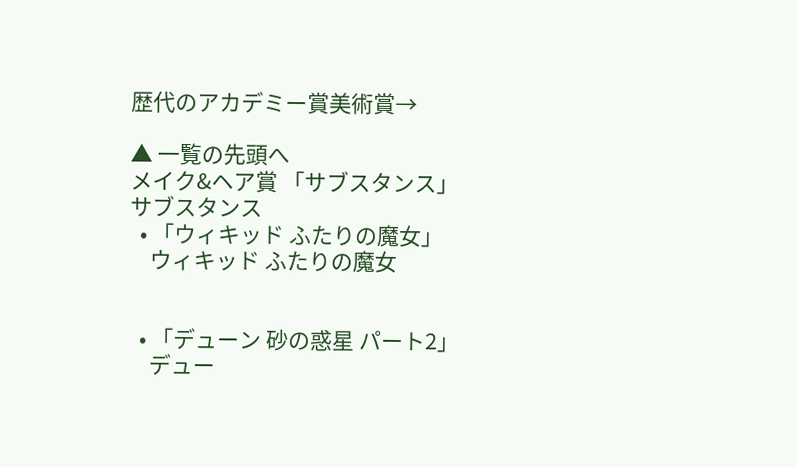歴代のアカデミー賞美術賞→

▲ 一覧の先頭へ
メイク&ヘア賞 「サブスタンス」
サブスタンス
  • 「ウィキッド ふたりの魔女」
    ウィキッド ふたりの魔女


  • 「デューン 砂の惑星 パート2」
    デュー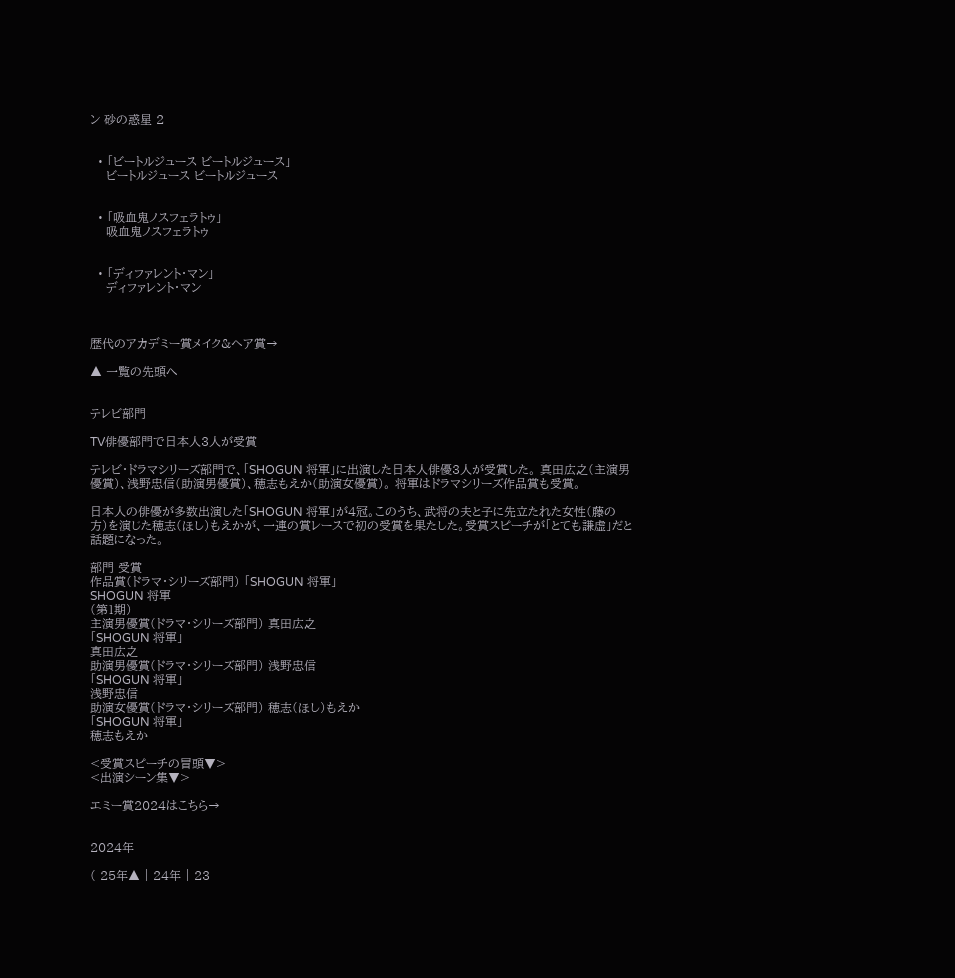ン 砂の惑星 2


  • 「ビートルジュース ビートルジュース」
    ビートルジュース ビートルジュース


  • 「吸血鬼ノスフェラトゥ」
    吸血鬼ノスフェラトゥ


  • 「ディファレント・マン」
    ディファレント・マン



歴代のアカデミー賞メイク&ヘア賞→

▲ 一覧の先頭へ


テレビ部門

TV俳優部門で日本人3人が受賞

テレビ・ドラマシリーズ部門で、「SHOGUN 将軍」に出演した日本人俳優3人が受賞した。 真田広之(主演男優賞)、浅野忠信(助演男優賞)、穂志もえか(助演女優賞)。 将軍はドラマシリーズ作品賞も受賞。

日本人の俳優が多数出演した「SHOGUN 将軍」が4冠。このうち、武将の夫と子に先立たれた女性(藤の方)を演じた穂志(ほし)もえかが、一連の賞レースで初の受賞を果たした。受賞スピーチが「とても謙虚」だと話題になった。

部門 受賞
作品賞(ドラマ・シリーズ部門) 「SHOGUN 将軍」
SHOGUN 将軍
(第1期)
主演男優賞(ドラマ・シリーズ部門) 真田広之
「SHOGUN 将軍」
真田広之
助演男優賞(ドラマ・シリーズ部門) 浅野忠信
「SHOGUN 将軍」
浅野忠信
助演女優賞(ドラマ・シリーズ部門) 穂志(ほし)もえか
「SHOGUN 将軍」
穂志もえか

<受賞スピーチの冒頭▼>
<出演シーン集▼>

エミー賞2024はこちら→


2024年

( 25年▲ | 24年 | 23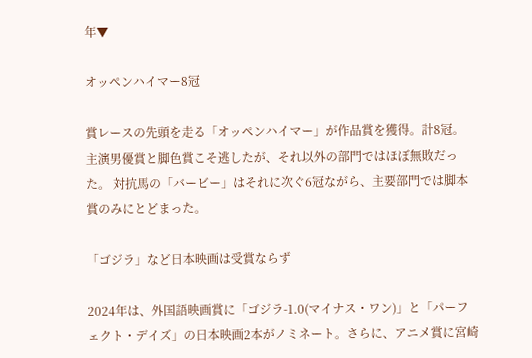年▼

オッペンハイマー8冠

賞レースの先頭を走る「オッペンハイマー」が作品賞を獲得。計8冠。 主演男優賞と脚色賞こそ逃したが、それ以外の部門ではほぼ無敗だった。 対抗馬の「バービー」はそれに次ぐ6冠ながら、主要部門では脚本賞のみにとどまった。

「ゴジラ」など日本映画は受賞ならず

2024年は、外国語映画賞に「ゴジラ-1.0(マイナス・ワン)」と「パーフェクト・デイズ」の日本映画2本がノミネート。さらに、アニメ賞に宮崎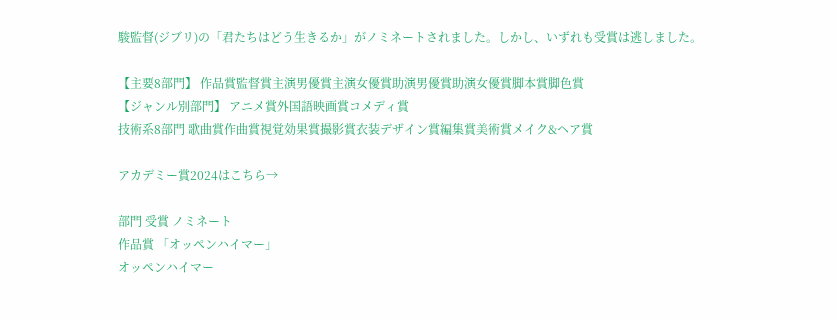駿監督(ジブリ)の「君たちはどう生きるか」がノミネートされました。しかし、いずれも受賞は逃しました。

【主要8部門】 作品賞監督賞主演男優賞主演女優賞助演男優賞助演女優賞脚本賞脚色賞
【ジャンル別部門】 アニメ賞外国語映画賞コメディ賞
技術系8部門 歌曲賞作曲賞視覚効果賞撮影賞衣装デザイン賞編集賞美術賞メイク&ヘア賞

アカデミー賞2024はこちら→

部門 受賞 ノミネート
作品賞 「オッペンハイマー」
オッペンハイマー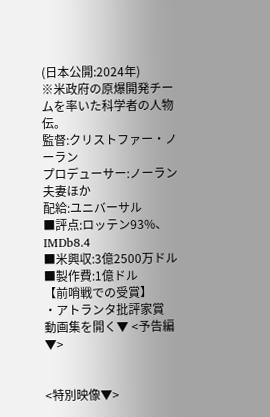(日本公開:2024年)
※米政府の原爆開発チームを率いた科学者の人物伝。
監督:クリストファー・ノーラン
プロデューサー:ノーラン夫妻ほか
配給:ユニバーサル
■評点:ロッテン93%、IMDb8.4
■米興収:3億2500万ドル
■製作費:1億ドル
【前哨戦での受賞】
・アトランタ批評家賞
動画集を開く▼ <予告編▼>


<特別映像▼>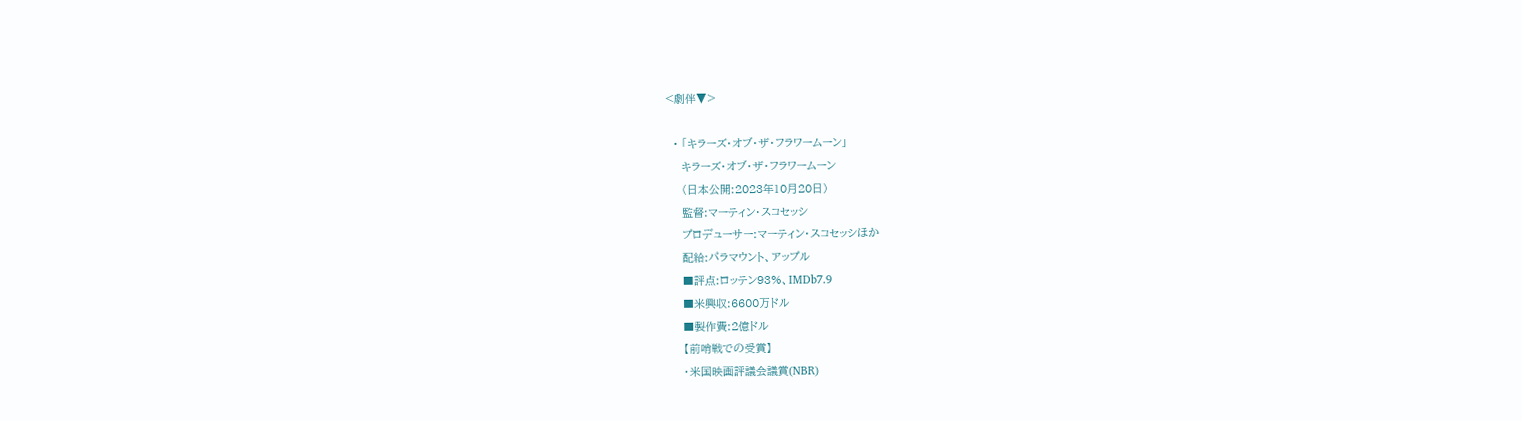<劇伴▼>

  • 「キラーズ・オブ・ザ・フラワームーン」
    キラーズ・オブ・ザ・フラワームーン
    (日本公開:2023年10月20日)
    監督:マーティン・スコセッシ
    プロデューサー:マーティン・スコセッシほか
    配給:パラマウント、アップル
    ■評点:ロッテン93%、IMDb7.9
    ■米興収:6600万ドル
    ■製作費:2億ドル
    【前哨戦での受賞】
    ・米国映画評議会議賞(NBR)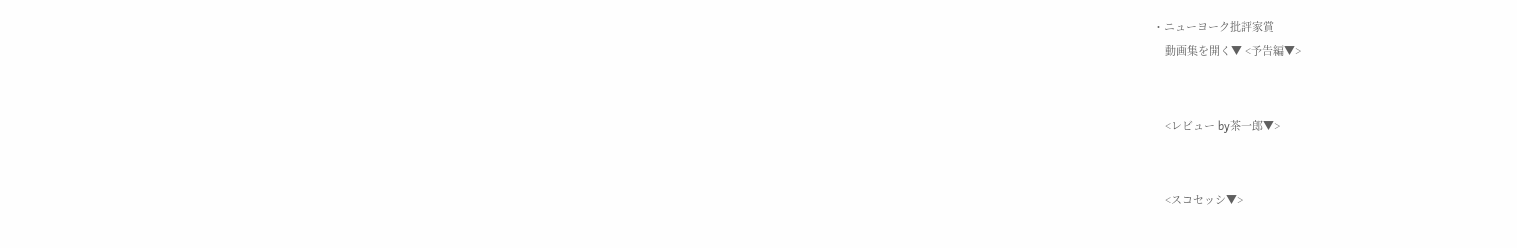・ニューヨーク批評家賞
    動画集を開く▼ <予告編▼>


    <レビュー by茶一郎▼>


    <スコセッシ▼>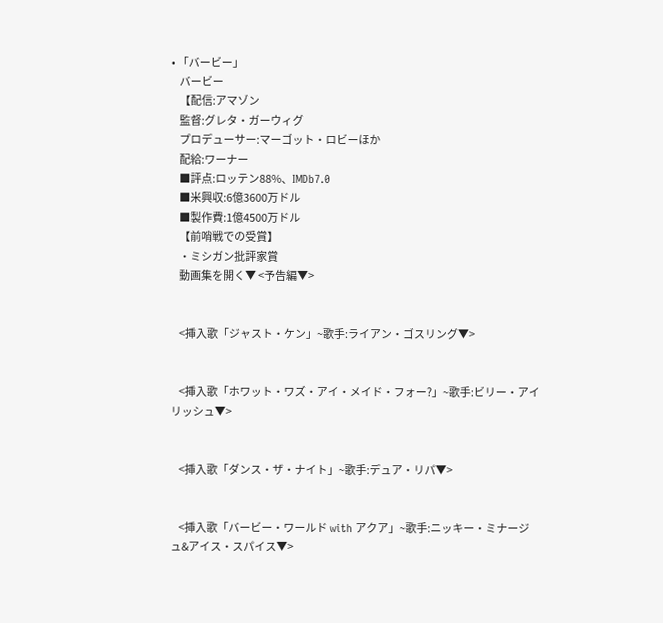• 「バービー」
    バービー
    【配信:アマゾン
    監督:グレタ・ガーウィグ
    プロデューサー:マーゴット・ロビーほか
    配給:ワーナー
    ■評点:ロッテン88%、IMDb7.0
    ■米興収:6億3600万ドル
    ■製作費:1億4500万ドル
    【前哨戦での受賞】
    ・ミシガン批評家賞
    動画集を開く▼ <予告編▼>


    <挿入歌「ジャスト・ケン」~歌手:ライアン・ゴスリング▼>


    <挿入歌「ホワット・ワズ・アイ・メイド・フォー?」~歌手:ビリー・アイリッシュ▼>


    <挿入歌「ダンス・ザ・ナイト」~歌手:デュア・リパ▼>


    <挿入歌「バービー・ワールド with アクア」~歌手:ニッキー・ミナージュ&アイス・スパイス▼>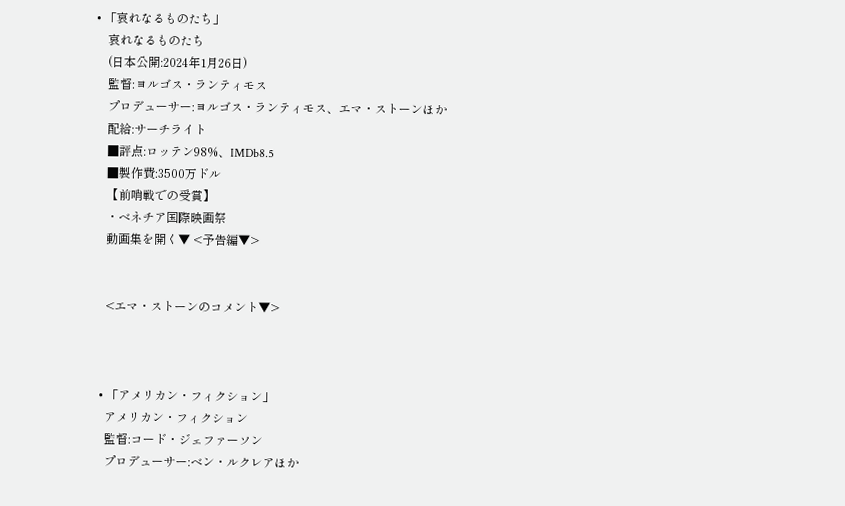• 「哀れなるものたち」
    哀れなるものたち
    (日本公開:2024年1月26日)
    監督:ヨルゴス・ランティモス
    プロデューサー:ヨルゴス・ランティモス、エマ・ストーンほか
    配給:サーチライト
    ■評点:ロッテン98%、IMDb8.5
    ■製作費:3500万ドル
    【前哨戦での受賞】
    ・ベネチア国際映画祭
    動画集を開く▼ <予告編▼>


    <エマ・ストーンのコメント▼>



  • 「アメリカン・フィクション」
    アメリカン・フィクション
    監督:コード・ジェファーソン
    プロデューサー:ベン・ルクレアほか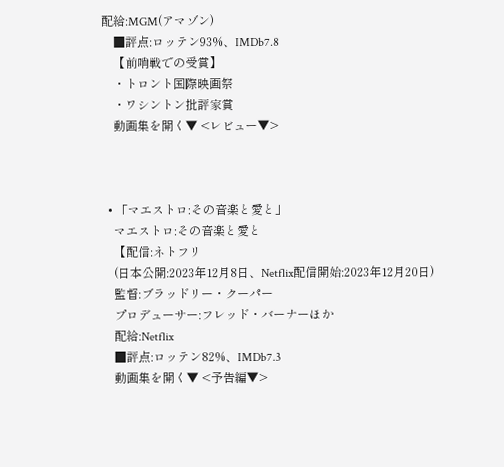配給:MGM(アマゾン)
    ■評点:ロッテン93%、IMDb7.8
    【前哨戦での受賞】
    ・トロント国際映画祭
    ・ワシントン批評家賞
    動画集を開く▼ <レビュー▼>



  • 「マエストロ:その音楽と愛と」
    マエストロ:その音楽と愛と
    【配信:ネトフリ
    (日本公開:2023年12月8日、Netflix配信開始:2023年12月20日)
    監督:ブラッドリー・クーパー
    プロデューサー:フレッド・バーナーほか
    配給:Netflix
    ■評点:ロッテン82%、IMDb7.3
    動画集を開く▼ <予告編▼>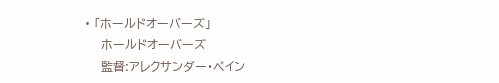• 「ホールドオーバーズ」
    ホールドオーバーズ
    監督:アレクサンダー・ペイン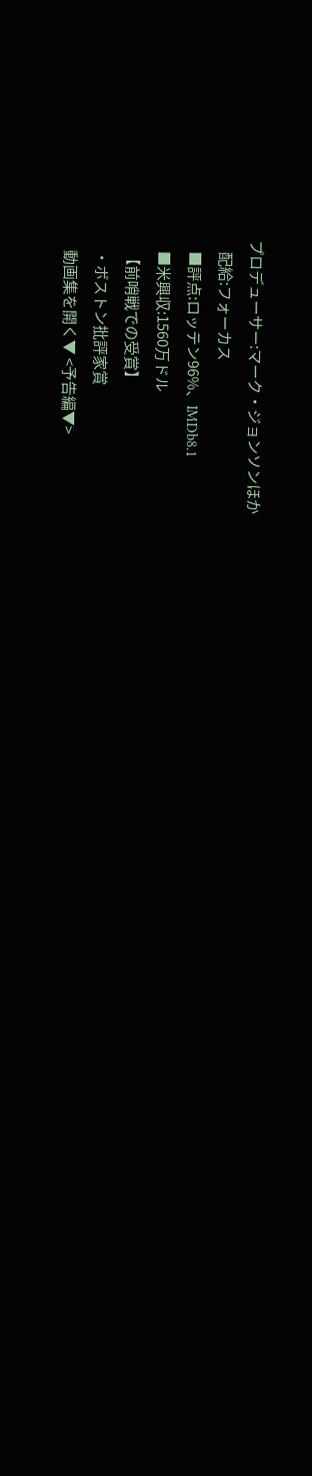プロデューサー:マーク・ジョンソンほか
    配給:フォーカス
    ■評点:ロッテン96%、IMDb8.1
    ■米興収:1560万ドル
    【前哨戦での受賞】
    ・ボストン批評家賞
    動画集を開く▼ <予告編▼>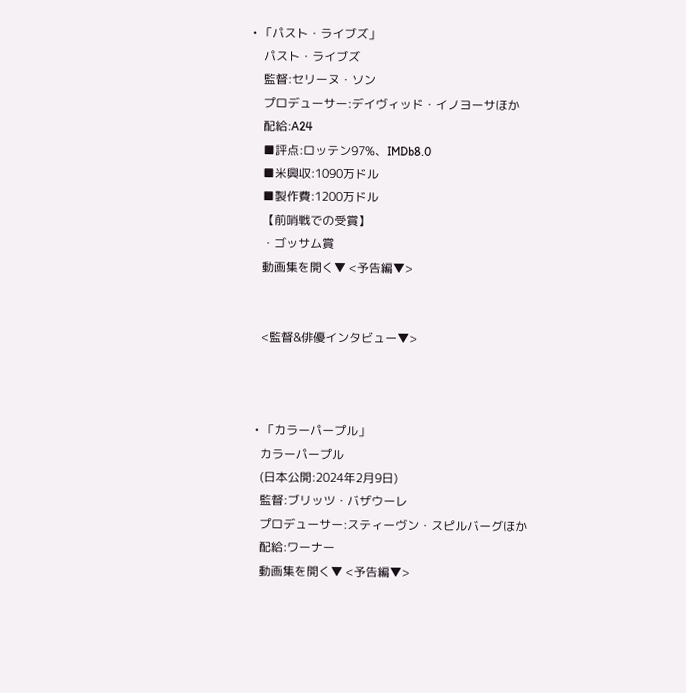• 「パスト・ライブズ」
    パスト・ライブズ
    監督:セリーヌ・ソン
    プロデューサー:デイヴィッド・イノヨーサほか
    配給:A24
    ■評点:ロッテン97%、IMDb8.0
    ■米興収:1090万ドル
    ■製作費:1200万ドル
    【前哨戦での受賞】
    ・ゴッサム賞
    動画集を開く▼ <予告編▼>


    <監督&俳優インタビュー▼>



  • 「カラーパープル」
    カラーパープル
    (日本公開:2024年2月9日)
    監督:ブリッツ・バザウーレ
    プロデューサー:スティーヴン・スピルバーグほか
    配給:ワーナー
    動画集を開く▼ <予告編▼>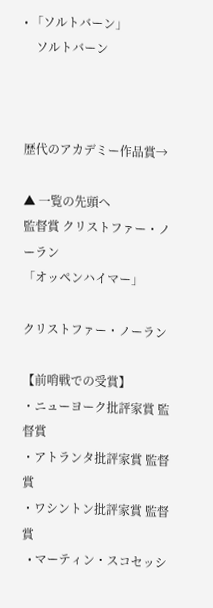• 「ソルトバーン」
    ソルトバーン



歴代のアカデミー作品賞→

▲ 一覧の先頭へ
監督賞 クリストファー・ノーラン
「オッペンハイマー」

クリストファー・ノーラン

【前哨戦での受賞】
・ニューヨーク批評家賞 監督賞
・アトランタ批評家賞 監督賞
・ワシントン批評家賞 監督賞
  • マーティン・スコセッシ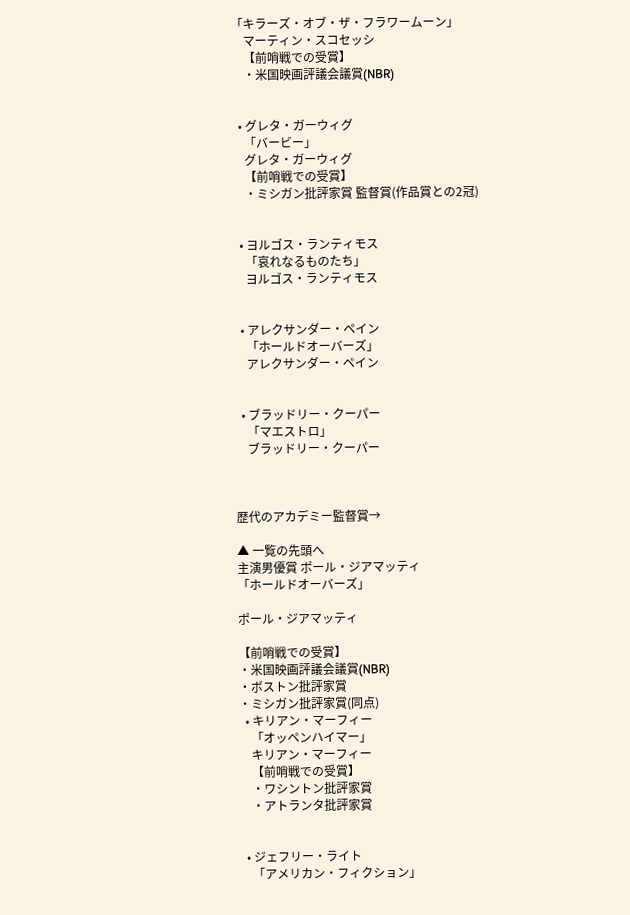「キラーズ・オブ・ザ・フラワームーン」
    マーティン・スコセッシ
    【前哨戦での受賞】
    ・米国映画評議会議賞(NBR)


  • グレタ・ガーウィグ
    「バービー」
    グレタ・ガーウィグ
    【前哨戦での受賞】
    ・ミシガン批評家賞 監督賞(作品賞との2冠)


  • ヨルゴス・ランティモス
    「哀れなるものたち」
    ヨルゴス・ランティモス


  • アレクサンダー・ペイン
    「ホールドオーバーズ」
    アレクサンダー・ペイン


  • ブラッドリー・クーパー
    「マエストロ」
    ブラッドリー・クーパー



歴代のアカデミー監督賞→

▲ 一覧の先頭へ
主演男優賞 ポール・ジアマッティ
「ホールドオーバーズ」

ポール・ジアマッティ

【前哨戦での受賞】
・米国映画評議会議賞(NBR)
・ボストン批評家賞
・ミシガン批評家賞(同点)
  • キリアン・マーフィー
    「オッペンハイマー」
    キリアン・マーフィー
    【前哨戦での受賞】
    ・ワシントン批評家賞
    ・アトランタ批評家賞


  • ジェフリー・ライト
    「アメリカン・フィクション」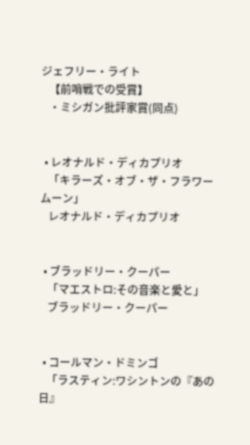ジェフリー・ライト
    【前哨戦での受賞】
    ・ミシガン批評家賞(同点)


  • レオナルド・ディカプリオ
    「キラーズ・オブ・ザ・フラワームーン」
    レオナルド・ディカプリオ


  • ブラッドリー・クーパー
    「マエストロ:その音楽と愛と」
    ブラッドリー・クーパー


  • コールマン・ドミンゴ
    「ラスティン:ワシントンの『あの日』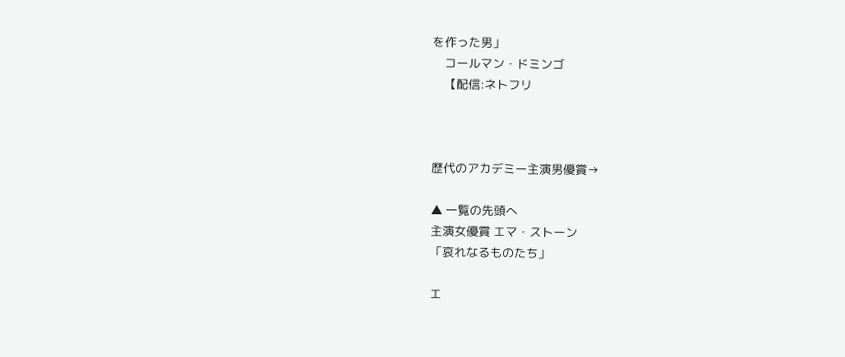を作った男」
    コールマン・ドミンゴ
    【配信:ネトフリ



歴代のアカデミー主演男優賞→

▲ 一覧の先頭へ
主演女優賞 エマ・ストーン
「哀れなるものたち」

エ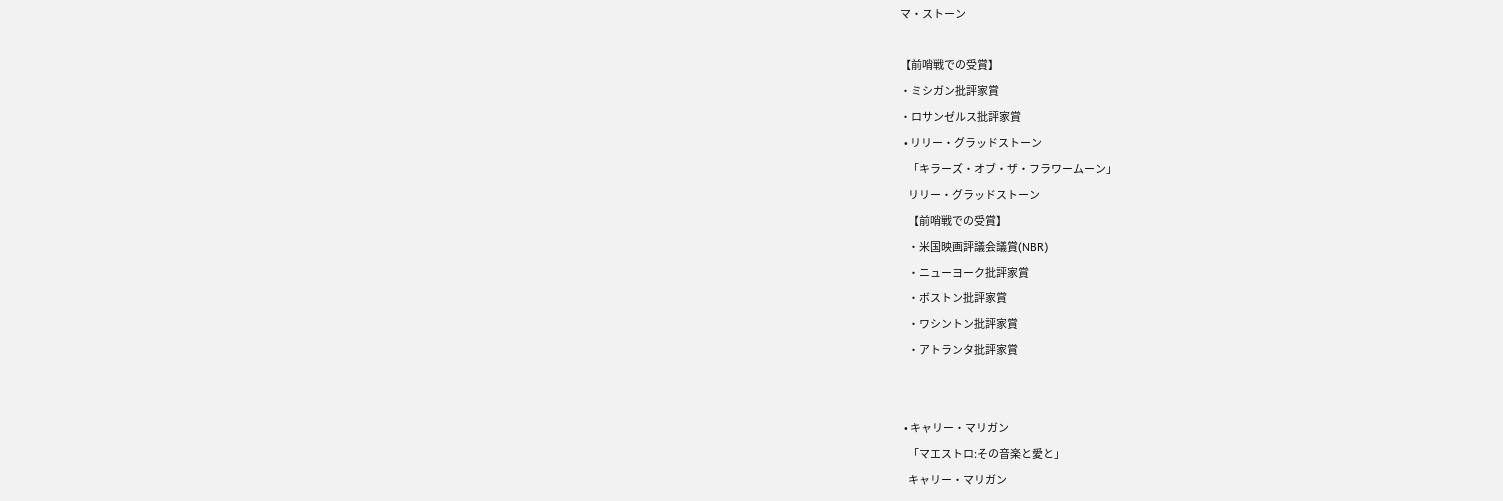マ・ストーン

【前哨戦での受賞】
・ミシガン批評家賞
・ロサンゼルス批評家賞
  • リリー・グラッドストーン
    「キラーズ・オブ・ザ・フラワームーン」
    リリー・グラッドストーン
    【前哨戦での受賞】
    ・米国映画評議会議賞(NBR)
    ・ニューヨーク批評家賞
    ・ボストン批評家賞
    ・ワシントン批評家賞
    ・アトランタ批評家賞


  • キャリー・マリガン
    「マエストロ:その音楽と愛と」
    キャリー・マリガン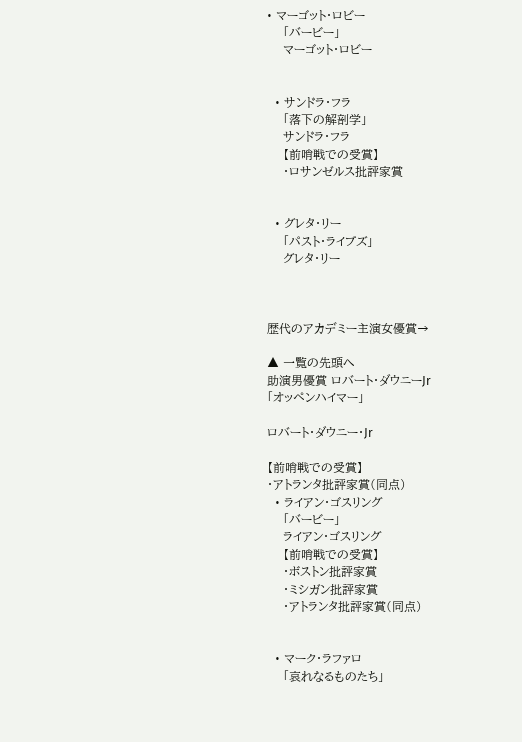• マーゴット・ロビー
    「バービー」
    マーゴット・ロビー


  • サンドラ・フラ
    「落下の解剖学」
    サンドラ・フラ
    【前哨戦での受賞】
    ・ロサンゼルス批評家賞


  • グレタ・リー
    「パスト・ライブズ」
    グレタ・リー



歴代のアカデミー主演女優賞→

▲ 一覧の先頭へ
助演男優賞 ロバート・ダウニーJr
「オッペンハイマー」

ロバート・ダウニー・Jr

【前哨戦での受賞】
・アトランタ批評家賞(同点)
  • ライアン・ゴスリング
    「バービー」
    ライアン・ゴスリング
    【前哨戦での受賞】
    ・ボストン批評家賞
    ・ミシガン批評家賞
    ・アトランタ批評家賞(同点)


  • マーク・ラファロ
    「哀れなるものたち」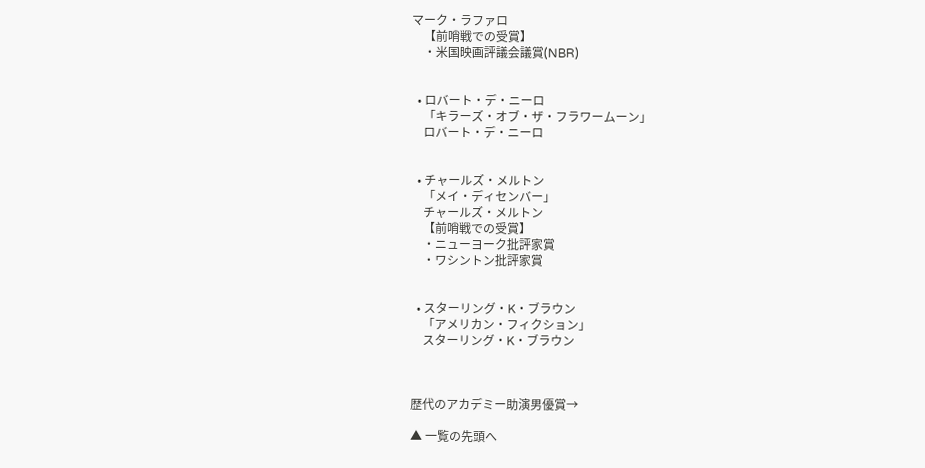マーク・ラファロ
    【前哨戦での受賞】
    ・米国映画評議会議賞(NBR)


  • ロバート・デ・ニーロ
    「キラーズ・オブ・ザ・フラワームーン」
    ロバート・デ・ニーロ


  • チャールズ・メルトン
    「メイ・ディセンバー」
    チャールズ・メルトン
    【前哨戦での受賞】
    ・ニューヨーク批評家賞
    ・ワシントン批評家賞


  • スターリング・K・ブラウン
    「アメリカン・フィクション」
    スターリング・K・ブラウン



歴代のアカデミー助演男優賞→

▲ 一覧の先頭へ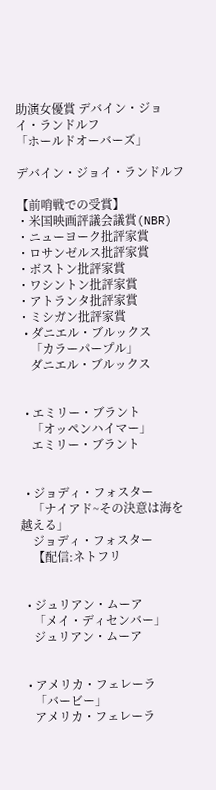助演女優賞 デバイン・ジョイ・ランドルフ
「ホールドオーバーズ」

デバイン・ジョイ・ランドルフ

【前哨戦での受賞】
・米国映画評議会議賞(NBR)
・ニューヨーク批評家賞
・ロサンゼルス批評家賞
・ボストン批評家賞
・ワシントン批評家賞
・アトランタ批評家賞
・ミシガン批評家賞
  • ダニエル・ブルックス
    「カラーパープル」
    ダニエル・ブルックス


  • エミリー・ブラント
    「オッペンハイマー」
    エミリー・ブラント


  • ジョディ・フォスター
    「ナイアド~その決意は海を越える」
    ジョディ・フォスター
    【配信:ネトフリ


  • ジュリアン・ムーア
    「メイ・ディセンバー」
    ジュリアン・ムーア


  • アメリカ・フェレーラ
    「バービー」
    アメリカ・フェレーラ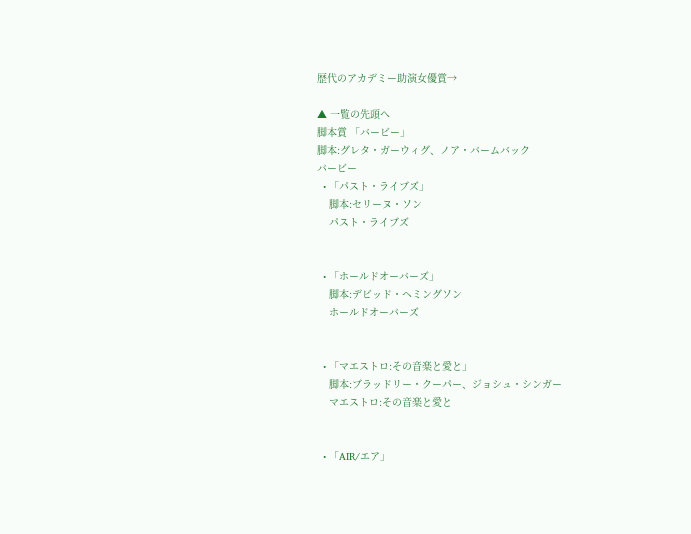歴代のアカデミー助演女優賞→

▲ 一覧の先頭へ
脚本賞 「バービー」
脚本:グレタ・ガーウィグ、ノア・バームバック
バービー
  • 「パスト・ライブズ」
    脚本:セリーヌ・ソン
    パスト・ライブズ


  • 「ホールドオーバーズ」
    脚本:デビッド・ヘミングソン
    ホールドオーバーズ


  • 「マエストロ:その音楽と愛と」
    脚本:ブラッドリー・クーパー、ジョシュ・シンガー
    マエストロ:その音楽と愛と


  • 「AIR/エア」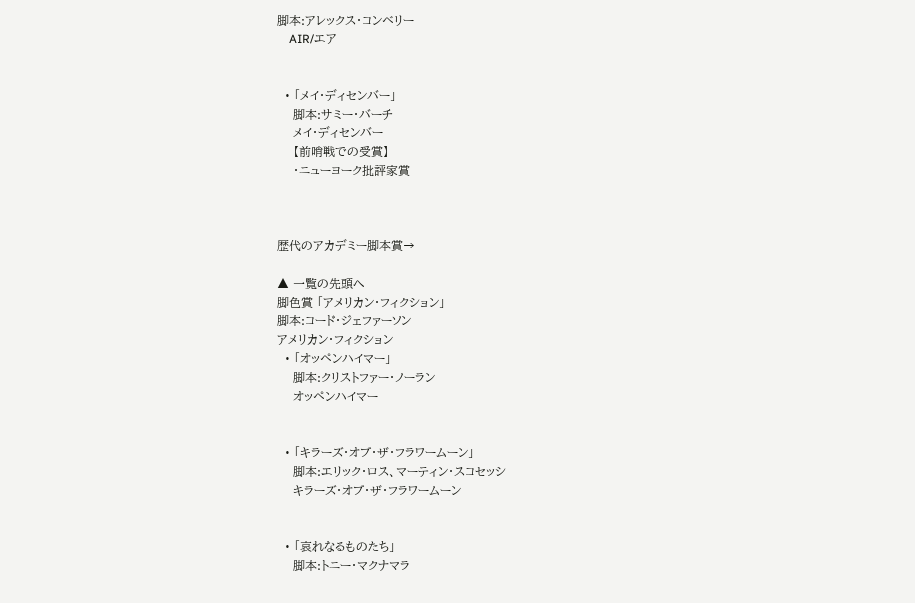脚本:アレックス・コンベリー
    AIR/エア


  • 「メイ・ディセンバー」
    脚本:サミー・バーチ
    メイ・ディセンバー
    【前哨戦での受賞】
    ・ニューヨーク批評家賞



歴代のアカデミー脚本賞→

▲ 一覧の先頭へ
脚色賞 「アメリカン・フィクション」
脚本:コード・ジェファーソン
アメリカン・フィクション
  • 「オッペンハイマー」
    脚本:クリストファー・ノーラン
    オッペンハイマー


  • 「キラーズ・オブ・ザ・フラワームーン」
    脚本:エリック・ロス、マーティン・スコセッシ
    キラーズ・オブ・ザ・フラワームーン


  • 「哀れなるものたち」
    脚本:トニー・マクナマラ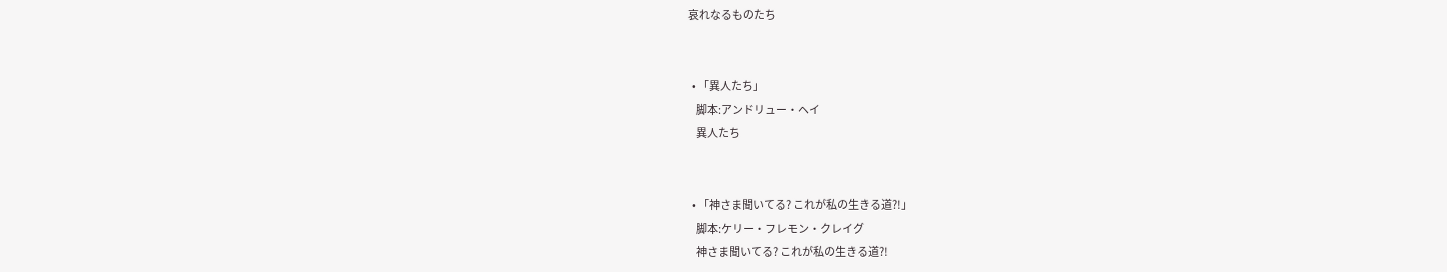哀れなるものたち


  • 「異人たち」
    脚本:アンドリュー・ヘイ
    異人たち


  • 「神さま聞いてる? これが私の生きる道?!」
    脚本:ケリー・フレモン・クレイグ
    神さま聞いてる? これが私の生きる道?!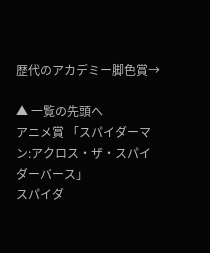歴代のアカデミー脚色賞→

▲ 一覧の先頭へ
アニメ賞 「スパイダーマン:アクロス・ザ・スパイダーバース」
スパイダ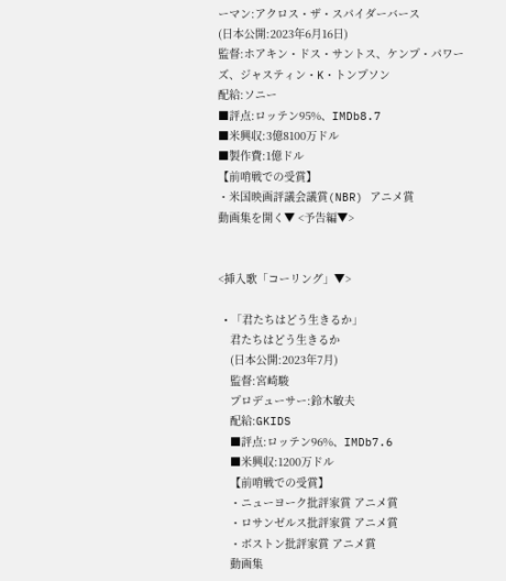ーマン:アクロス・ザ・スパイダーバース
(日本公開:2023年6月16日)
監督:ホアキン・ドス・サントス、ケンプ・パワーズ、ジャスティン・K・トンプソン
配給:ソニー
■評点:ロッテン95%、IMDb8.7
■米興収:3億8100万ドル
■製作費:1億ドル
【前哨戦での受賞】
・米国映画評議会議賞(NBR) アニメ賞
動画集を開く▼ <予告編▼>


<挿入歌「コーリング」▼>

  • 「君たちはどう生きるか」
    君たちはどう生きるか
    (日本公開:2023年7月)
    監督:宮崎駿
    プロデューサー:鈴木敏夫
    配給:GKIDS
    ■評点:ロッテン96%、IMDb7.6
    ■米興収:1200万ドル
    【前哨戦での受賞】
    ・ニューヨーク批評家賞 アニメ賞
    ・ロサンゼルス批評家賞 アニメ賞
    ・ボストン批評家賞 アニメ賞
    動画集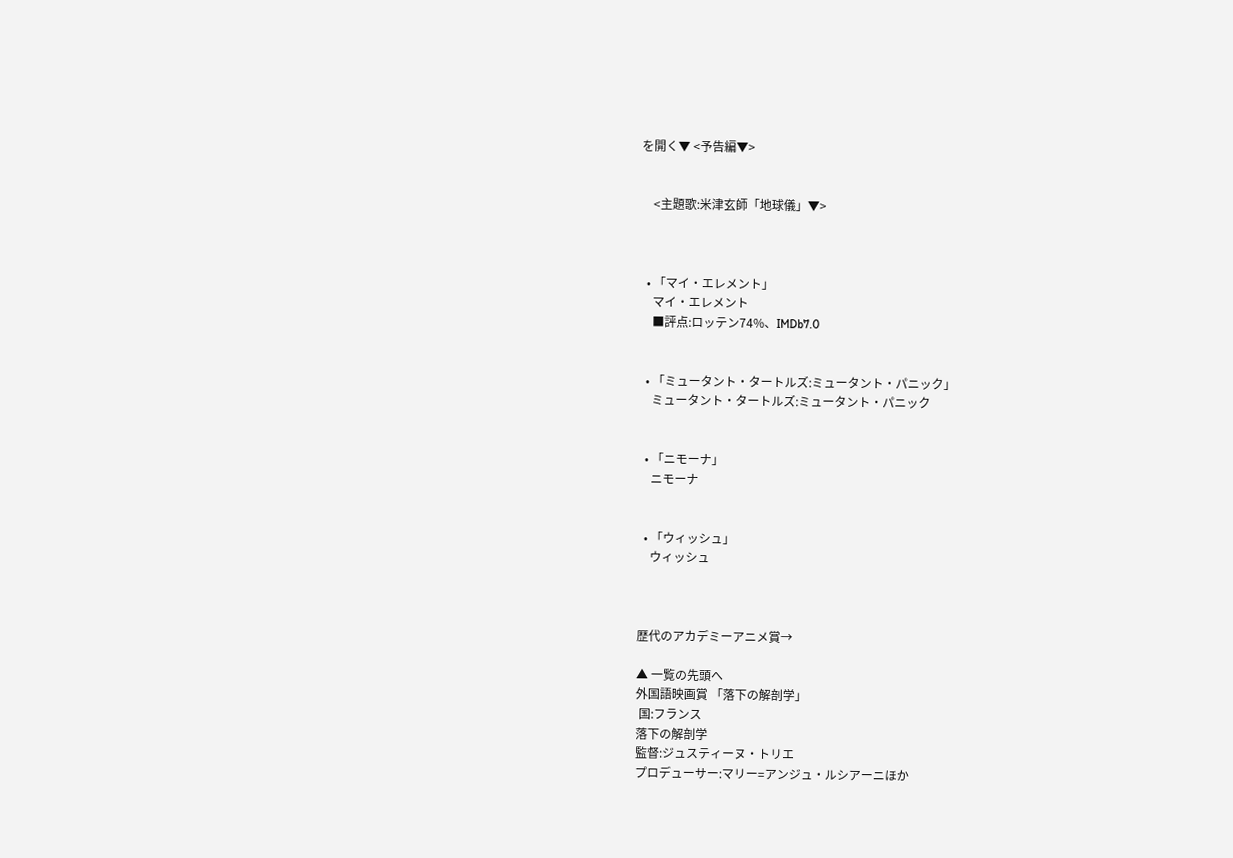を開く▼ <予告編▼>


    <主題歌:米津玄師「地球儀」▼>



  • 「マイ・エレメント」
    マイ・エレメント
    ■評点:ロッテン74%、IMDb7.0


  • 「ミュータント・タートルズ:ミュータント・パニック」
    ミュータント・タートルズ:ミュータント・パニック


  • 「ニモーナ」
    ニモーナ


  • 「ウィッシュ」
    ウィッシュ



歴代のアカデミーアニメ賞→

▲ 一覧の先頭へ
外国語映画賞 「落下の解剖学」
 国:フランス
落下の解剖学
監督:ジュスティーヌ・トリエ
プロデューサー:マリー=アンジュ・ルシアーニほか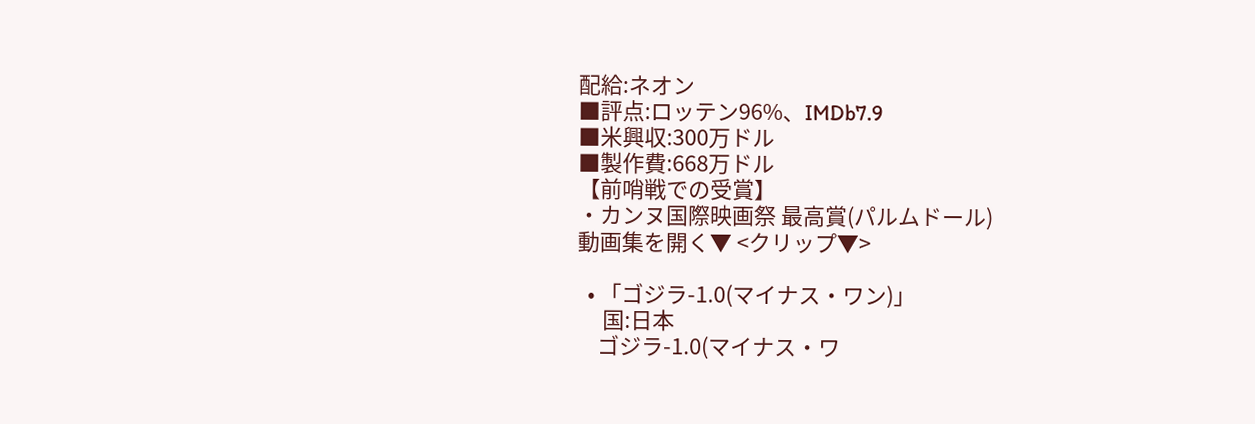配給:ネオン
■評点:ロッテン96%、IMDb7.9
■米興収:300万ドル
■製作費:668万ドル
【前哨戦での受賞】
・カンヌ国際映画祭 最高賞(パルムドール)
動画集を開く▼ <クリップ▼>

  • 「ゴジラ-1.0(マイナス・ワン)」
     国:日本
    ゴジラ-1.0(マイナス・ワ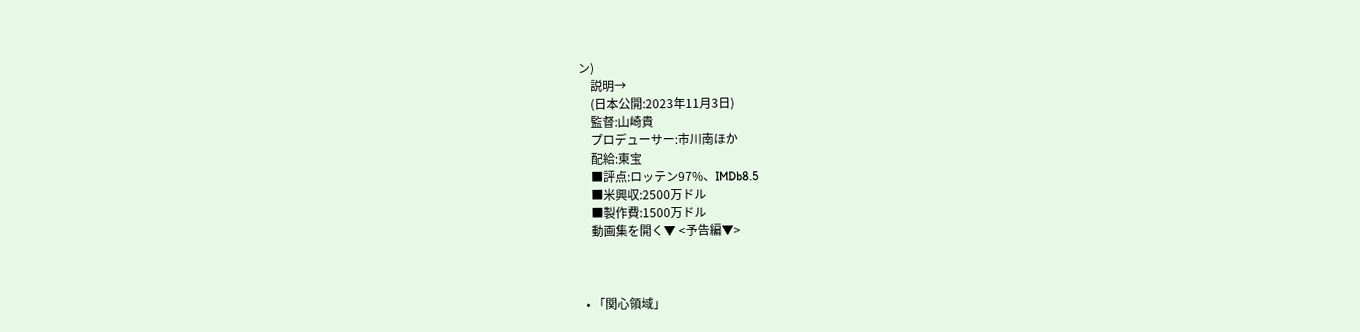ン)
    説明→
    (日本公開:2023年11月3日)
    監督:山崎貴
    プロデューサー:市川南ほか
    配給:東宝
    ■評点:ロッテン97%、IMDb8.5
    ■米興収:2500万ドル
    ■製作費:1500万ドル
    動画集を開く▼ <予告編▼>



  • 「関心領域」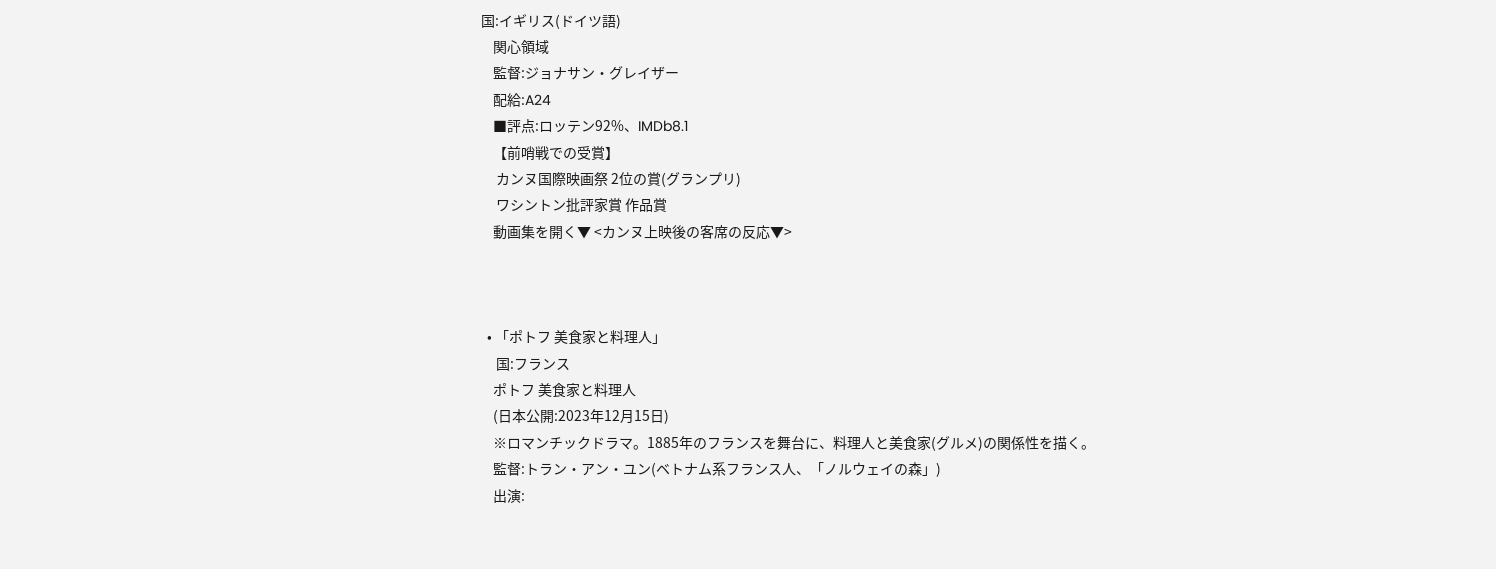国:イギリス(ドイツ語)
    関心領域
    監督:ジョナサン・グレイザー
    配給:A24
    ■評点:ロッテン92%、IMDb8.1
    【前哨戦での受賞】
     カンヌ国際映画祭 2位の賞(グランプリ)
     ワシントン批評家賞 作品賞
    動画集を開く▼ <カンヌ上映後の客席の反応▼>



  • 「ポトフ 美食家と料理人」
     国:フランス
    ポトフ 美食家と料理人
    (日本公開:2023年12月15日)
    ※ロマンチックドラマ。1885年のフランスを舞台に、料理人と美食家(グルメ)の関係性を描く。
    監督:トラン・アン・ユン(ベトナム系フランス人、「ノルウェイの森」)
    出演: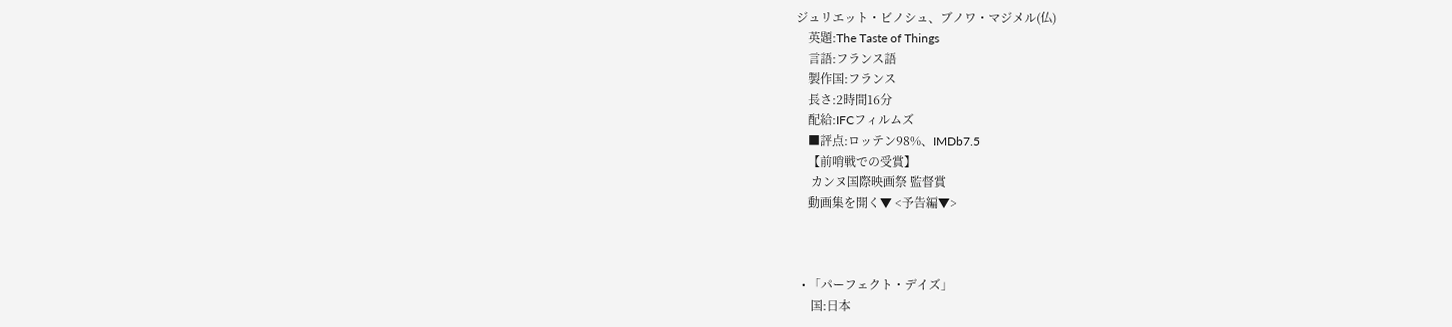ジュリエット・ビノシュ、ブノワ・マジメル(仏)
    英題:The Taste of Things
    言語:フランス語
    製作国:フランス
    長さ:2時間16分
    配給:IFCフィルムズ
    ■評点:ロッテン98%、IMDb7.5
    【前哨戦での受賞】
     カンヌ国際映画祭 監督賞
    動画集を開く▼ <予告編▼>



  • 「パーフェクト・デイズ」
     国:日本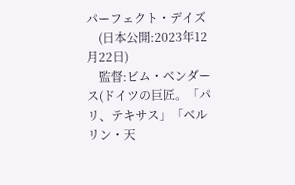パーフェクト・デイズ
    (日本公開:2023年12月22日)
    監督:ビム・ベンダース(ドイツの巨匠。「パリ、テキサス」「ベルリン・天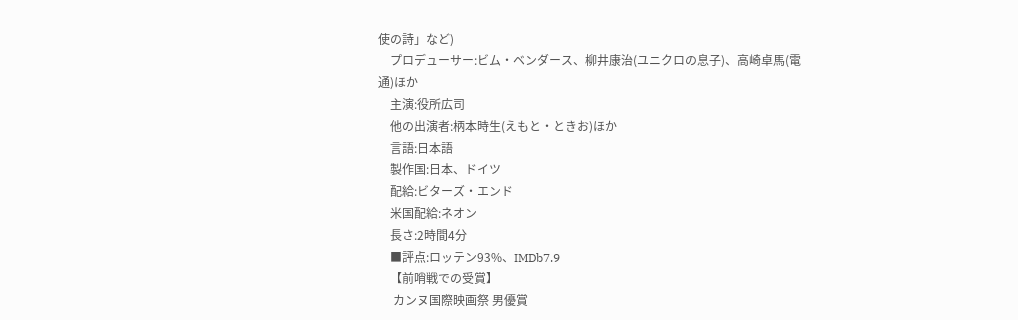使の詩」など)
    プロデューサー:ビム・ベンダース、柳井康治(ユニクロの息子)、高崎卓馬(電通)ほか
    主演:役所広司
    他の出演者:柄本時生(えもと・ときお)ほか
    言語:日本語
    製作国:日本、ドイツ
    配給:ビターズ・エンド
    米国配給:ネオン
    長さ:2時間4分
    ■評点:ロッテン93%、IMDb7.9
    【前哨戦での受賞】
     カンヌ国際映画祭 男優賞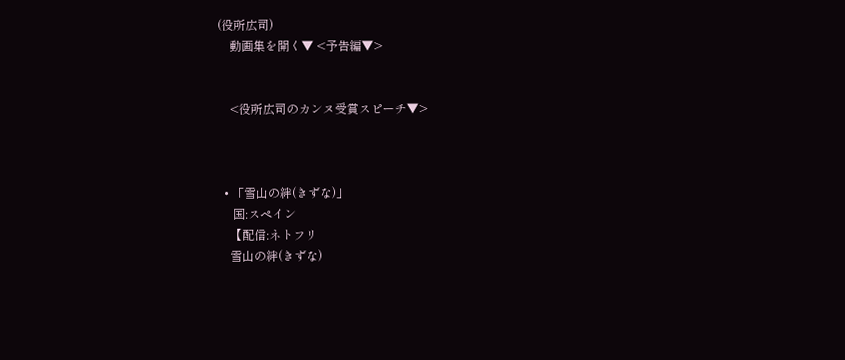(役所広司)
    動画集を開く▼ <予告編▼>


    <役所広司のカンヌ受賞スピーチ▼>



  • 「雪山の絆(きずな)」
     国:スペイン
    【配信:ネトフリ
    雪山の絆(きずな)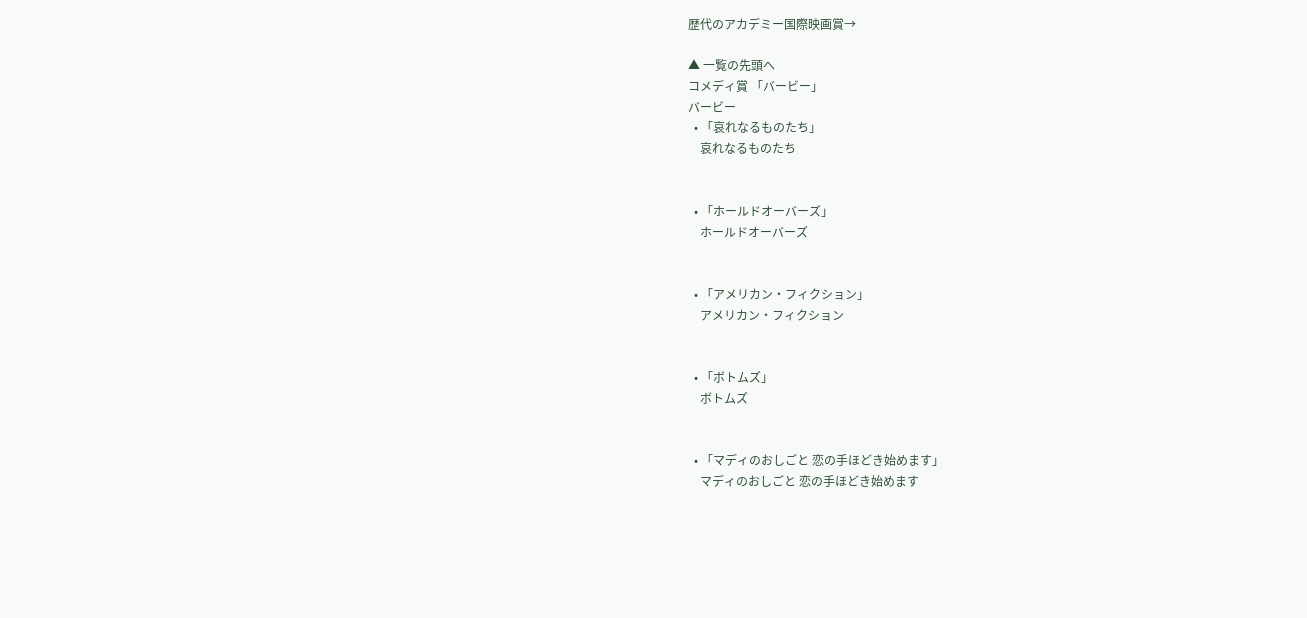歴代のアカデミー国際映画賞→

▲ 一覧の先頭へ
コメディ賞 「バービー」
バービー
  • 「哀れなるものたち」
    哀れなるものたち


  • 「ホールドオーバーズ」
    ホールドオーバーズ


  • 「アメリカン・フィクション」
    アメリカン・フィクション


  • 「ボトムズ」
    ボトムズ


  • 「マディのおしごと 恋の手ほどき始めます」
    マディのおしごと 恋の手ほどき始めます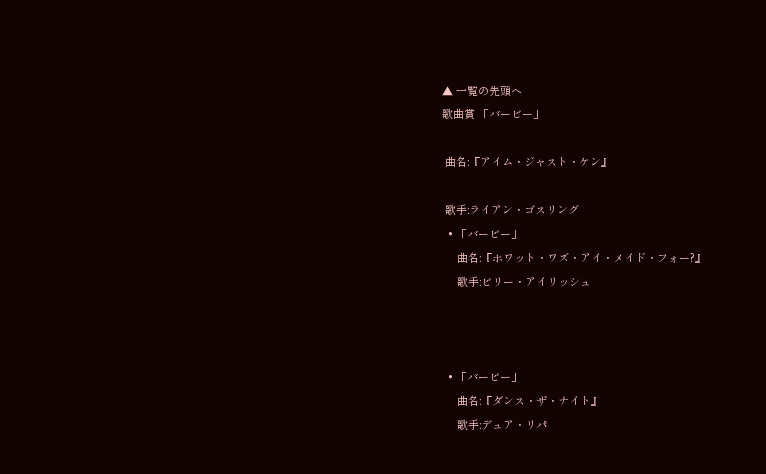▲ 一覧の先頭へ
歌曲賞 「バービー」

 曲名:『アイム・ジャスト・ケン』

 歌手:ライアン・ゴスリング
  • 「バービー」
     曲名:『ホワット・ワズ・アイ・メイド・フォー?』
     歌手:ビリー・アイリッシュ



  • 「バービー」
     曲名:『ダンス・ザ・ナイト』
     歌手:デュア・リパ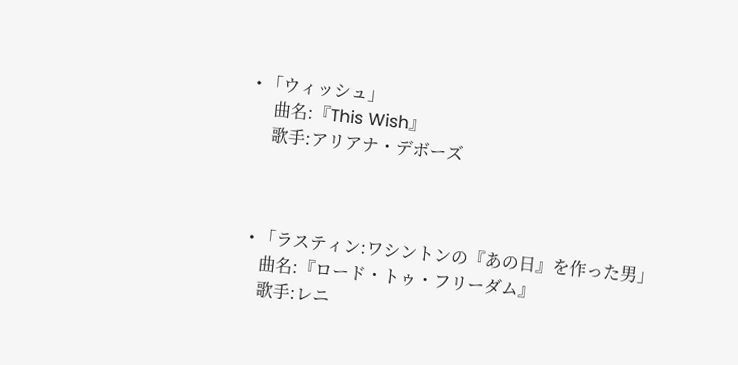• 「ウィッシュ」
     曲名:『This Wish』
     歌手:アリアナ・デボーズ



  • 「ラスティン:ワシントンの『あの日』を作った男」
     曲名:『ロード・トゥ・フリーダム』
     歌手:レニ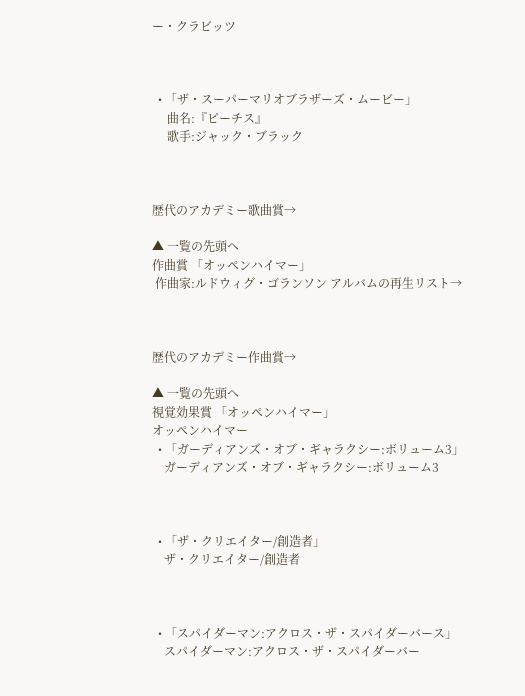ー・クラビッツ



  • 「ザ・スーパーマリオブラザーズ・ムービー」
     曲名:『ピーチス』
     歌手:ジャック・ブラック



歴代のアカデミー歌曲賞→

▲ 一覧の先頭へ
作曲賞 「オッペンハイマー」
 作曲家:ルドウィグ・ゴランソン アルバムの再生リスト→



歴代のアカデミー作曲賞→

▲ 一覧の先頭へ
視覚効果賞 「オッペンハイマー」
オッペンハイマー
  • 「ガーディアンズ・オブ・ギャラクシー:ボリューム3」
    ガーディアンズ・オブ・ギャラクシー:ボリューム3



  • 「ザ・クリエイター/創造者」
    ザ・クリエイター/創造者



  • 「スパイダーマン:アクロス・ザ・スパイダーバース」
    スパイダーマン:アクロス・ザ・スパイダーバー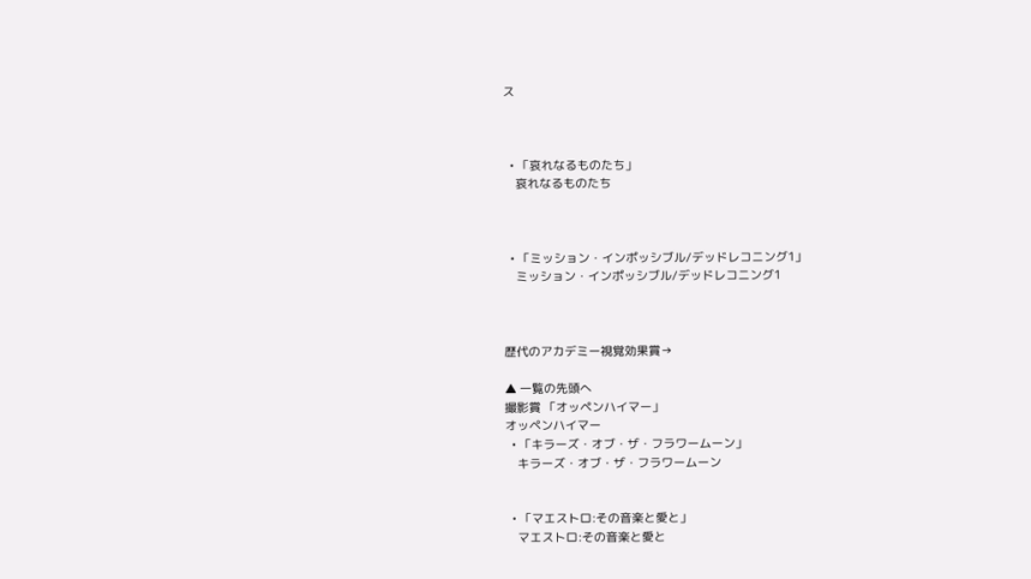ス



  • 「哀れなるものたち」
    哀れなるものたち



  • 「ミッション・インポッシブル/デッドレコニング1」
    ミッション・インポッシブル/デッドレコニング1



歴代のアカデミー視覚効果賞→

▲ 一覧の先頭へ
撮影賞 「オッペンハイマー」
オッペンハイマー
  • 「キラーズ・オブ・ザ・フラワームーン」
    キラーズ・オブ・ザ・フラワームーン


  • 「マエストロ:その音楽と愛と」
    マエストロ:その音楽と愛と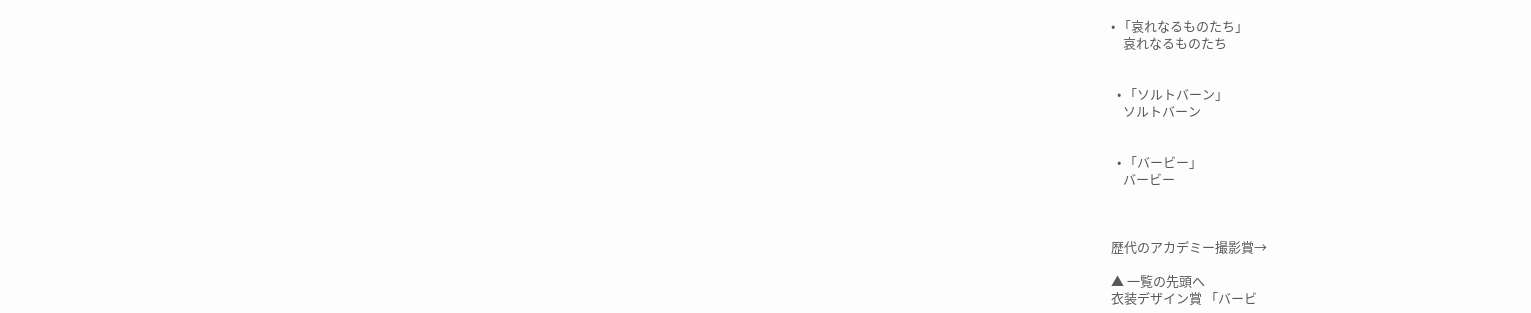• 「哀れなるものたち」
    哀れなるものたち


  • 「ソルトバーン」
    ソルトバーン


  • 「バービー」
    バービー



歴代のアカデミー撮影賞→

▲ 一覧の先頭へ
衣装デザイン賞 「バービ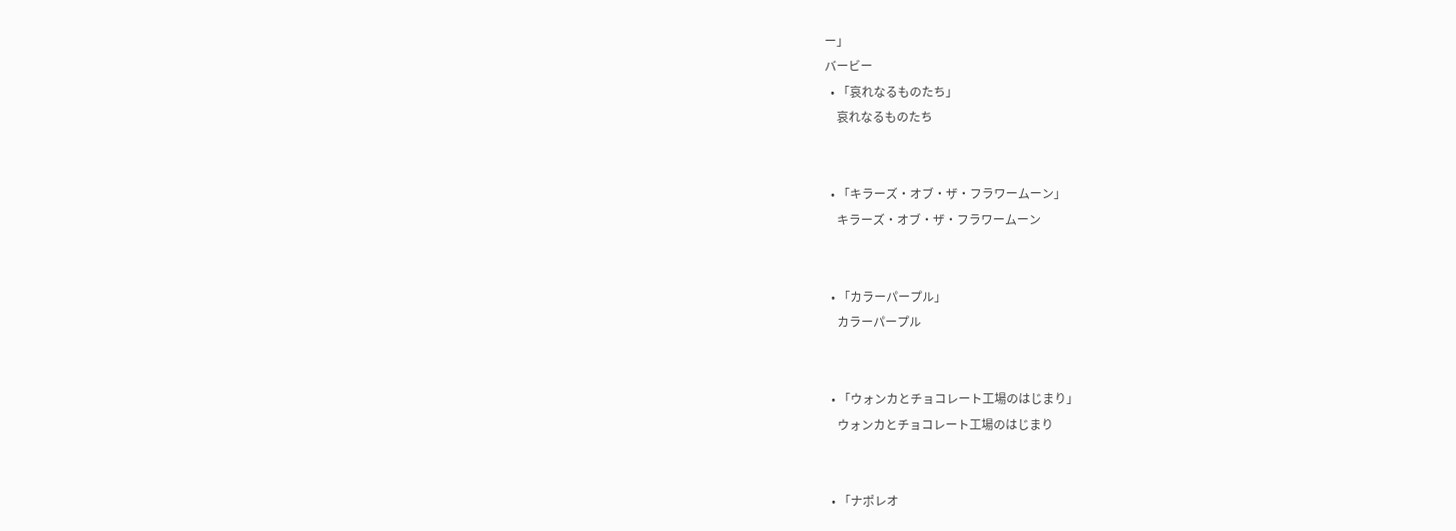ー」
バービー
  • 「哀れなるものたち」
    哀れなるものたち


  • 「キラーズ・オブ・ザ・フラワームーン」
    キラーズ・オブ・ザ・フラワームーン


  • 「カラーパープル」
    カラーパープル


  • 「ウォンカとチョコレート工場のはじまり」
    ウォンカとチョコレート工場のはじまり


  • 「ナポレオ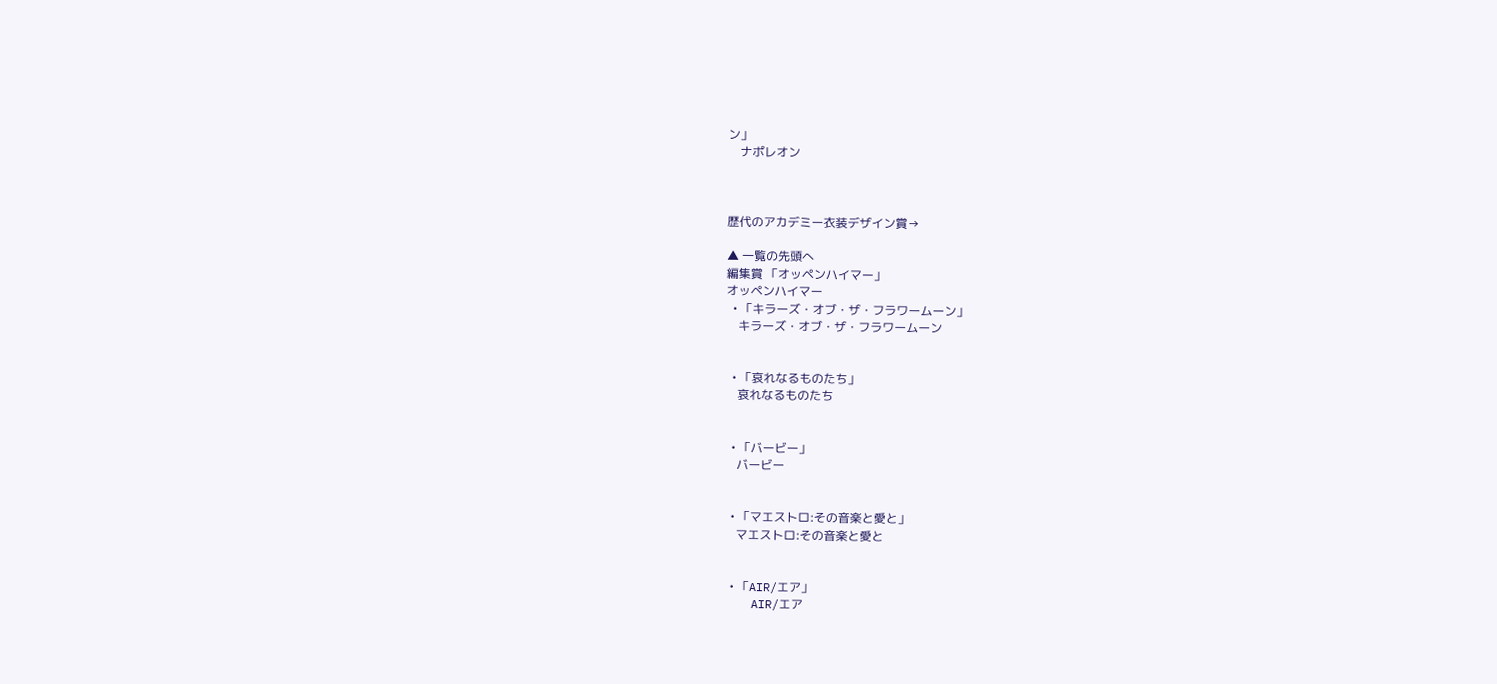ン」
    ナポレオン



歴代のアカデミー衣装デザイン賞→

▲ 一覧の先頭へ
編集賞 「オッペンハイマー」
オッペンハイマー
  • 「キラーズ・オブ・ザ・フラワームーン」
    キラーズ・オブ・ザ・フラワームーン


  • 「哀れなるものたち」
    哀れなるものたち


  • 「バービー」
    バービー


  • 「マエストロ:その音楽と愛と」
    マエストロ:その音楽と愛と


  • 「AIR/エア」
    AIR/エア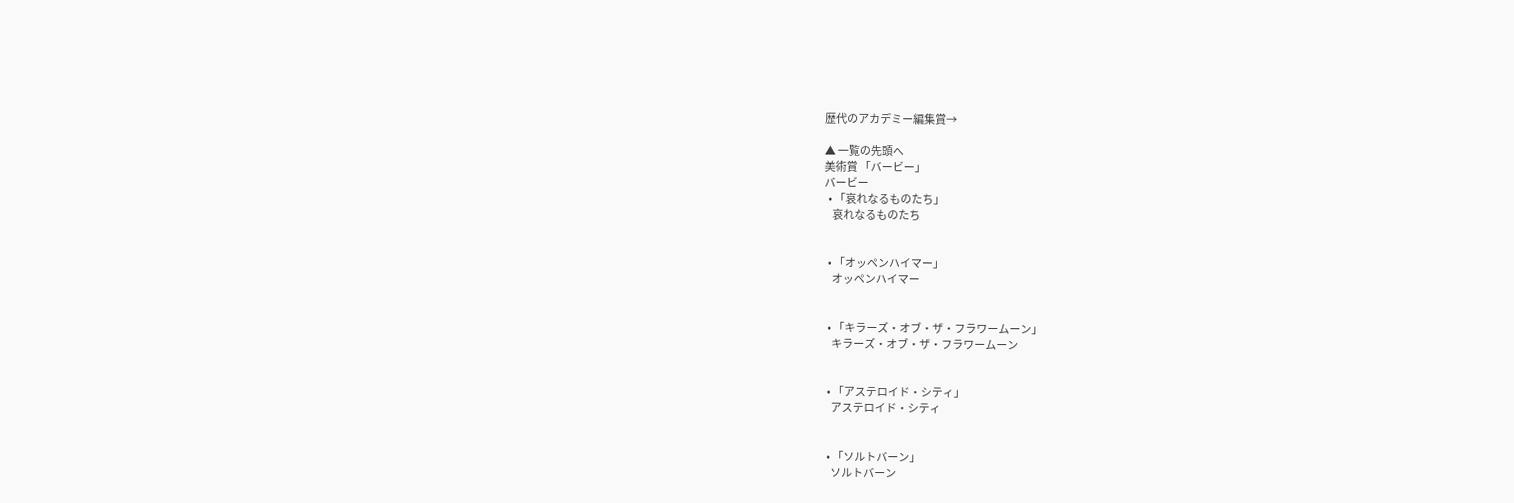歴代のアカデミー編集賞→

▲ 一覧の先頭へ
美術賞 「バービー」
バービー
  • 「哀れなるものたち」
    哀れなるものたち


  • 「オッペンハイマー」
    オッペンハイマー


  • 「キラーズ・オブ・ザ・フラワームーン」
    キラーズ・オブ・ザ・フラワームーン


  • 「アステロイド・シティ」
    アステロイド・シティ


  • 「ソルトバーン」
    ソルトバーン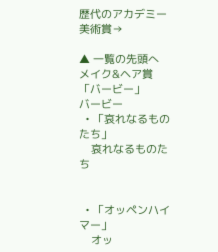歴代のアカデミー美術賞→

▲ 一覧の先頭へ
メイク&ヘア賞 「バービー」
バービー
  • 「哀れなるものたち」
    哀れなるものたち


  • 「オッペンハイマー」
    オッ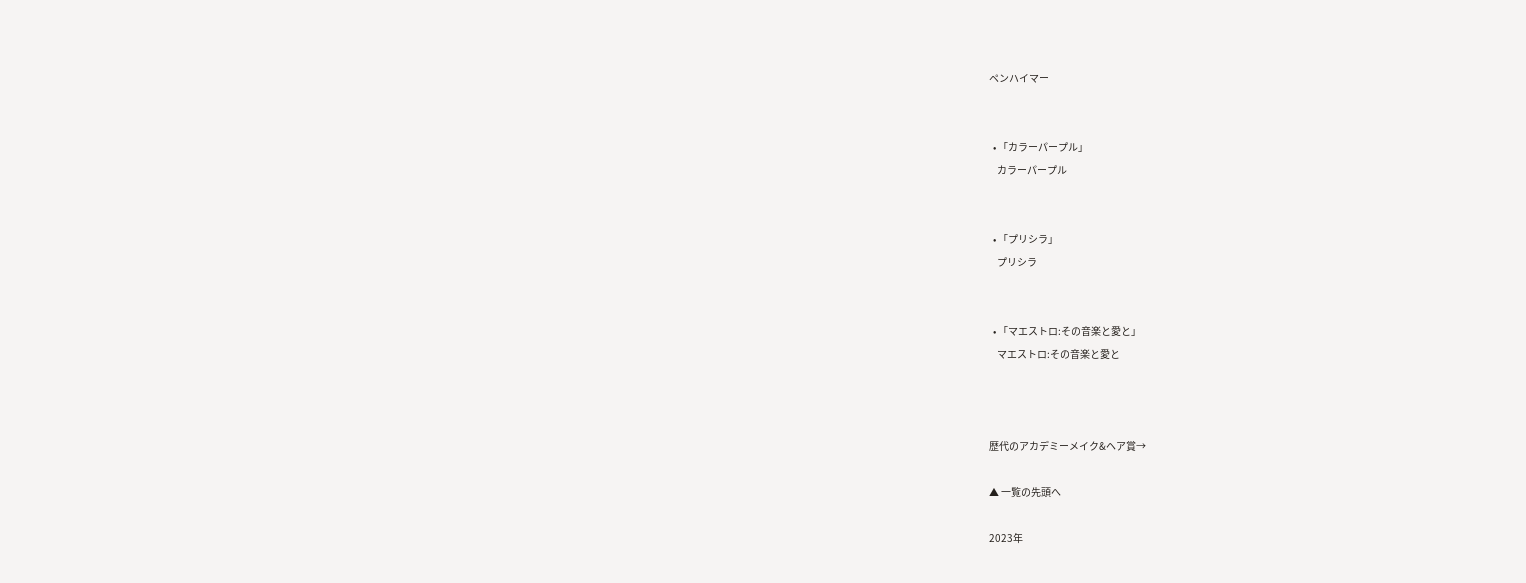ペンハイマー


  • 「カラーパープル」
    カラーパープル


  • 「プリシラ」
    プリシラ


  • 「マエストロ:その音楽と愛と」
    マエストロ:その音楽と愛と



歴代のアカデミーメイク&ヘア賞→

▲ 一覧の先頭へ

2023年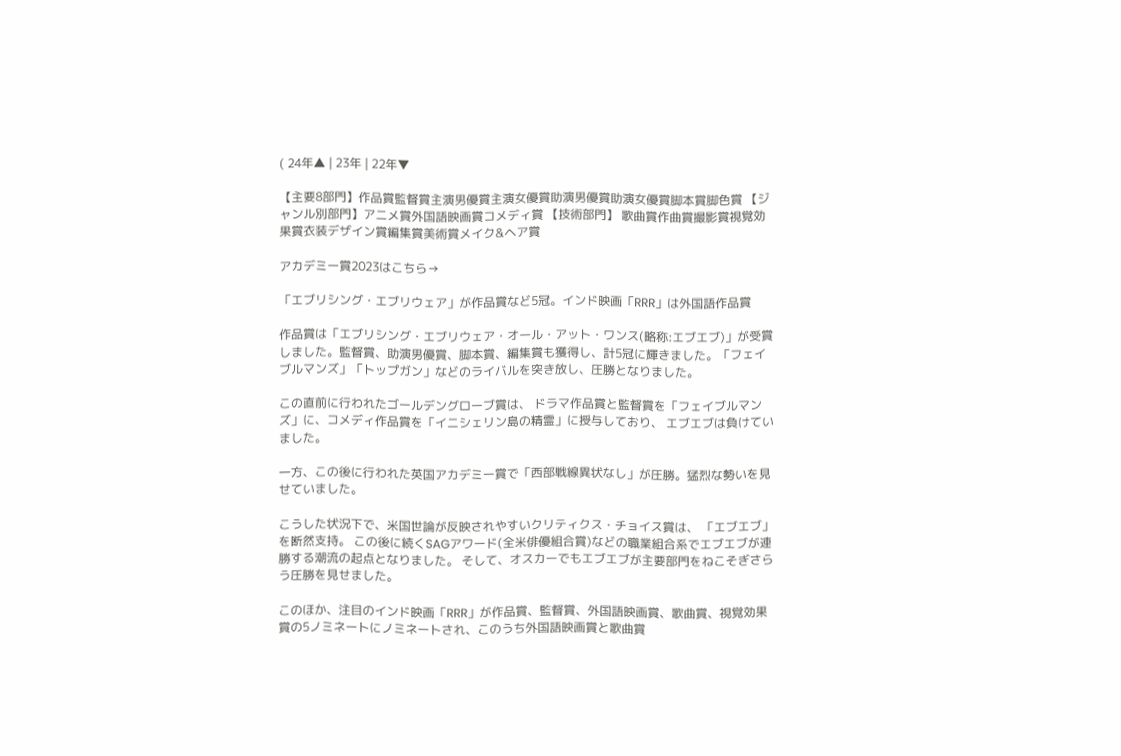( 24年▲ | 23年 | 22年▼

【主要8部門】作品賞監督賞主演男優賞主演女優賞助演男優賞助演女優賞脚本賞脚色賞 【ジャンル別部門】アニメ賞外国語映画賞コメディ賞 【技術部門】 歌曲賞作曲賞撮影賞視覚効果賞衣装デザイン賞編集賞美術賞メイク&ヘア賞

アカデミー賞2023はこちら→

「エブリシング・エブリウェア」が作品賞など5冠。インド映画「RRR」は外国語作品賞

作品賞は「エブリシング・エブリウェア・オール・アット・ワンス(略称:エブエブ)」が受賞しました。監督賞、助演男優賞、脚本賞、編集賞も獲得し、計5冠に輝きました。「フェイブルマンズ」「トップガン」などのライバルを突き放し、圧勝となりました。

この直前に行われたゴールデングローブ賞は、 ドラマ作品賞と監督賞を「フェイブルマンズ」に、コメディ作品賞を「イニシェリン島の精霊」に授与しており、 エブエブは負けていました。

一方、この後に行われた英国アカデミー賞で「西部戦線異状なし」が圧勝。猛烈な勢いを見せていました。

こうした状況下で、米国世論が反映されやすいクリティクス・チョイス賞は、 「エブエブ」を断然支持。 この後に続くSAGアワード(全米俳優組合賞)などの職業組合系でエブエブが連勝する潮流の起点となりました。 そして、オスカーでもエブエブが主要部門をねこそぎさらう圧勝を見せました。

このほか、注目のインド映画「RRR」が作品賞、監督賞、外国語映画賞、歌曲賞、視覚効果賞の5ノミネートにノミネートされ、このうち外国語映画賞と歌曲賞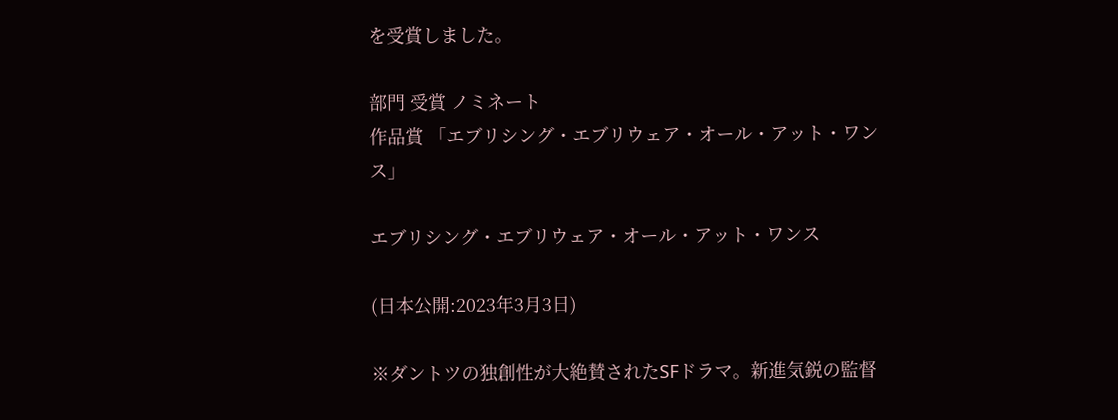を受賞しました。

部門 受賞 ノミネート
作品賞 「エブリシング・エブリウェア・オール・アット・ワンス」

エブリシング・エブリウェア・オール・アット・ワンス

(日本公開:2023年3月3日)

※ダントツの独創性が大絶賛されたSFドラマ。新進気鋭の監督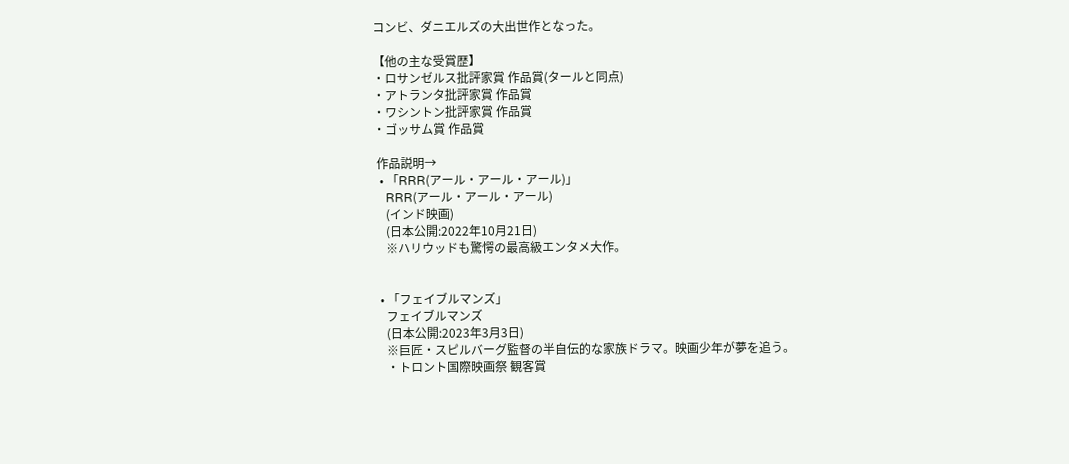コンビ、ダニエルズの大出世作となった。

【他の主な受賞歴】
・ロサンゼルス批評家賞 作品賞(タールと同点)
・アトランタ批評家賞 作品賞
・ワシントン批評家賞 作品賞
・ゴッサム賞 作品賞

 作品説明→
  • 「RRR(アール・アール・アール)」
    RRR(アール・アール・アール)
    (インド映画)
    (日本公開:2022年10月21日)
    ※ハリウッドも驚愕の最高級エンタメ大作。


  • 「フェイブルマンズ」
    フェイブルマンズ
    (日本公開:2023年3月3日)
    ※巨匠・スピルバーグ監督の半自伝的な家族ドラマ。映画少年が夢を追う。
    ・トロント国際映画祭 観客賞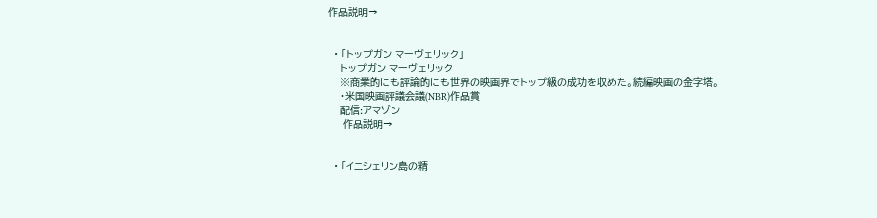作品説明→


  • 「トップガン マーヴェリック」
    トップガン マーヴェリック
    ※商業的にも評論的にも世界の映画界でトップ級の成功を収めた。続編映画の金字塔。
    ・米国映画評議会議(NBR)作品賞
    配信:アマゾン
     作品説明→


  • 「イニシェリン島の精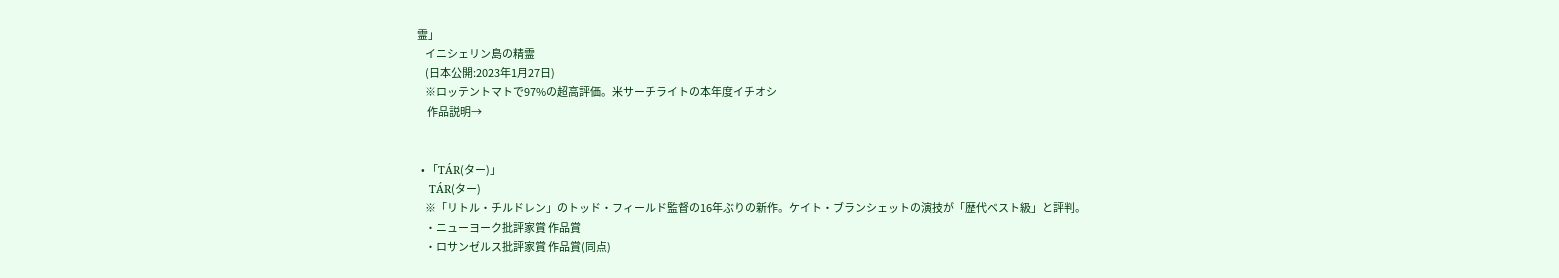霊」
    イニシェリン島の精霊
    (日本公開:2023年1月27日)
    ※ロッテントマトで97%の超高評価。米サーチライトの本年度イチオシ
     作品説明→


  • 「TÁR(ター)」
    TÁR(ター)
    ※「リトル・チルドレン」のトッド・フィールド監督の16年ぶりの新作。ケイト・ブランシェットの演技が「歴代ベスト級」と評判。
    ・ニューヨーク批評家賞 作品賞
    ・ロサンゼルス批評家賞 作品賞(同点)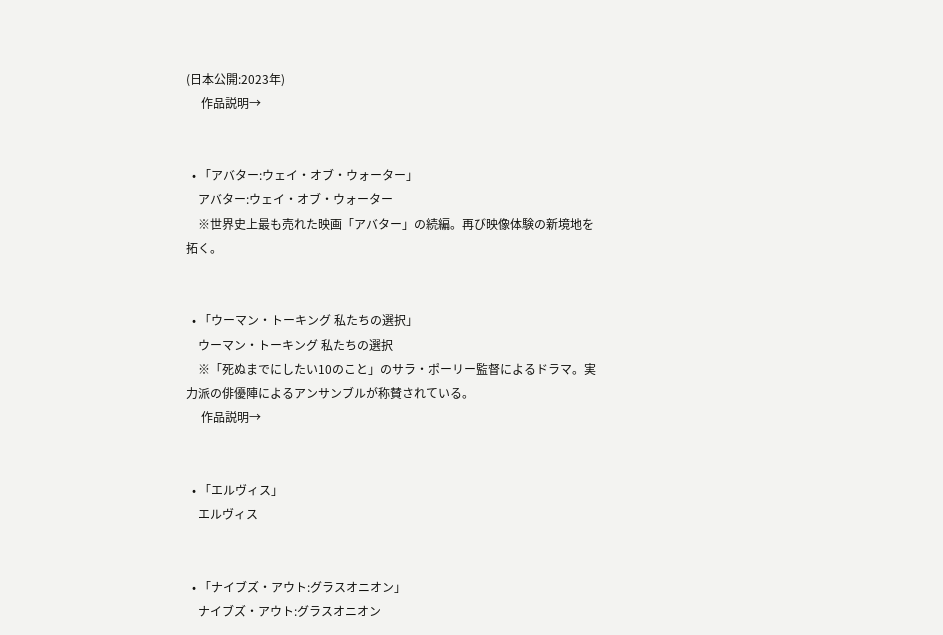(日本公開:2023年)
     作品説明→


  • 「アバター:ウェイ・オブ・ウォーター」
    アバター:ウェイ・オブ・ウォーター
    ※世界史上最も売れた映画「アバター」の続編。再び映像体験の新境地を拓く。


  • 「ウーマン・トーキング 私たちの選択」
    ウーマン・トーキング 私たちの選択
    ※「死ぬまでにしたい10のこと」のサラ・ポーリー監督によるドラマ。実力派の俳優陣によるアンサンブルが称賛されている。
     作品説明→


  • 「エルヴィス」
    エルヴィス


  • 「ナイブズ・アウト:グラスオニオン」
    ナイブズ・アウト:グラスオニオン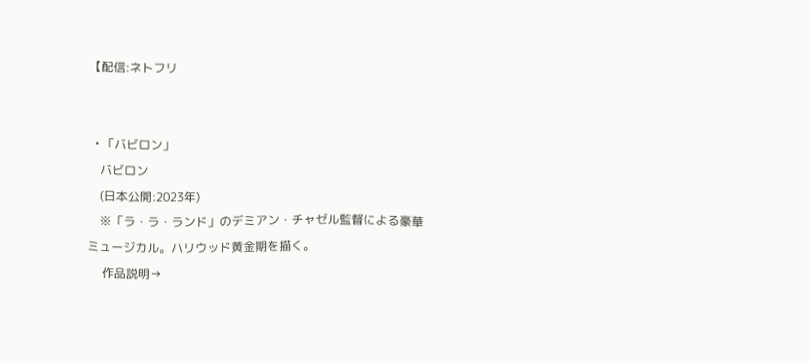【配信:ネトフリ


  • 「バビロン」
    バビロン
    (日本公開:2023年)
    ※「ラ・ラ・ランド」のデミアン・チャゼル監督による豪華ミュージカル。ハリウッド黄金期を描く。
     作品説明→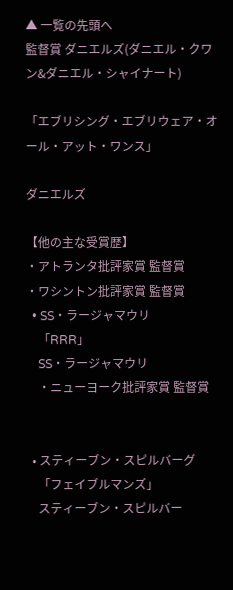▲ 一覧の先頭へ
監督賞 ダニエルズ(ダニエル・クワン&ダニエル・シャイナート)

「エブリシング・エブリウェア・オール・アット・ワンス」

ダニエルズ

【他の主な受賞歴】
・アトランタ批評家賞 監督賞
・ワシントン批評家賞 監督賞
  • SS・ラージャマウリ
    「RRR」
    SS・ラージャマウリ
    ・ニューヨーク批評家賞 監督賞


  • スティーブン・スピルバーグ
    「フェイブルマンズ」
    スティーブン・スピルバー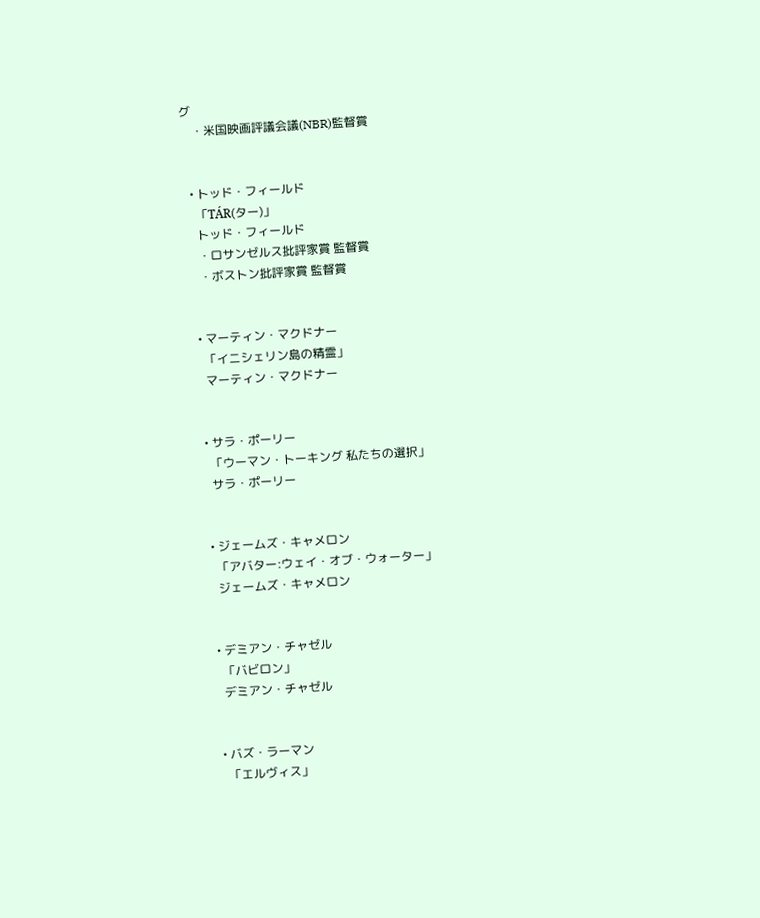グ
    ・米国映画評議会議(NBR)監督賞


  • トッド・フィールド
    「TÁR(ター)」
    トッド・フィールド
    ・ロサンゼルス批評家賞 監督賞
    ・ボストン批評家賞 監督賞


  • マーティン・マクドナー
    「イニシェリン島の精霊」
    マーティン・マクドナー


  • サラ・ポーリー
    「ウーマン・トーキング 私たちの選択」
    サラ・ポーリー


  • ジェームズ・キャメロン
    「アバター:ウェイ・オブ・ウォーター」
    ジェームズ・キャメロン


  • デミアン・チャゼル
    「バビロン」
    デミアン・チャゼル


  • バズ・ラーマン
    「エルヴィス」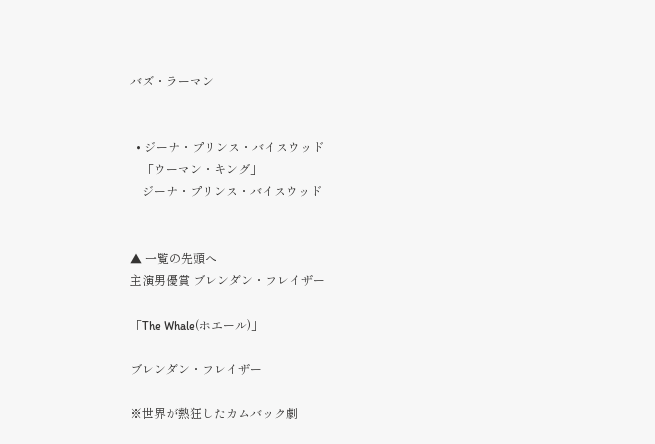バズ・ラーマン


  • ジーナ・プリンス・バイスウッド
    「ウーマン・キング」
    ジーナ・プリンス・バイスウッド


▲ 一覧の先頭へ
主演男優賞 ブレンダン・フレイザー

「The Whale(ホエール)」

ブレンダン・フレイザー

※世界が熱狂したカムバック劇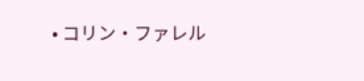• コリン・ファレル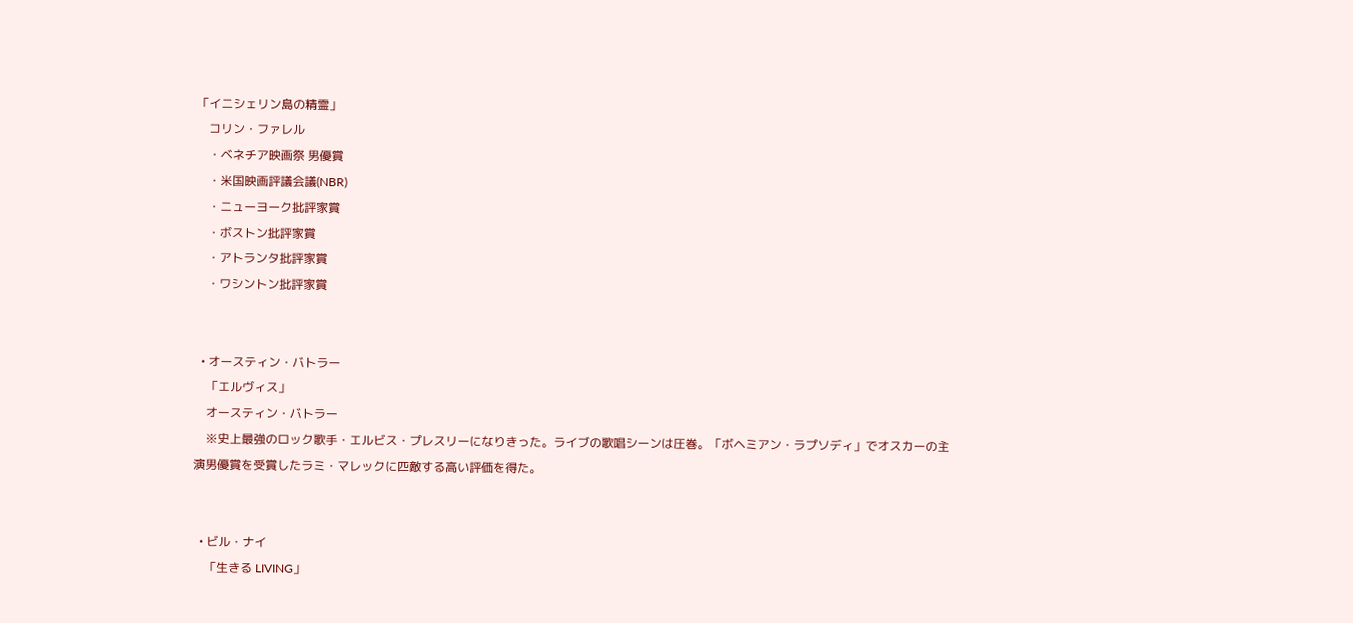「イニシェリン島の精霊」
    コリン・ファレル
    ・ベネチア映画祭 男優賞
    ・米国映画評議会議(NBR)
    ・ニューヨーク批評家賞
    ・ボストン批評家賞
    ・アトランタ批評家賞
    ・ワシントン批評家賞


  • オースティン・バトラー
    「エルヴィス」
    オースティン・バトラー
    ※史上最強のロック歌手・エルビス・プレスリーになりきった。ライブの歌唱シーンは圧巻。「ボヘミアン・ラプソディ」でオスカーの主演男優賞を受賞したラミ・マレックに匹敵する高い評価を得た。


  • ビル・ナイ
    「生きる LIVING」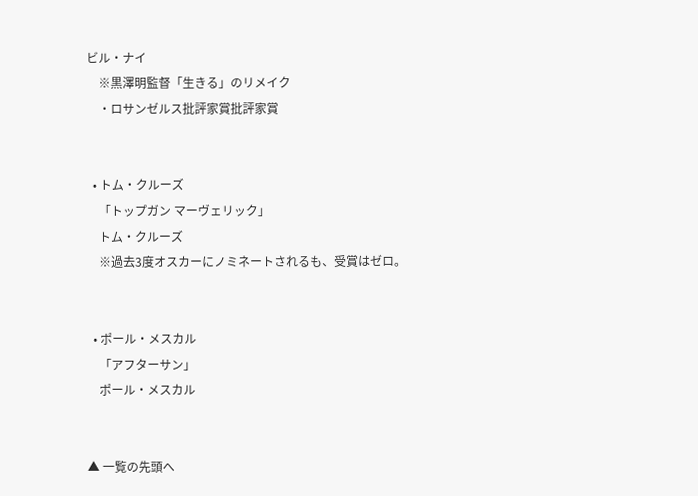ビル・ナイ
    ※黒澤明監督「生きる」のリメイク
    ・ロサンゼルス批評家賞批評家賞


  • トム・クルーズ
    「トップガン マーヴェリック」
    トム・クルーズ
    ※過去3度オスカーにノミネートされるも、受賞はゼロ。


  • ポール・メスカル
    「アフターサン」
    ポール・メスカル


▲ 一覧の先頭へ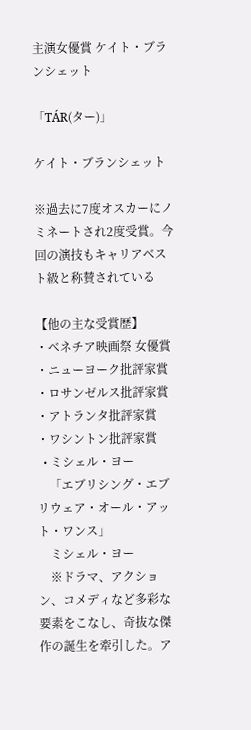主演女優賞 ケイト・ブランシェット

「TÁR(ター)」

ケイト・ブランシェット

※過去に7度オスカーにノミネートされ2度受賞。今回の演技もキャリアベスト級と称賛されている

【他の主な受賞歴】
・ベネチア映画祭 女優賞
・ニューヨーク批評家賞
・ロサンゼルス批評家賞
・アトランタ批評家賞
・ワシントン批評家賞
  • ミシェル・ヨー
    「エブリシング・エブリウェア・オール・アット・ワンス」
    ミシェル・ヨー
    ※ドラマ、アクション、コメディなど多彩な要素をこなし、奇抜な傑作の誕生を牽引した。ア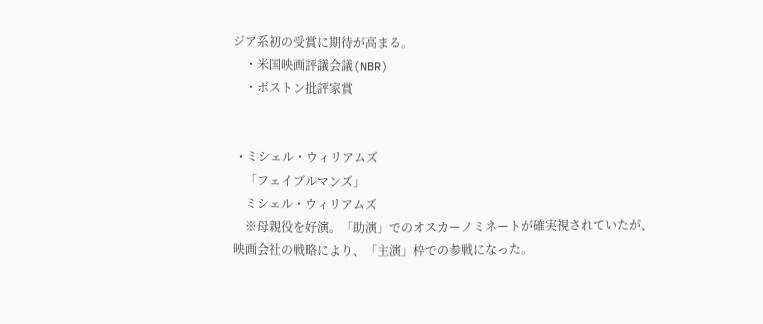ジア系初の受賞に期待が高まる。
    ・米国映画評議会議(NBR)
    ・ボストン批評家賞


  • ミシェル・ウィリアムズ
    「フェイブルマンズ」
    ミシェル・ウィリアムズ
    ※母親役を好演。「助演」でのオスカーノミネートが確実視されていたが、映画会社の戦略により、「主演」枠での参戦になった。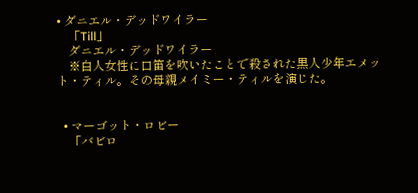• ダニエル・デッドワイラー
    「Till」
    ダニエル・デッドワイラー
    ※白人女性に口笛を吹いたことで殺された黒人少年エメット・ティル。その母親メイミー・ティルを演じた。


  • マーゴット・ロビー
    「バビロ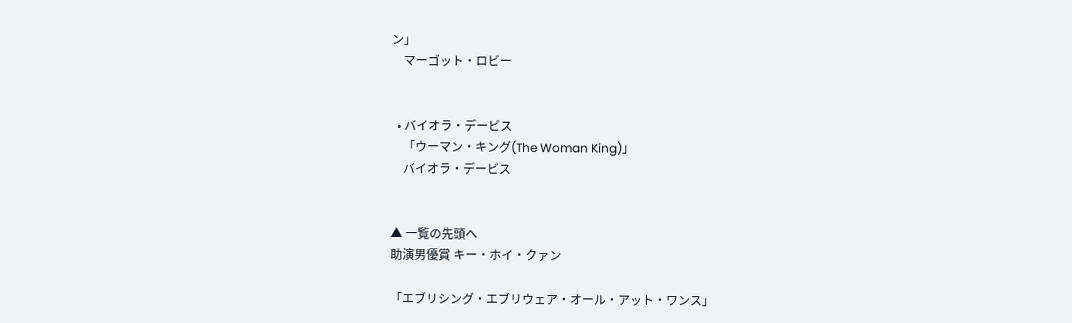ン」
    マーゴット・ロビー


  • バイオラ・デービス
    「ウーマン・キング(The Woman King)」
    バイオラ・デービス


▲ 一覧の先頭へ
助演男優賞 キー・ホイ・クァン

「エブリシング・エブリウェア・オール・アット・ワンス」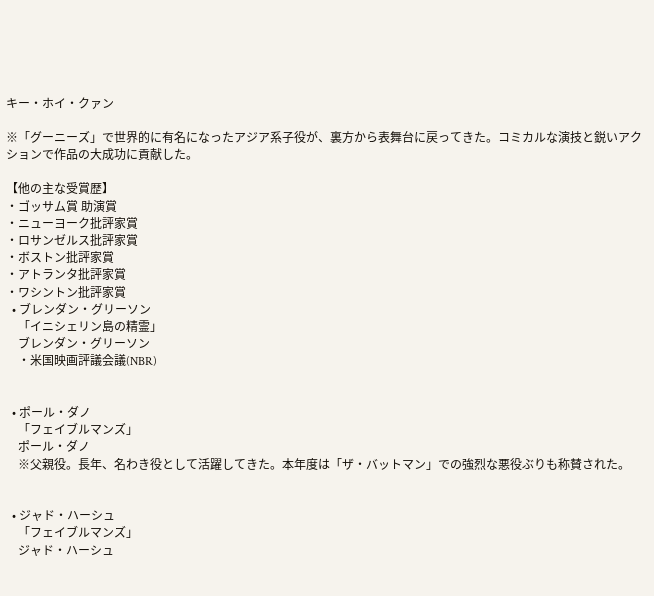キー・ホイ・クァン

※「グーニーズ」で世界的に有名になったアジア系子役が、裏方から表舞台に戻ってきた。コミカルな演技と鋭いアクションで作品の大成功に貢献した。

【他の主な受賞歴】
・ゴッサム賞 助演賞
・ニューヨーク批評家賞
・ロサンゼルス批評家賞
・ボストン批評家賞
・アトランタ批評家賞
・ワシントン批評家賞
  • ブレンダン・グリーソン
    「イニシェリン島の精霊」
    ブレンダン・グリーソン
    ・米国映画評議会議(NBR)


  • ポール・ダノ
    「フェイブルマンズ」
    ポール・ダノ
    ※父親役。長年、名わき役として活躍してきた。本年度は「ザ・バットマン」での強烈な悪役ぶりも称賛された。


  • ジャド・ハーシュ
    「フェイブルマンズ」
    ジャド・ハーシュ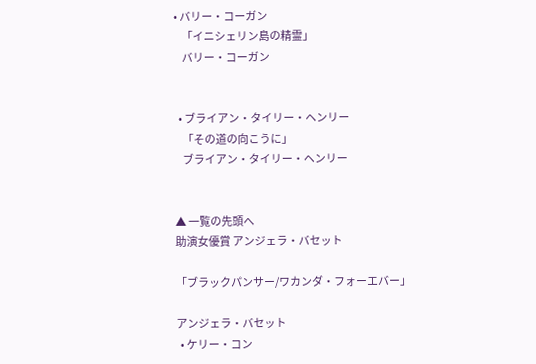• バリー・コーガン
    「イニシェリン島の精霊」
    バリー・コーガン


  • ブライアン・タイリー・ヘンリー
    「その道の向こうに」
    ブライアン・タイリー・ヘンリー


▲ 一覧の先頭へ
助演女優賞 アンジェラ・バセット

「ブラックパンサー/ワカンダ・フォーエバー」

アンジェラ・バセット
  • ケリー・コン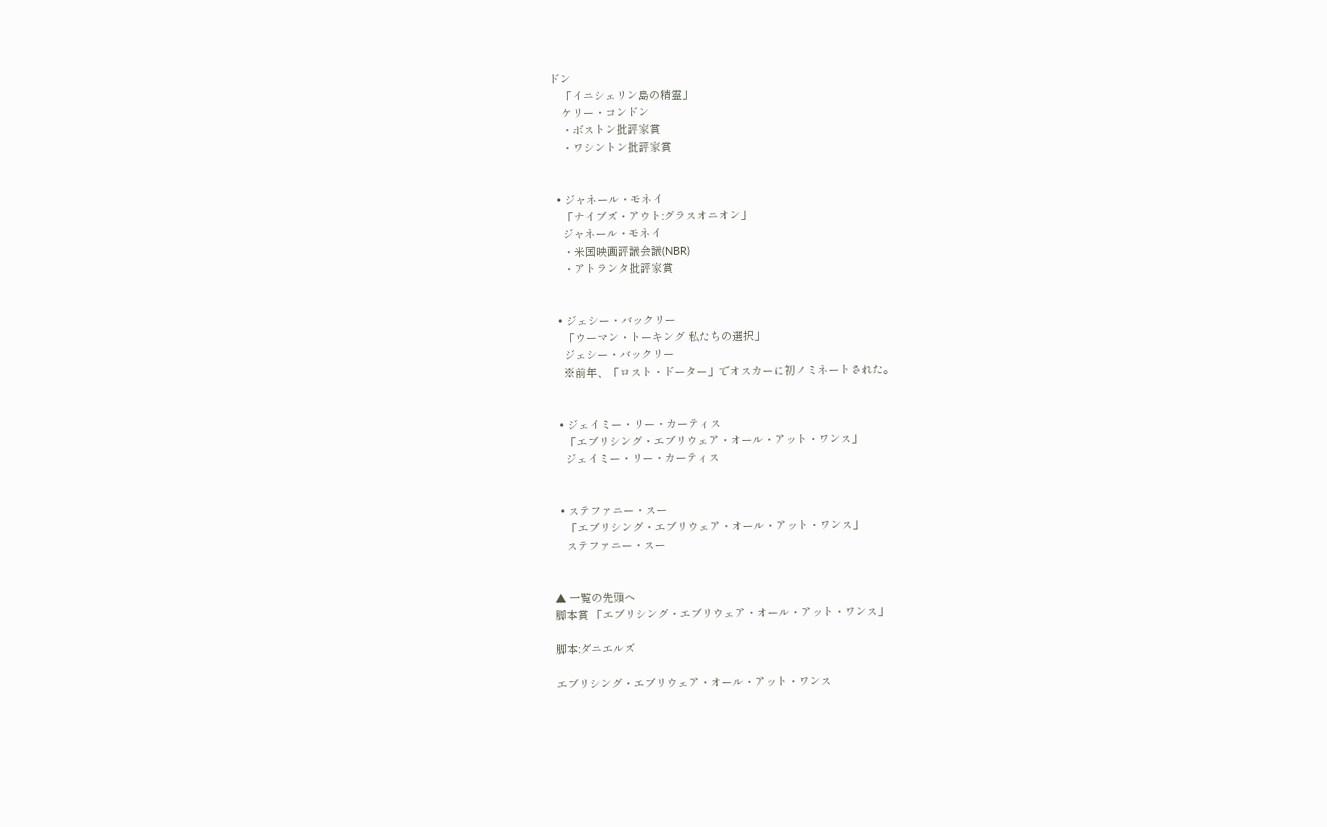ドン
    「イニシェリン島の精霊」
    ケリー・コンドン
    ・ボストン批評家賞
    ・ワシントン批評家賞


  • ジャネール・モネイ
    「ナイブズ・アウト:グラスオニオン」
    ジャネール・モネイ
    ・米国映画評議会議(NBR)
    ・アトランタ批評家賞


  • ジェシー・バックリー
    「ウーマン・トーキング 私たちの選択」
    ジェシー・バックリー
    ※前年、「ロスト・ドーター」でオスカーに初ノミネートされた。


  • ジェイミー・リー・カーティス
    「エブリシング・エブリウェア・オール・アット・ワンス」
    ジェイミー・リー・カーティス


  • ステファニー・スー
    「エブリシング・エブリウェア・オール・アット・ワンス」
    ステファニー・スー


▲ 一覧の先頭へ
脚本賞 「エブリシング・エブリウェア・オール・アット・ワンス」

脚本:ダニエルズ

エブリシング・エブリウェア・オール・アット・ワンス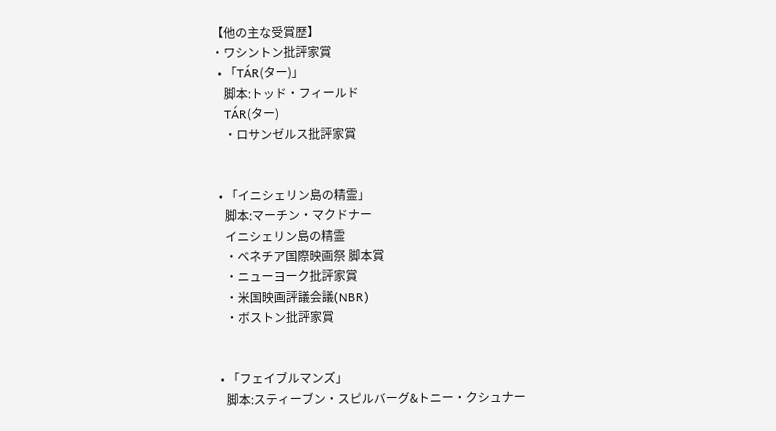【他の主な受賞歴】
・ワシントン批評家賞
  • 「TÁR(ター)」
    脚本:トッド・フィールド
    TÁR(ター)
    ・ロサンゼルス批評家賞


  • 「イニシェリン島の精霊」
    脚本:マーチン・マクドナー
    イニシェリン島の精霊
    ・ベネチア国際映画祭 脚本賞
    ・ニューヨーク批評家賞
    ・米国映画評議会議(NBR)
    ・ボストン批評家賞


  • 「フェイブルマンズ」
    脚本:スティーブン・スピルバーグ&トニー・クシュナー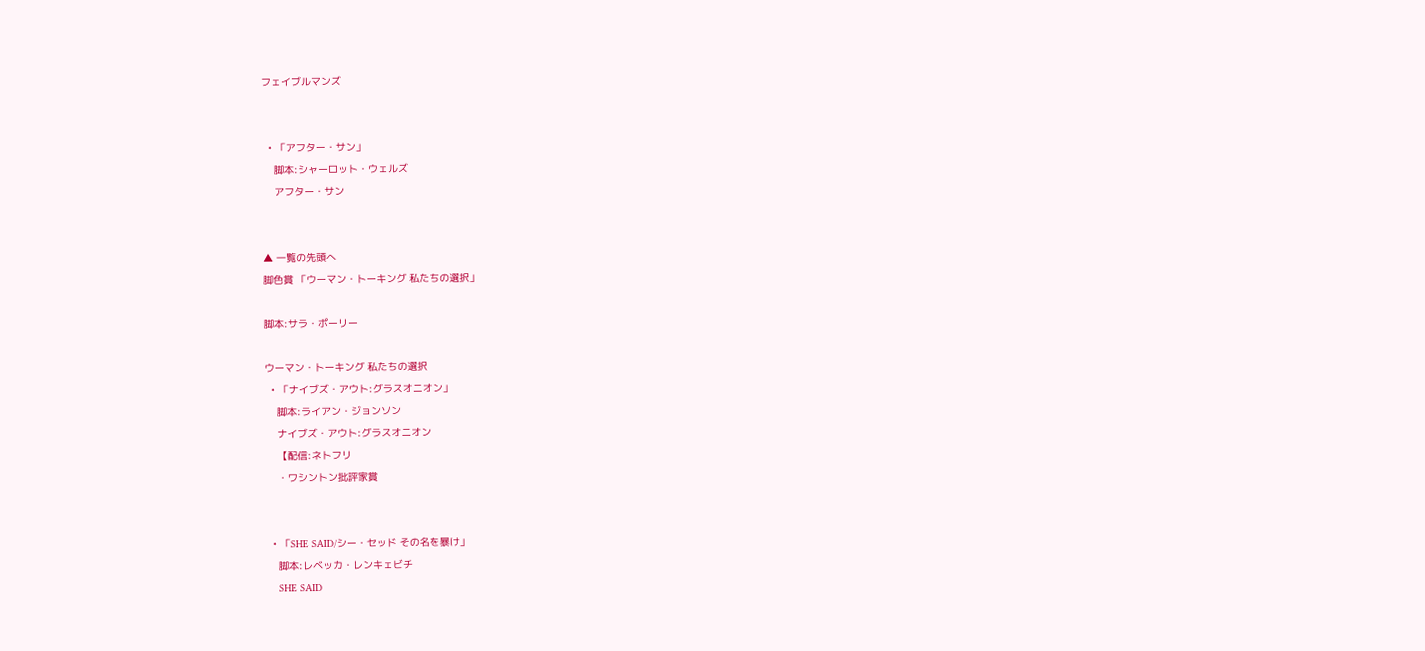フェイブルマンズ


  • 「アフター・サン」
    脚本:シャーロット・ウェルズ
    アフター・サン


▲ 一覧の先頭へ
脚色賞 「ウーマン・トーキング 私たちの選択」

脚本:サラ・ポーリー

ウーマン・トーキング 私たちの選択
  • 「ナイブズ・アウト:グラスオニオン」
    脚本:ライアン・ジョンソン
    ナイブズ・アウト:グラスオニオン
    【配信:ネトフリ
    ・ワシントン批評家賞


  • 「SHE SAID/シー・セッド その名を暴け」
    脚本:レベッカ・レンキェビチ
    SHE SAID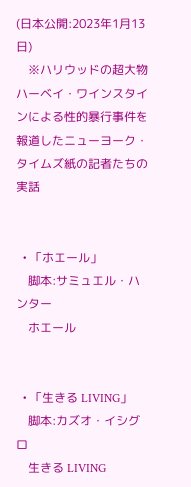(日本公開:2023年1月13日)
    ※ハリウッドの超大物ハーベイ・ワインスタインによる性的暴行事件を報道したニューヨーク・タイムズ紙の記者たちの実話


  • 「ホエール」
    脚本:サミュエル・ハンター
    ホエール


  • 「生きる LIVING」
    脚本:カズオ・イシグロ
    生きる LIVING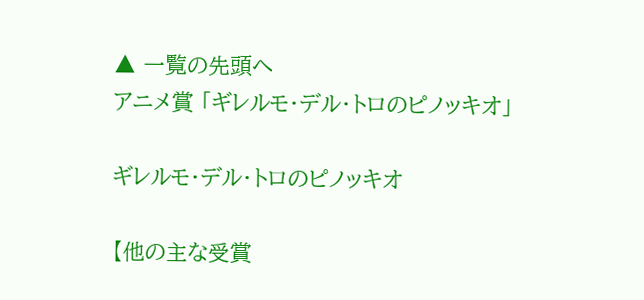▲ 一覧の先頭へ
アニメ賞 「ギレルモ・デル・トロのピノッキオ」

ギレルモ・デル・トロのピノッキオ

【他の主な受賞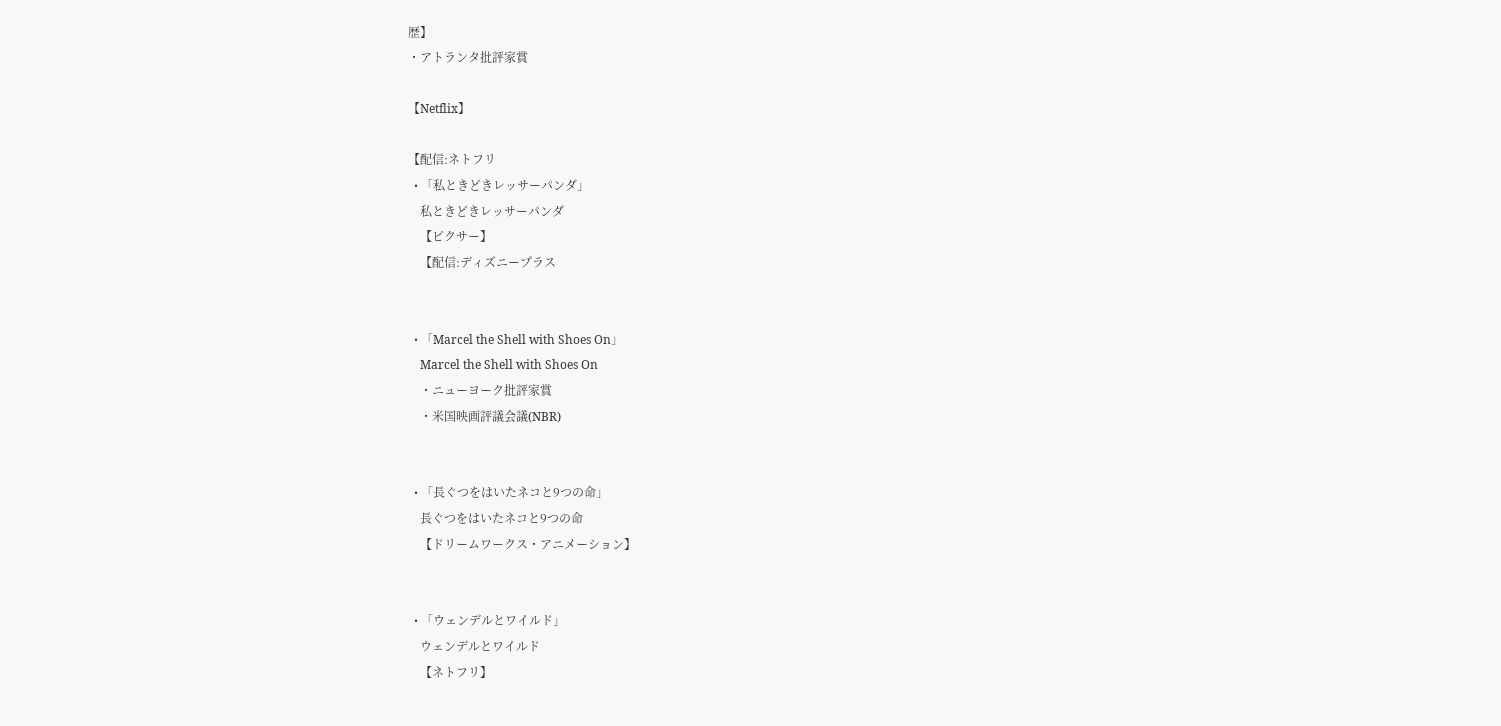歴】
・アトランタ批評家賞

【Netflix】

【配信:ネトフリ
  • 「私ときどきレッサーパンダ」
    私ときどきレッサーパンダ
    【ピクサー】
    【配信:ディズニープラス


  • 「Marcel the Shell with Shoes On」
    Marcel the Shell with Shoes On
    ・ニューヨーク批評家賞
    ・米国映画評議会議(NBR)


  • 「長ぐつをはいたネコと9つの命」
    長ぐつをはいたネコと9つの命
    【ドリームワークス・アニメーション】


  • 「ウェンデルとワイルド」
    ウェンデルとワイルド
    【ネトフリ】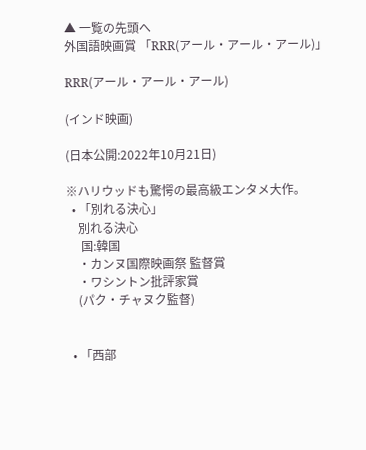▲ 一覧の先頭へ
外国語映画賞 「RRR(アール・アール・アール)」

RRR(アール・アール・アール)

(インド映画)

(日本公開:2022年10月21日)

※ハリウッドも驚愕の最高級エンタメ大作。
  • 「別れる決心」
    別れる決心
     国:韓国
    ・カンヌ国際映画祭 監督賞
    ・ワシントン批評家賞
    (パク・チャヌク監督)


  • 「西部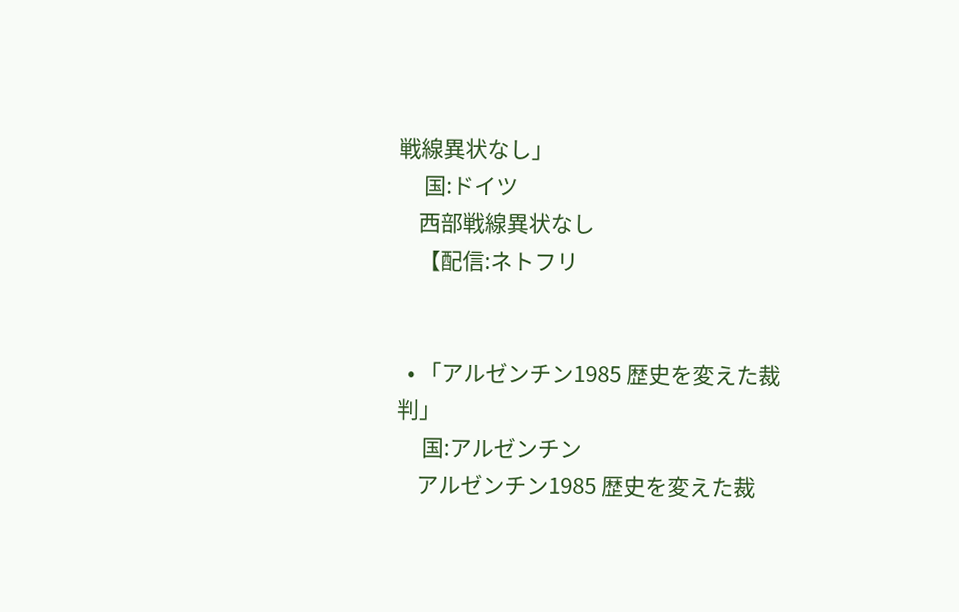戦線異状なし」
     国:ドイツ
    西部戦線異状なし
    【配信:ネトフリ


  • 「アルゼンチン1985 歴史を変えた裁判」
     国:アルゼンチン
    アルゼンチン1985 歴史を変えた裁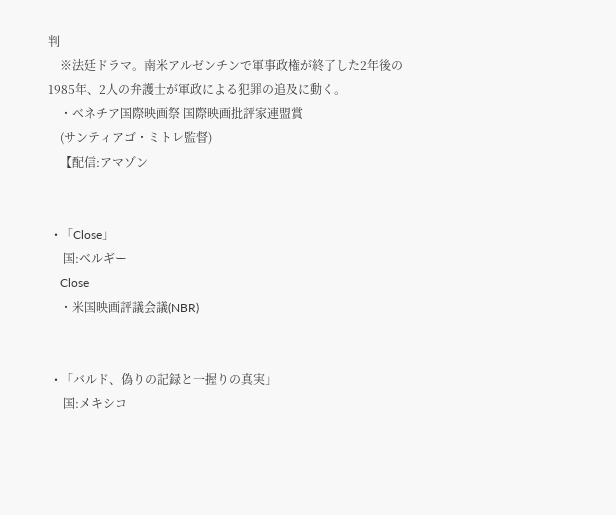判
    ※法廷ドラマ。南米アルゼンチンで軍事政権が終了した2年後の1985年、2人の弁護士が軍政による犯罪の追及に動く。
    ・ベネチア国際映画祭 国際映画批評家連盟賞
    (サンティアゴ・ミトレ監督)
    【配信:アマゾン


  • 「Close」
     国:ベルギー
    Close
    ・米国映画評議会議(NBR)


  • 「バルド、偽りの記録と一握りの真実」
     国:メキシコ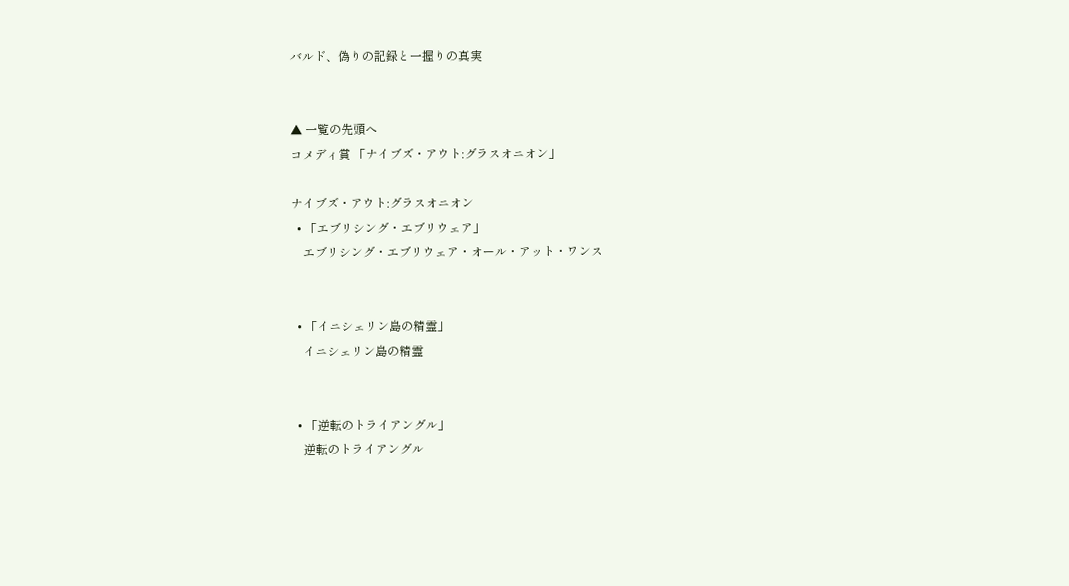バルド、偽りの記録と一握りの真実


▲ 一覧の先頭へ
コメディ賞 「ナイブズ・アウト:グラスオニオン」

ナイブズ・アウト:グラスオニオン
  • 「エブリシング・エブリウェア」
    エブリシング・エブリウェア・オール・アット・ワンス


  • 「イニシェリン島の精霊」
    イニシェリン島の精霊


  • 「逆転のトライアングル」
    逆転のトライアングル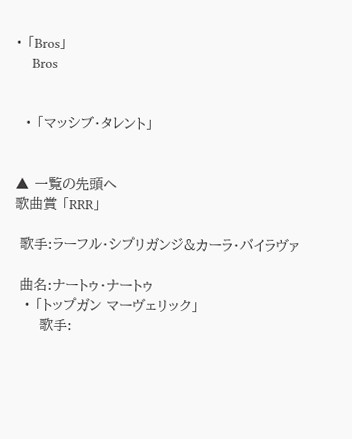• 「Bros」
    Bros


  • 「マッシブ・タレント」


▲ 一覧の先頭へ
歌曲賞 「RRR」

 歌手:ラーフル・シプリガンジ&カーラ・バイラヴァ

 曲名:ナートゥ・ナートゥ
  • 「トップガン マーヴェリック」
     歌手: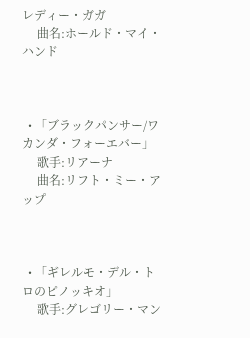レディー・ガガ
     曲名:ホールド・マイ・ハンド



  • 「ブラックパンサー/ワカンダ・フォーエバー」
     歌手:リアーナ
     曲名:リフト・ミー・アップ



  • 「ギレルモ・デル・トロのピノッキオ」
     歌手:グレゴリー・マン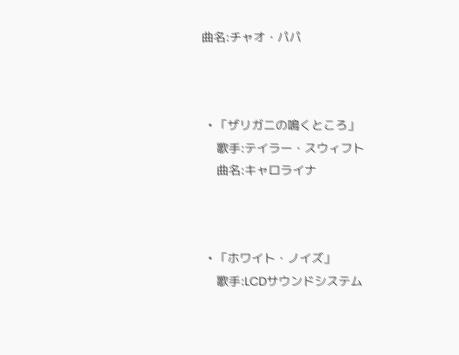曲名:チャオ・パパ



  • 「ザリガニの鳴くところ」
     歌手:テイラー・スウィフト
     曲名:キャロライナ



  • 「ホワイト・ノイズ」
     歌手:LCDサウンドシステム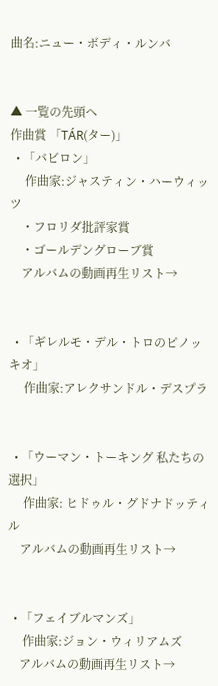曲名:ニュー・ボディ・ルンバ


▲ 一覧の先頭へ
作曲賞 「TÁR(ター)」
  • 「バビロン」
     作曲家:ジャスティン・ハーウィッツ
    ・フロリダ批評家賞
    ・ゴールデングローブ賞
    アルバムの動画再生リスト→


  • 「ギレルモ・デル・トロのピノッキオ」
     作曲家:アレクサンドル・デスプラ


  • 「ウーマン・トーキング 私たちの選択」
     作曲家: ヒドゥル・グドナドッティル
    アルバムの動画再生リスト→


  • 「フェイブルマンズ」
     作曲家:ジョン・ウィリアムズ
    アルバムの動画再生リスト→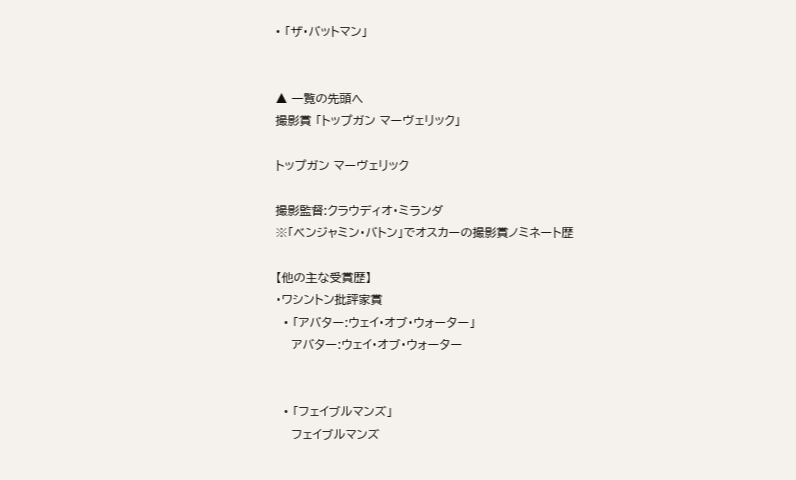• 「ザ・バットマン」


▲ 一覧の先頭へ
撮影賞 「トップガン マーヴェリック」

トップガン マーヴェリック

撮影監督:クラウディオ・ミランダ
※「ベンジャミン・バトン」でオスカーの撮影賞ノミネート歴

【他の主な受賞歴】
・ワシントン批評家賞
  • 「アバター:ウェイ・オブ・ウォーター」
    アバター:ウェイ・オブ・ウォーター


  • 「フェイブルマンズ」
    フェイブルマンズ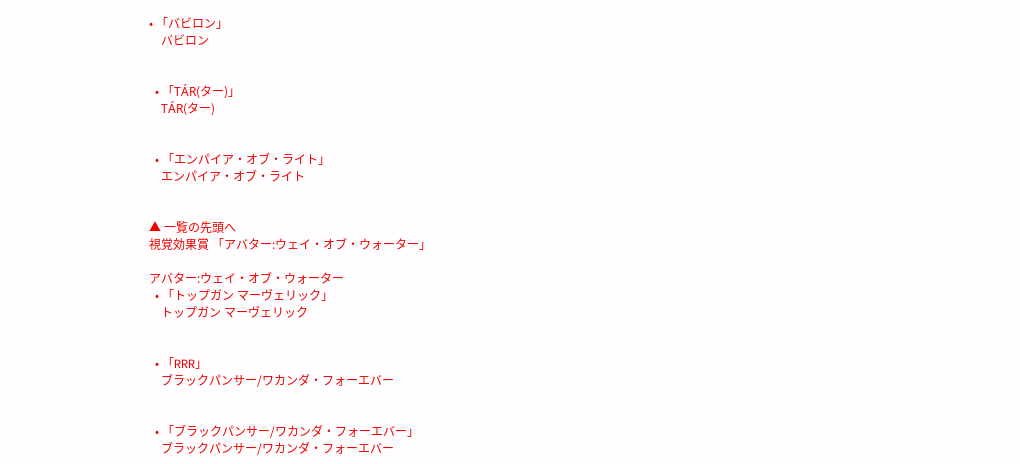• 「バビロン」
    バビロン


  • 「TÁR(ター)」
    TÁR(ター)


  • 「エンパイア・オブ・ライト」
    エンパイア・オブ・ライト


▲ 一覧の先頭へ
視覚効果賞 「アバター:ウェイ・オブ・ウォーター」

アバター:ウェイ・オブ・ウォーター
  • 「トップガン マーヴェリック」
    トップガン マーヴェリック


  • 「RRR」
    ブラックパンサー/ワカンダ・フォーエバー


  • 「ブラックパンサー/ワカンダ・フォーエバー」
    ブラックパンサー/ワカンダ・フォーエバー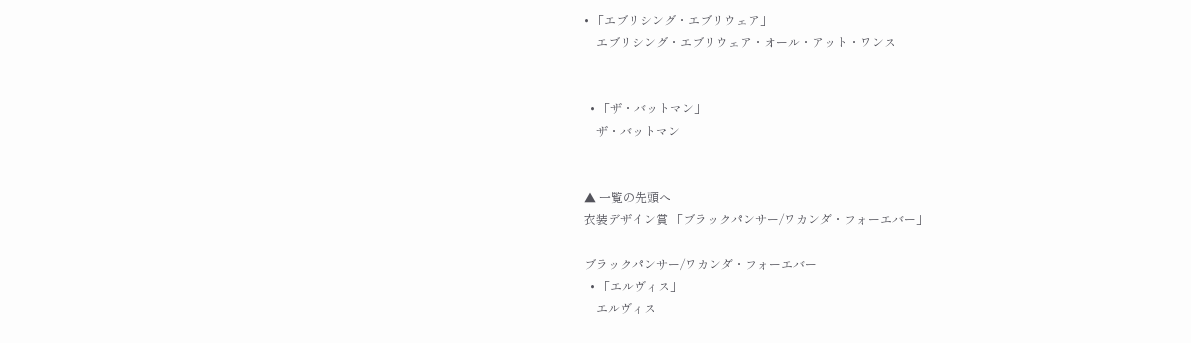• 「エブリシング・エブリウェア」
    エブリシング・エブリウェア・オール・アット・ワンス


  • 「ザ・バットマン」
    ザ・バットマン


▲ 一覧の先頭へ
衣装デザイン賞 「ブラックパンサー/ワカンダ・フォーエバー」

ブラックパンサー/ワカンダ・フォーエバー
  • 「エルヴィス」
    エルヴィス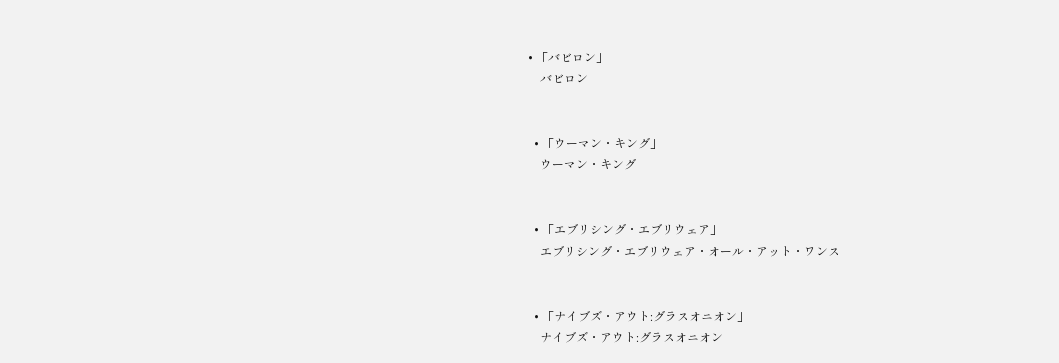• 「バビロン」
    バビロン


  • 「ウーマン・キング」
    ウーマン・キング


  • 「エブリシング・エブリウェア」
    エブリシング・エブリウェア・オール・アット・ワンス


  • 「ナイブズ・アウト:グラスオニオン」
    ナイブズ・アウト:グラスオニオン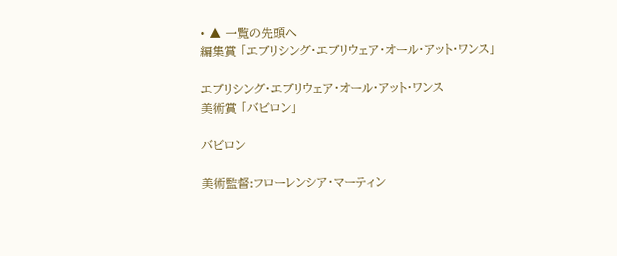• ▲ 一覧の先頭へ
編集賞 「エブリシング・エブリウェア・オール・アット・ワンス」

エブリシング・エブリウェア・オール・アット・ワンス
美術賞 「バビロン」

バビロン

美術監督:フローレンシア・マーティン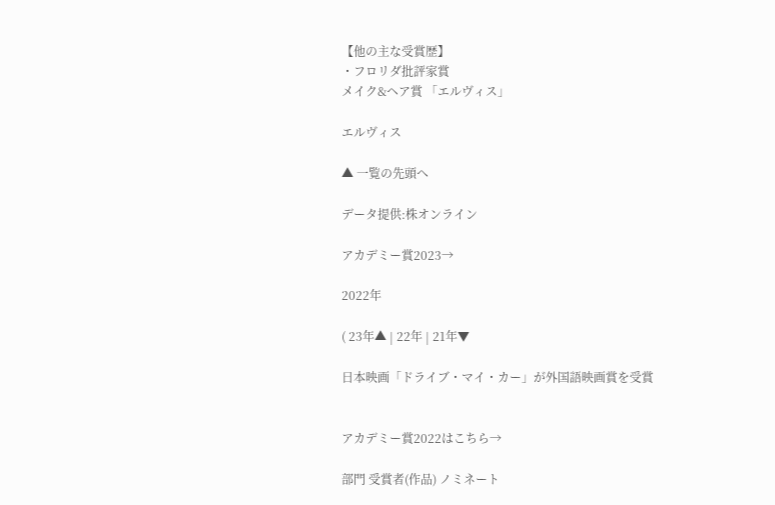【他の主な受賞歴】
・フロリダ批評家賞
メイク&ヘア賞 「エルヴィス」

エルヴィス

▲ 一覧の先頭へ

データ提供:株オンライン

アカデミー賞2023→

2022年

( 23年▲ | 22年 | 21年▼

日本映画「ドライブ・マイ・カー」が外国語映画賞を受賞


アカデミー賞2022はこちら→

部門 受賞者(作品) ノミネート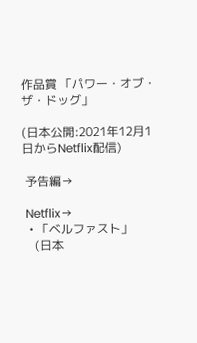作品賞 「パワー・オブ・ザ・ドッグ」

(日本公開:2021年12月1日からNetflix配信)

 予告編→

 Netflix→
  • 「ベルファスト」
    (日本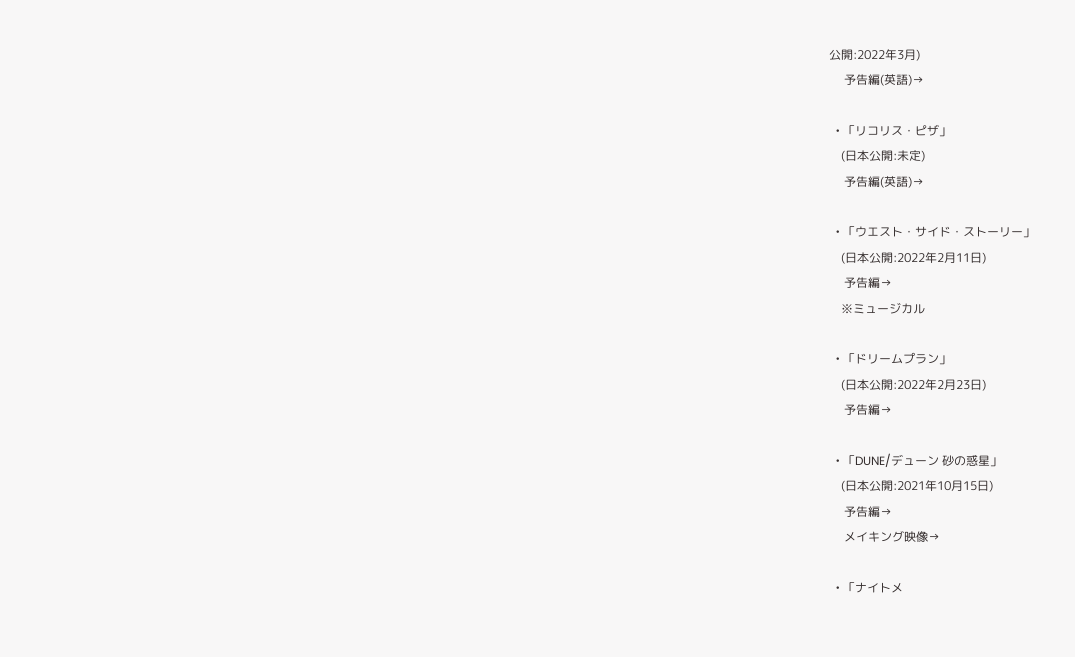公開:2022年3月)
     予告編(英語)→

  • 「リコリス・ピザ」
    (日本公開:未定)
     予告編(英語)→

  • 「ウエスト・サイド・ストーリー」
    (日本公開:2022年2月11日)
     予告編→
    ※ミュージカル

  • 「ドリームプラン」
    (日本公開:2022年2月23日)
     予告編→

  • 「DUNE/デューン 砂の惑星」
    (日本公開:2021年10月15日)
     予告編→
     メイキング映像→

  • 「ナイトメ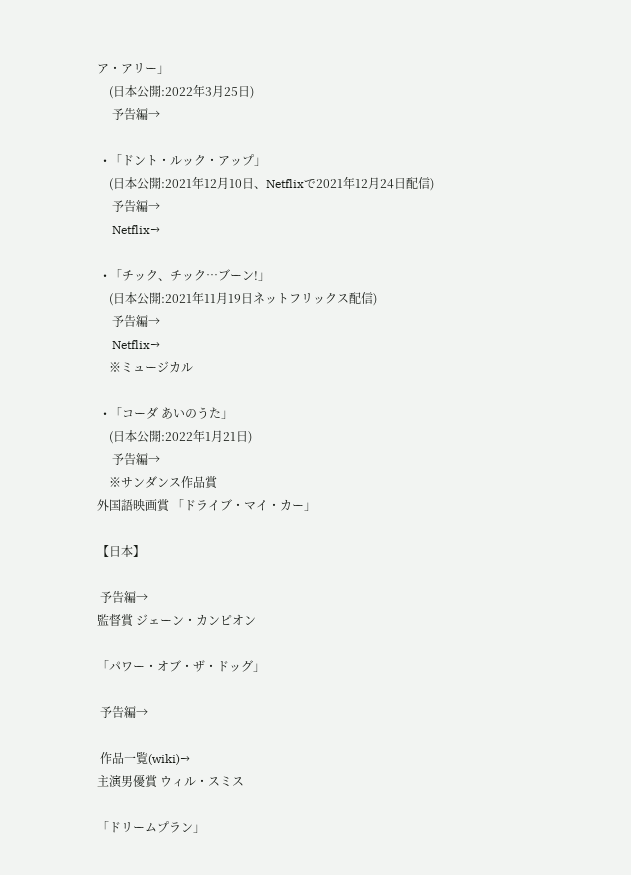ア・アリー」
    (日本公開:2022年3月25日)
     予告編→

  • 「ドント・ルック・アップ」
    (日本公開:2021年12月10日、Netflixで2021年12月24日配信)
     予告編→
     Netflix→

  • 「チック、チック…ブーン!」
    (日本公開:2021年11月19日ネットフリックス配信)
     予告編→
     Netflix→
    ※ミュージカル

  • 「コーダ あいのうた」
    (日本公開:2022年1月21日)
     予告編→
    ※サンダンス作品賞
外国語映画賞 「ドライブ・マイ・カー」

【日本】

 予告編→
監督賞 ジェーン・カンピオン

「パワー・オブ・ザ・ドッグ」

 予告編→

 作品一覧(wiki)→
主演男優賞 ウィル・スミス

「ドリームプラン」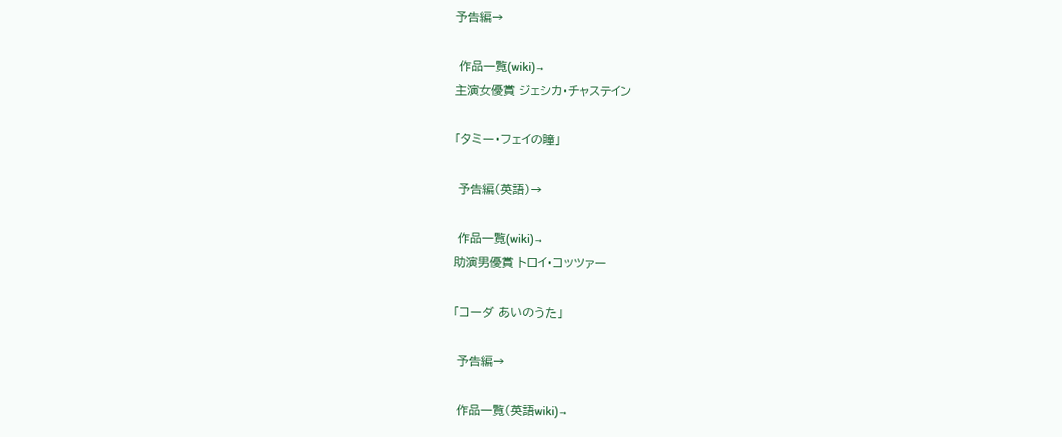予告編→

 作品一覧(wiki)→
主演女優賞 ジェシカ・チャステイン

「タミー・フェイの瞳」

 予告編(英語)→

 作品一覧(wiki)→
助演男優賞 トロイ・コッツァー

「コーダ あいのうた」

 予告編→

 作品一覧(英語wiki)→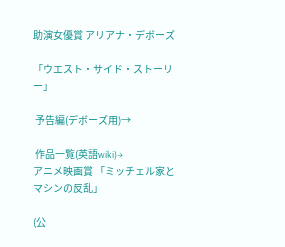助演女優賞 アリアナ・デボーズ

「ウエスト・サイド・ストーリー」

 予告編(デボーズ用)→

 作品一覧(英語wiki)→
アニメ映画賞 「ミッチェル家とマシンの反乱」

(公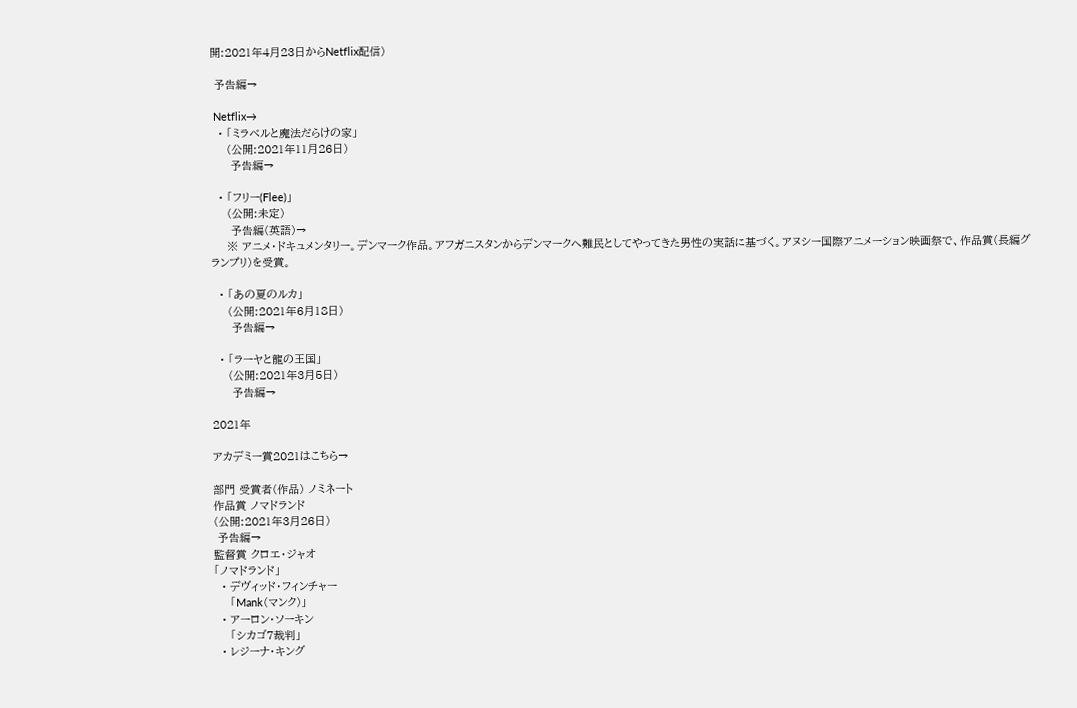開:2021年4月23日からNetflix配信)

 予告編→

 Netflix→
  • 「ミラベルと魔法だらけの家」
    (公開:2021年11月26日)
     予告編→

  • 「フリー(Flee)」
    (公開:未定)
     予告編(英語)→
    ※ アニメ・ドキュメンタリー。デンマーク作品。アフガニスタンからデンマークへ難民としてやってきた男性の実話に基づく。アヌシー国際アニメーション映画祭で、作品賞(長編グランプリ)を受賞。

  • 「あの夏のルカ」
    (公開:2021年6月18日)
     予告編→

  • 「ラーヤと龍の王国」
    (公開:2021年3月5日)
     予告編→

2021年

アカデミー賞2021はこちら→

部門 受賞者(作品) ノミネート
作品賞 ノマドランド
(公開:2021年3月26日)
 予告編→
監督賞 クロエ・ジャオ
「ノマドランド」
  • デヴィッド・フィンチャー
    「Mank(マンク)」
  • アーロン・ソーキン
    「シカゴ7裁判」
  • レジーナ・キング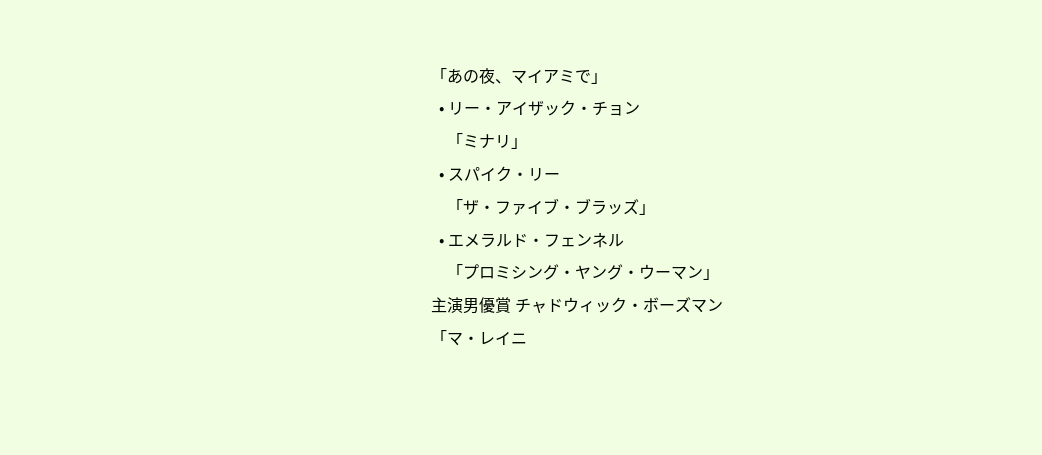「あの夜、マイアミで」
  • リー・アイザック・チョン
    「ミナリ」
  • スパイク・リー
    「ザ・ファイブ・ブラッズ」
  • エメラルド・フェンネル
    「プロミシング・ヤング・ウーマン」
主演男優賞 チャドウィック・ボーズマン
「マ・レイニ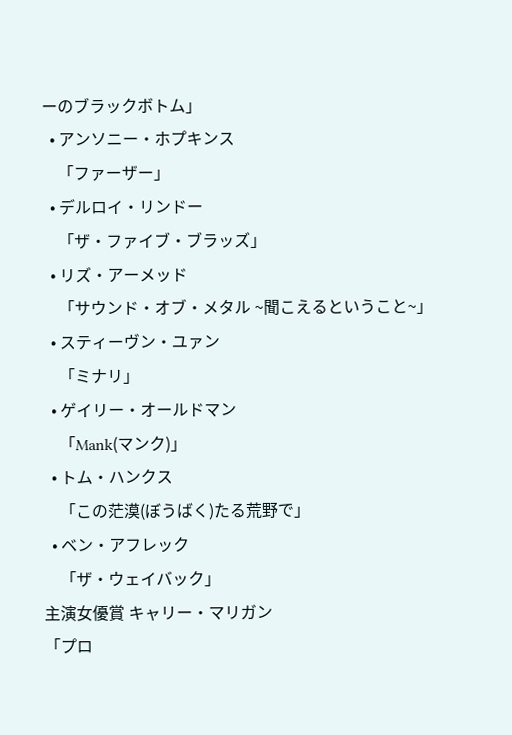ーのブラックボトム」
  • アンソニー・ホプキンス
    「ファーザー」
  • デルロイ・リンドー
    「ザ・ファイブ・ブラッズ」
  • リズ・アーメッド
    「サウンド・オブ・メタル ~聞こえるということ~」
  • スティーヴン・ユァン
    「ミナリ」
  • ゲイリー・オールドマン
    「Mank(マンク)」
  • トム・ハンクス
    「この茫漠(ぼうばく)たる荒野で」
  • ベン・アフレック
    「ザ・ウェイバック」
主演女優賞 キャリー・マリガン
「プロ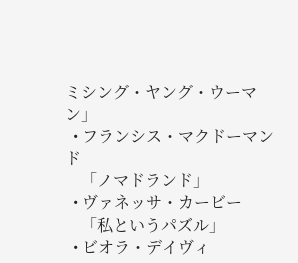ミシング・ヤング・ウーマン」
  • フランシス・マクドーマンド
    「ノマドランド」
  • ヴァネッサ・カービー
    「私というパズル」
  • ビオラ・デイヴィ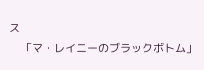ス
    「マ・レイニーのブラックボトム」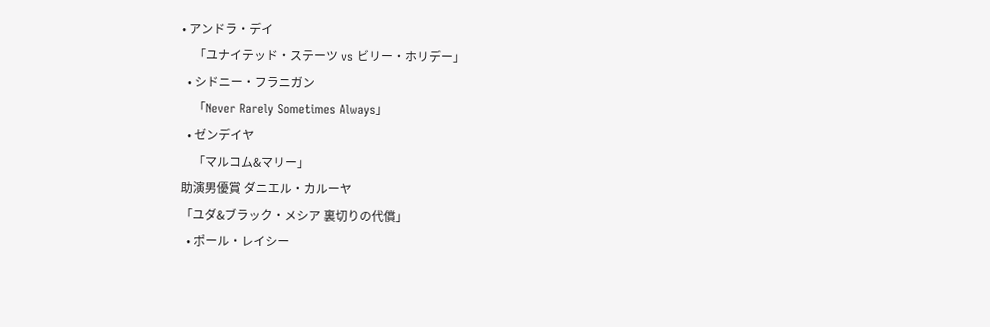• アンドラ・デイ
    「ユナイテッド・ステーツ vs ビリー・ホリデー」
  • シドニー・フラニガン
    「Never Rarely Sometimes Always」
  • ゼンデイヤ
    「マルコム&マリー」
助演男優賞 ダニエル・カルーヤ
「ユダ&ブラック・メシア 裏切りの代償」
  • ポール・レイシー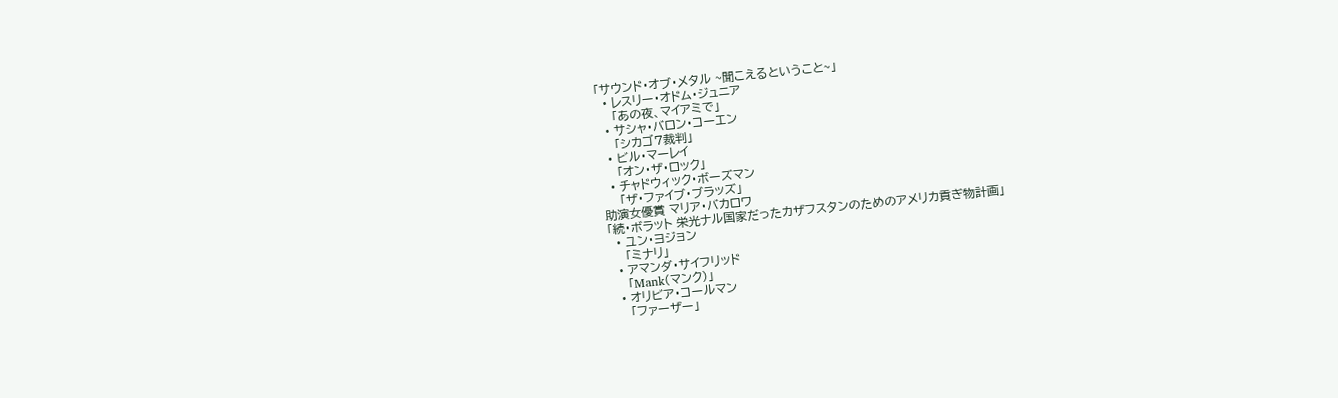「サウンド・オブ・メタル ~聞こえるということ~」
  • レスリー・オドム・ジュニア
    「あの夜、マイアミで」
  • サシャ・バロン・コーエン
    「シカゴ7裁判」
  • ビル・マーレイ
    「オン・ザ・ロック」
  • チャドウィック・ボーズマン
    「ザ・ファイブ・ブラッズ」
助演女優賞 マリア・バカロワ
「続・ボラット 栄光ナル国家だったカザフスタンのためのアメリカ貢ぎ物計画」
  • ユン・ヨジョン
    「ミナリ」
  • アマンダ・サイフリッド
    「Mank(マンク)」
  • オリビア・コールマン
    「ファーザー」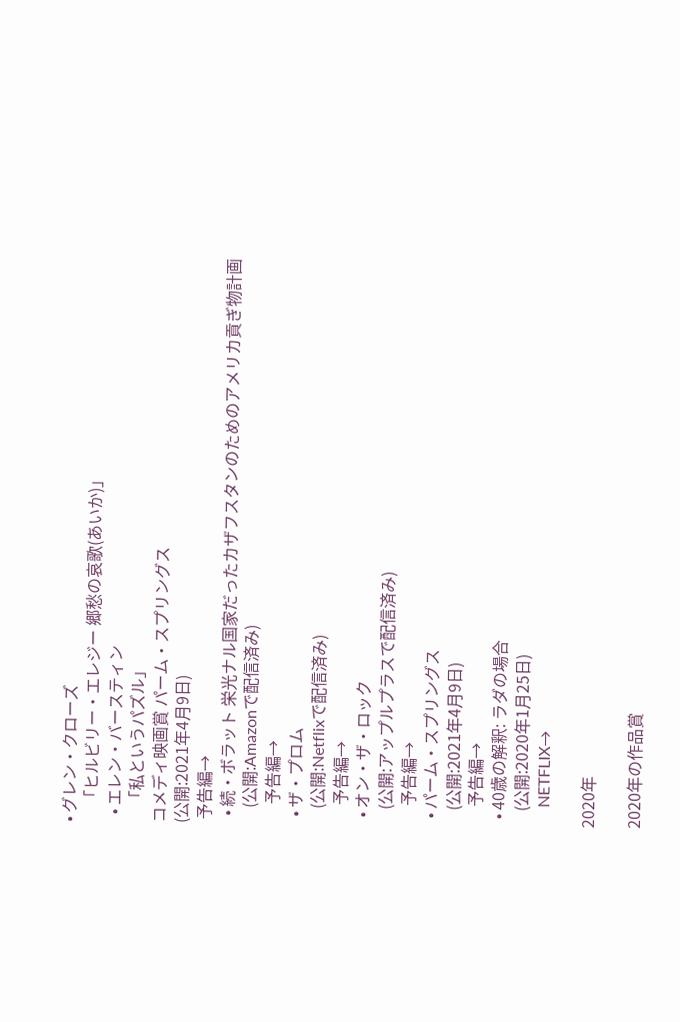• グレン・クローズ
    「ヒルビリー・エレジー 郷愁の哀歌(あいか)」
  • エレン・バースティン
    「私というパズル」
コメディ映画賞 パーム・スプリングス
(公開:2021年4月9日)
 予告編→
  • 続・ボラット 栄光ナル国家だったカザフスタンのためのアメリカ貢ぎ物計画
    (公開:Amazonで配信済み)
     予告編→
  • ザ・プロム
    (公開:Netflixで配信済み)
     予告編→
  • オン・ザ・ロック
    (公開:アップルプラスで配信済み)
     予告編→
  • パーム・スプリングス
    (公開:2021年4月9日)
     予告編→
  • 40歳の解釈: ラダの場合
    (公開:2020年1月25日)
     NETFLIX→

2020年

2020年の作品賞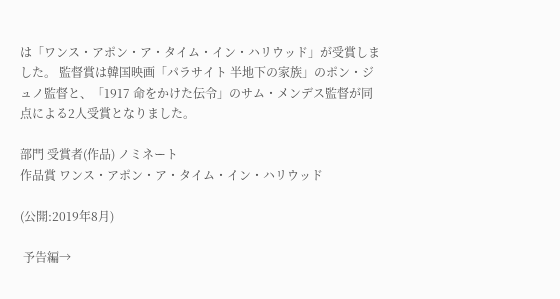は「ワンス・アポン・ア・タイム・イン・ハリウッド」が受賞しました。 監督賞は韓国映画「パラサイト 半地下の家族」のポン・ジュノ監督と、「1917 命をかけた伝令」のサム・メンデス監督が同点による2人受賞となりました。

部門 受賞者(作品) ノミネート
作品賞 ワンス・アポン・ア・タイム・イン・ハリウッド

(公開:2019年8月)

 予告編→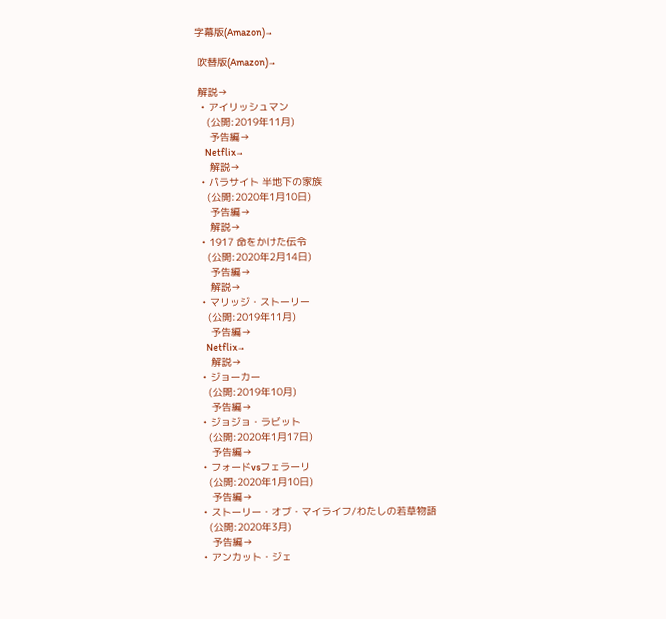字幕版(Amazon)→

 吹替版(Amazon)→

 解説→
  • アイリッシュマン
    (公開:2019年11月)
     予告編→
     Netflix→
     解説→
  • パラサイト 半地下の家族
    (公開:2020年1月10日)
     予告編→
     解説→
  • 1917 命をかけた伝令
    (公開:2020年2月14日)
     予告編→
     解説→
  • マリッジ・ストーリー
    (公開:2019年11月)
     予告編→
     Netflix→
     解説→
  • ジョーカー
    (公開:2019年10月)
     予告編→
  • ジョジョ・ラビット
    (公開:2020年1月17日)
     予告編→
  • フォードvsフェラーリ
    (公開:2020年1月10日)
     予告編→
  • ストーリー・オブ・マイライフ/わたしの若草物語
    (公開:2020年3月)
     予告編→
  • アンカット・ジェ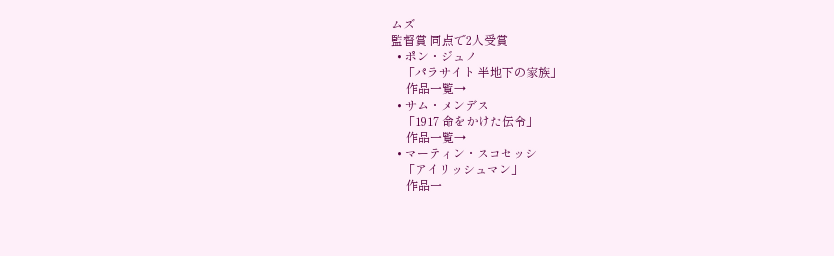ムズ
監督賞 同点で2人受賞
  • ポン・ジュノ
    「パラサイト 半地下の家族」
     作品一覧→
  • サム・メンデス
    「1917 命をかけた伝令」
     作品一覧→
  • マーティン・スコセッシ
    「アイリッシュマン」
     作品一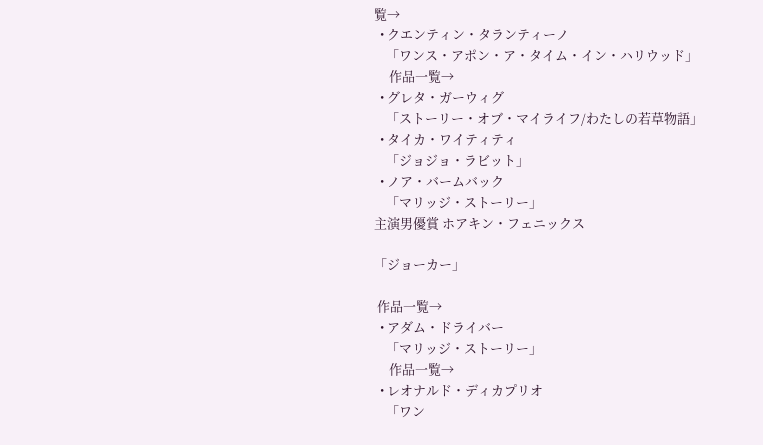覧→
  • クエンティン・タランティーノ
    「ワンス・アポン・ア・タイム・イン・ハリウッド」
     作品一覧→
  • グレタ・ガーウィグ
    「ストーリー・オブ・マイライフ/わたしの若草物語」
  • タイカ・ワイティティ
    「ジョジョ・ラビット」
  • ノア・バームバック
    「マリッジ・ストーリー」
主演男優賞 ホアキン・フェニックス

「ジョーカー」

 作品一覧→
  • アダム・ドライバー
    「マリッジ・ストーリー」
     作品一覧→
  • レオナルド・ディカプリオ
    「ワン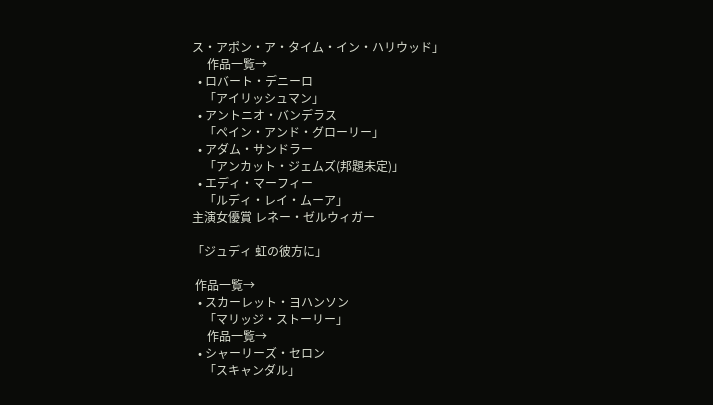ス・アポン・ア・タイム・イン・ハリウッド」
     作品一覧→
  • ロバート・デニーロ
    「アイリッシュマン」
  • アントニオ・バンデラス
    「ペイン・アンド・グローリー」
  • アダム・サンドラー
    「アンカット・ジェムズ(邦題未定)」
  • エディ・マーフィー
    「ルディ・レイ・ムーア」
主演女優賞 レネー・ゼルウィガー

「ジュディ 虹の彼方に」

 作品一覧→
  • スカーレット・ヨハンソン
    「マリッジ・ストーリー」
     作品一覧→
  • シャーリーズ・セロン
    「スキャンダル」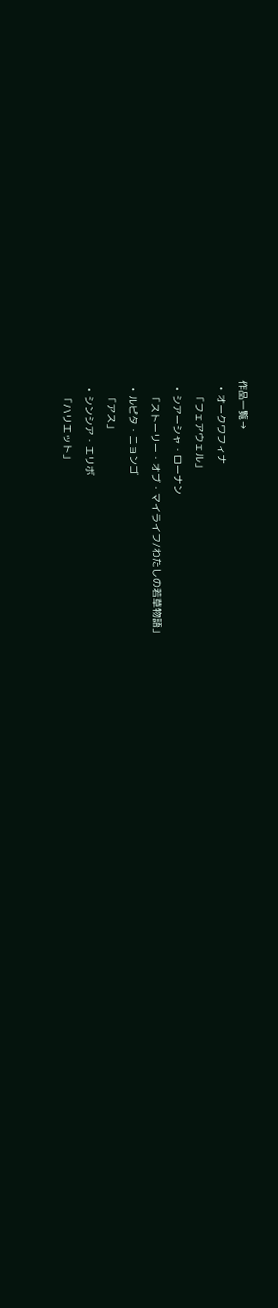作品一覧→
  • オークワフィナ
    「フェアウェル」
  • シアーシャ・ローナン
    「ストーリー・オブ・マイライフ/わたしの若草物語」
  • ルピタ・ニョンゴ
    「アス」
  • シンシア・エリボ
    「ハリエット」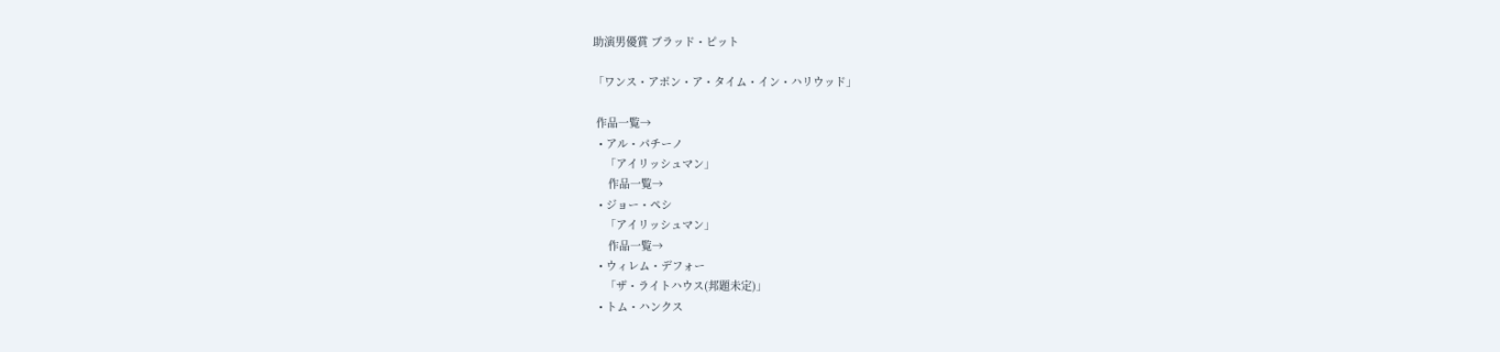助演男優賞 ブラッド・ピット

「ワンス・アポン・ア・タイム・イン・ハリウッド」

 作品一覧→
  • アル・パチーノ
    「アイリッシュマン」
     作品一覧→
  • ジョー・ペシ
    「アイリッシュマン」
     作品一覧→
  • ウィレム・デフォー
    「ザ・ライトハウス(邦題未定)」
  • トム・ハンクス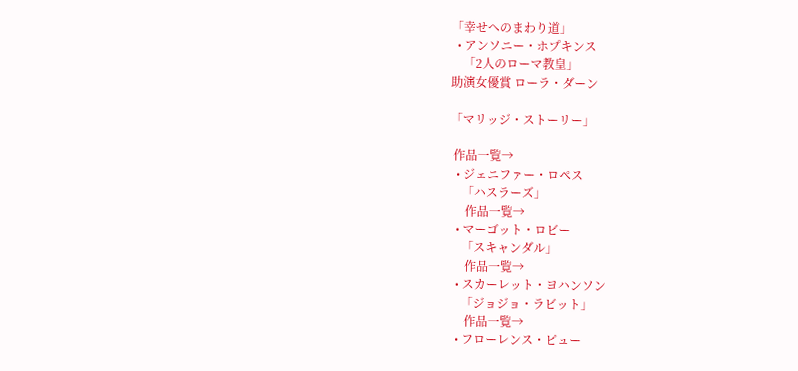「幸せへのまわり道」
  • アンソニー・ホプキンス
    「2人のローマ教皇」
助演女優賞 ローラ・ダーン

「マリッジ・ストーリー」

 作品一覧→
  • ジェニファー・ロペス
    「ハスラーズ」
     作品一覧→
  • マーゴット・ロビー
    「スキャンダル」
     作品一覧→
  • スカーレット・ヨハンソン
    「ジョジョ・ラビット」
     作品一覧→
  • フローレンス・ピュー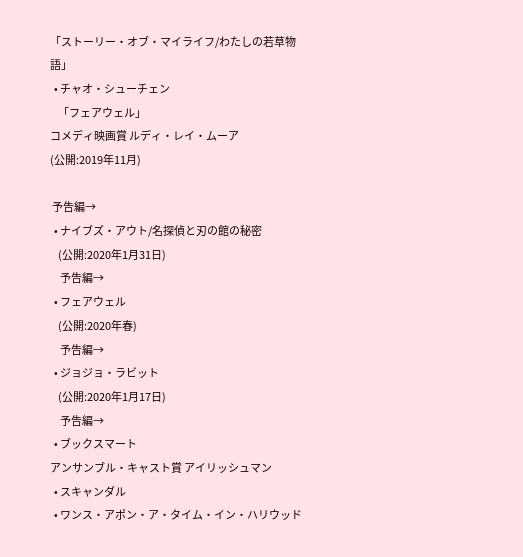「ストーリー・オブ・マイライフ/わたしの若草物語」
  • チャオ・シューチェン
    「フェアウェル」
コメディ映画賞 ルディ・レイ・ムーア
(公開:2019年11月)

 予告編→
  • ナイブズ・アウト/名探偵と刃の館の秘密
    (公開:2020年1月31日)
     予告編→
  • フェアウェル
    (公開:2020年春)
     予告編→
  • ジョジョ・ラビット
    (公開:2020年1月17日)
     予告編→
  • ブックスマート
アンサンブル・キャスト賞 アイリッシュマン
  • スキャンダル
  • ワンス・アポン・ア・タイム・イン・ハリウッド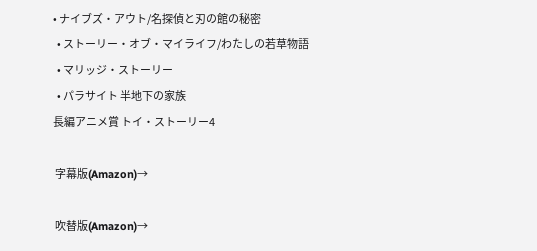• ナイブズ・アウト/名探偵と刃の館の秘密
  • ストーリー・オブ・マイライフ/わたしの若草物語
  • マリッジ・ストーリー
  • パラサイト 半地下の家族
長編アニメ賞 トイ・ストーリー4

 字幕版(Amazon)→

 吹替版(Amazon)→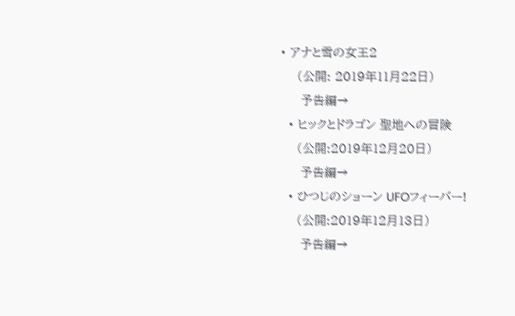• アナと雪の女王2
    (公開: 2019年11月22日)
     予告編→
  • ヒックとドラゴン 聖地への冒険
    (公開:2019年12月20日)
     予告編→
  • ひつじのショーン UFOフィーバー!
    (公開:2019年12月13日)
     予告編→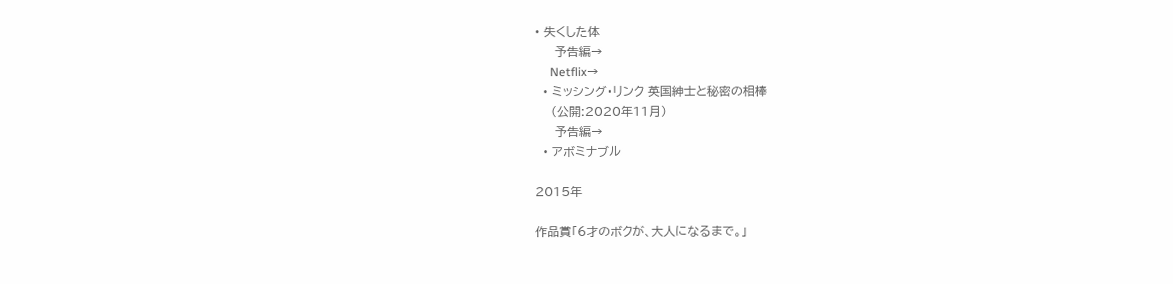• 失くした体
     予告編→
     Netflix→
  • ミッシング・リンク 英国紳士と秘密の相棒
    (公開:2020年11月)
     予告編→
  • アボミナブル

2015年

作品賞「6才のボクが、大人になるまで。」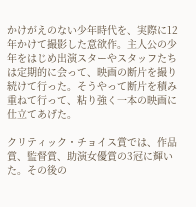かけがえのない少年時代を、実際に12年かけて撮影した意欲作。主人公の少年をはじめ出演スターやスタッフたちは定期的に会って、映画の断片を撮り続けて行った。そうやって断片を積み重ねて行って、粘り強く一本の映画に仕立てあげた。

クリティック・チョイス賞では、作品賞、監督賞、助演女優賞の3冠に輝いた。その後の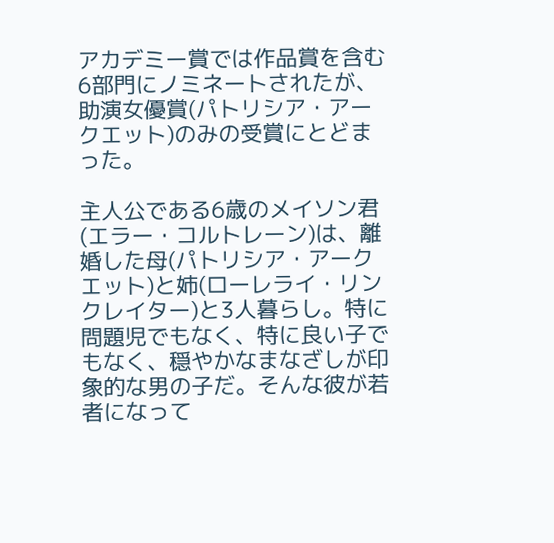アカデミー賞では作品賞を含む6部門にノミネートされたが、助演女優賞(パトリシア・アークエット)のみの受賞にとどまった。

主人公である6歳のメイソン君(エラー・コルトレーン)は、離婚した母(パトリシア・アークエット)と姉(ローレライ・リンクレイター)と3人暮らし。特に問題児でもなく、特に良い子でもなく、穏やかなまなざしが印象的な男の子だ。そんな彼が若者になって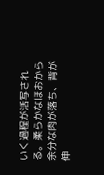いく過程が活写される。柔らかなほおから余分な肉が落ち、背が伸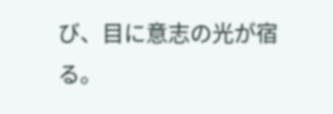び、目に意志の光が宿る。